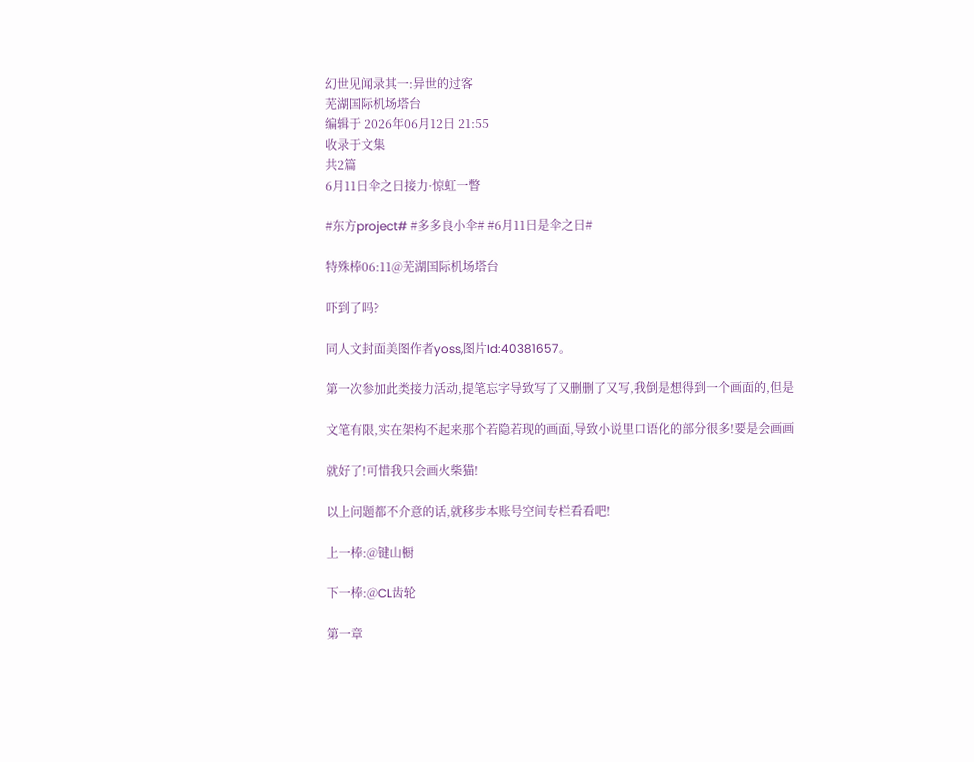幻世见闻录其一:异世的过客
芜湖国际机场塔台
编辑于 2026年06月12日 21:55
收录于文集
共2篇
6月11日伞之日接力·惊虹一瞥

#东方project# #多多良小伞# #6月11日是伞之日#

特殊棒06:11@芜湖国际机场塔台

吓到了吗?

同人文封面美图作者yoss,图片Id:40381657。

第一次参加此类接力活动,提笔忘字导致写了又删删了又写,我倒是想得到一个画面的,但是

文笔有限,实在架构不起来那个若隐若现的画面,导致小说里口语化的部分很多!要是会画画

就好了!可惜我只会画火柴猫!

以上问题都不介意的话,就移步本账号空间专栏看看吧!

上一棒:@键山橱

下一棒:@CL齿轮

第一章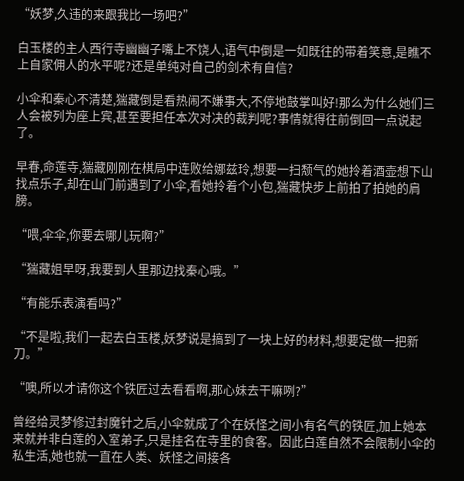“妖梦,久违的来跟我比一场吧?”

白玉楼的主人西行寺幽幽子嘴上不饶人,语气中倒是一如既往的带着笑意,是瞧不上自家佣人的水平呢?还是单纯对自己的剑术有自信?

小伞和秦心不清楚,猯藏倒是看热闹不嫌事大,不停地鼓掌叫好!那么为什么她们三人会被列为座上宾,甚至要担任本次对决的裁判呢?事情就得往前倒回一点说起了。

早春,命莲寺,猯藏刚刚在棋局中连败给娜兹玲,想要一扫颓气的她拎着酒壶想下山找点乐子,却在山门前遇到了小伞,看她拎着个小包,猯藏快步上前拍了拍她的肩膀。

“喂,伞伞,你要去哪儿玩啊?”

“猯藏姐早呀,我要到人里那边找秦心哦。”

“有能乐表演看吗?”

“不是啦,我们一起去白玉楼,妖梦说是搞到了一块上好的材料,想要定做一把新刀。”

“噢,所以才请你这个铁匠过去看看啊,那心妹去干嘛咧?”

曾经给灵梦修过封魔针之后,小伞就成了个在妖怪之间小有名气的铁匠,加上她本来就并非白莲的入室弟子,只是挂名在寺里的食客。因此白莲自然不会限制小伞的私生活,她也就一直在人类、妖怪之间接各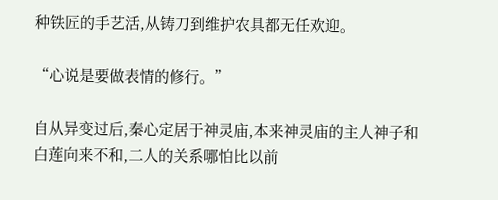种铁匠的手艺活,从铸刀到维护农具都无任欢迎。

“心说是要做表情的修行。”

自从异变过后,秦心定居于神灵庙,本来神灵庙的主人神子和白莲向来不和,二人的关系哪怕比以前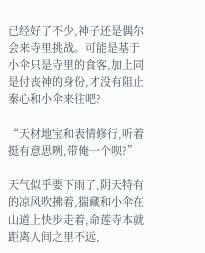已经好了不少,神子还是偶尔会来寺里挑战。可能是基于小伞只是寺里的食客,加上同是付丧神的身份,才没有阻止秦心和小伞来往吧?

“天材地宝和表情修行,听着挺有意思咧,带俺一个呗?”

天气似乎要下雨了,阴天特有的凉风吹拂着,猯藏和小伞在山道上快步走着,命莲寺本就距离人间之里不远,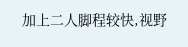加上二人脚程较快,视野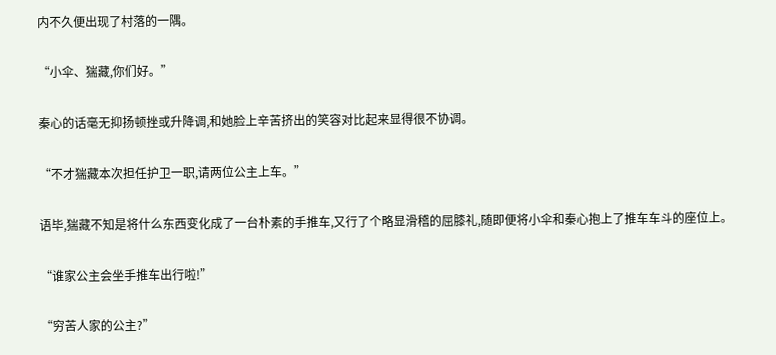内不久便出现了村落的一隅。

“小伞、猯藏,你们好。”

秦心的话毫无抑扬顿挫或升降调,和她脸上辛苦挤出的笑容对比起来显得很不协调。

“不才猯藏本次担任护卫一职,请两位公主上车。”

语毕,猯藏不知是将什么东西变化成了一台朴素的手推车,又行了个略显滑稽的屈膝礼,随即便将小伞和秦心抱上了推车车斗的座位上。

“谁家公主会坐手推车出行啦!”

“穷苦人家的公主?”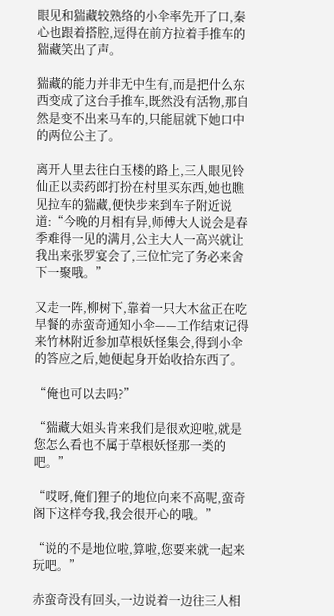眼见和猯藏较熟络的小伞率先开了口,秦心也跟着搭腔,逗得在前方拉着手推车的猯藏笑出了声。

猯藏的能力并非无中生有,而是把什么东西变成了这台手推车,既然没有活物,那自然是变不出来马车的,只能屈就下她口中的两位公主了。

离开人里去往白玉楼的路上,三人眼见铃仙正以卖药郎打扮在村里买东西,她也瞧见拉车的猯藏,便快步来到车子附近说道:“今晚的月相有异,师傅大人说会是春季难得一见的满月,公主大人一高兴就让我出来张罗宴会了,三位忙完了务必来舍下一聚哦。”

又走一阵,柳树下,靠着一只大木盆正在吃早餐的赤蛮奇通知小伞——工作结束记得来竹林附近参加草根妖怪集会,得到小伞的答应之后,她便起身开始收拾东西了。

“俺也可以去吗?”

“猯藏大姐头肯来我们是很欢迎啦,就是您怎么看也不属于草根妖怪那一类的吧。”

“哎呀,俺们狸子的地位向来不高呢,蛮奇阁下这样夸我,我会很开心的哦。”

“说的不是地位啦,算啦,您要来就一起来玩吧。”

赤蛮奇没有回头,一边说着一边往三人相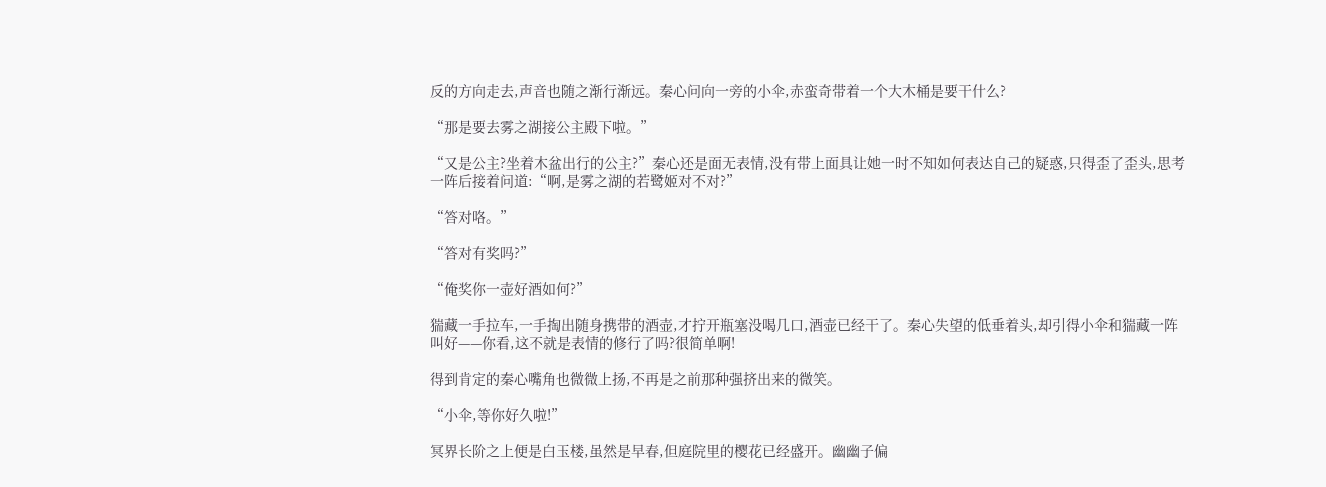反的方向走去,声音也随之渐行渐远。秦心问向一旁的小伞,赤蛮奇带着一个大木桶是要干什么?

“那是要去雾之湖接公主殿下啦。”

“又是公主?坐着木盆出行的公主?”秦心还是面无表情,没有带上面具让她一时不知如何表达自己的疑惑,只得歪了歪头,思考一阵后接着问道:“啊,是雾之湖的若鹭姬对不对?”

“答对咯。”

“答对有奖吗?”

“俺奖你一壶好酒如何?”

猯藏一手拉车,一手掏出随身携带的酒壶,才拧开瓶塞没喝几口,酒壶已经干了。秦心失望的低垂着头,却引得小伞和猯藏一阵叫好——你看,这不就是表情的修行了吗?很简单啊!

得到肯定的秦心嘴角也微微上扬,不再是之前那种强挤出来的微笑。

“小伞,等你好久啦!”

冥界长阶之上便是白玉楼,虽然是早春,但庭院里的樱花已经盛开。幽幽子偏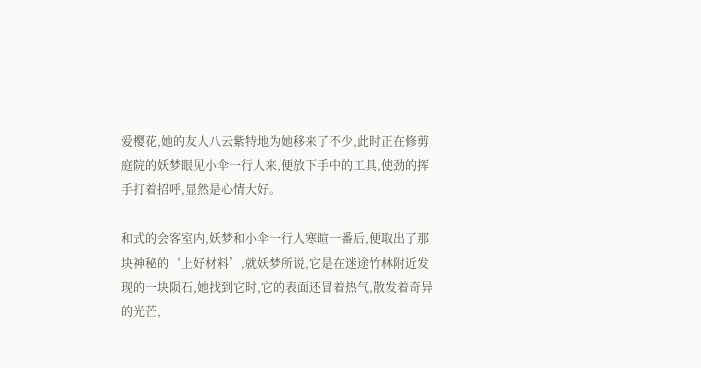爱樱花,她的友人八云紫特地为她移来了不少,此时正在修剪庭院的妖梦眼见小伞一行人来,便放下手中的工具,使劲的挥手打着招呼,显然是心情大好。

和式的会客室内,妖梦和小伞一行人寒暄一番后,便取出了那块神秘的‘上好材料’,就妖梦所说,它是在迷途竹林附近发现的一块陨石,她找到它时,它的表面还冒着热气,散发着奇异的光芒,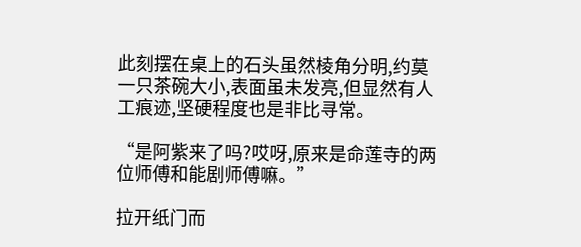此刻摆在桌上的石头虽然棱角分明,约莫一只茶碗大小,表面虽未发亮,但显然有人工痕迹,坚硬程度也是非比寻常。

“是阿紫来了吗?哎呀,原来是命莲寺的两位师傅和能剧师傅嘛。”

拉开纸门而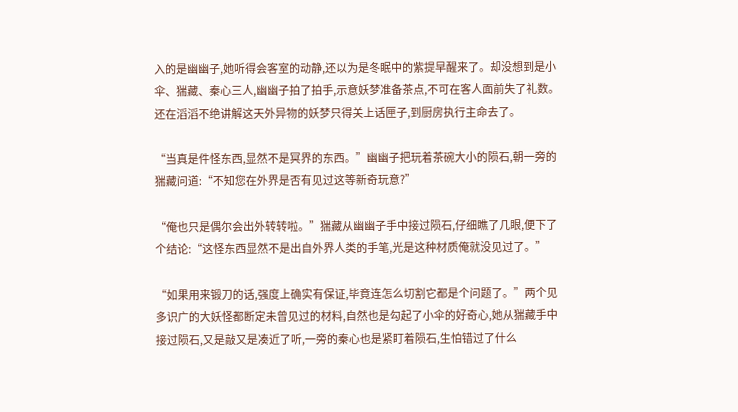入的是幽幽子,她听得会客室的动静,还以为是冬眠中的紫提早醒来了。却没想到是小伞、猯藏、秦心三人,幽幽子拍了拍手,示意妖梦准备茶点,不可在客人面前失了礼数。还在滔滔不绝讲解这天外异物的妖梦只得关上话匣子,到厨房执行主命去了。

“当真是件怪东西,显然不是冥界的东西。”幽幽子把玩着茶碗大小的陨石,朝一旁的猯藏问道:“不知您在外界是否有见过这等新奇玩意?”

“俺也只是偶尔会出外转转啦。”猯藏从幽幽子手中接过陨石,仔细瞧了几眼,便下了个结论:“这怪东西显然不是出自外界人类的手笔,光是这种材质俺就没见过了。”

“如果用来锻刀的话,强度上确实有保证,毕竟连怎么切割它都是个问题了。”两个见多识广的大妖怪都断定未曾见过的材料,自然也是勾起了小伞的好奇心,她从猯藏手中接过陨石,又是敲又是凑近了听,一旁的秦心也是紧盯着陨石,生怕错过了什么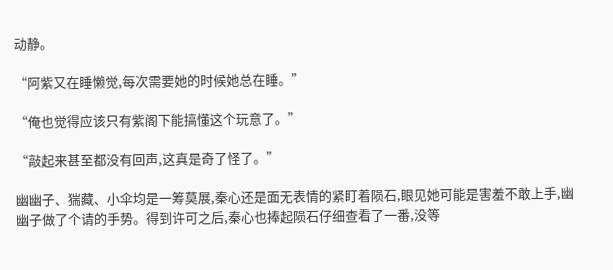动静。

“阿紫又在睡懒觉,每次需要她的时候她总在睡。”

“俺也觉得应该只有紫阁下能搞懂这个玩意了。”

“敲起来甚至都没有回声,这真是奇了怪了。”

幽幽子、猯藏、小伞均是一筹莫展,秦心还是面无表情的紧盯着陨石,眼见她可能是害羞不敢上手,幽幽子做了个请的手势。得到许可之后,秦心也捧起陨石仔细查看了一番,没等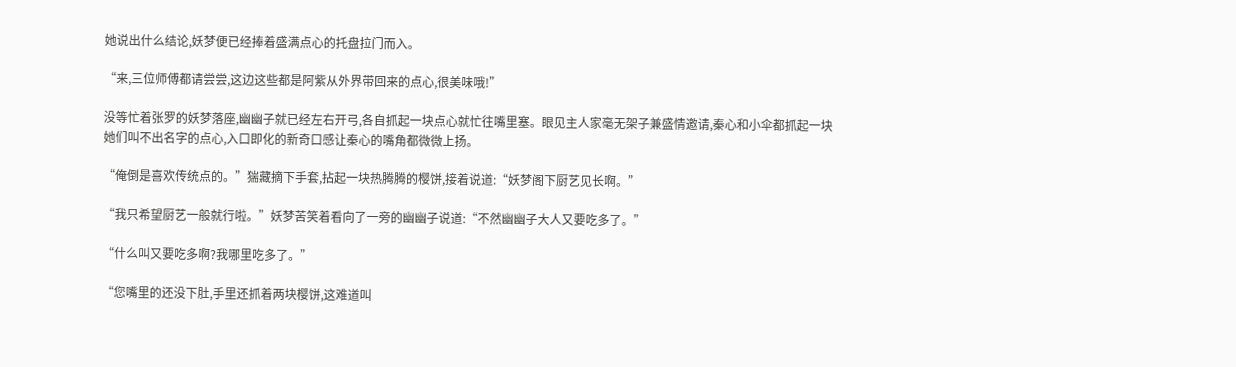她说出什么结论,妖梦便已经捧着盛满点心的托盘拉门而入。

“来,三位师傅都请尝尝,这边这些都是阿紫从外界带回来的点心,很美味哦!”

没等忙着张罗的妖梦落座,幽幽子就已经左右开弓,各自抓起一块点心就忙往嘴里塞。眼见主人家毫无架子兼盛情邀请,秦心和小伞都抓起一块她们叫不出名字的点心,入口即化的新奇口感让秦心的嘴角都微微上扬。

“俺倒是喜欢传统点的。”猯藏摘下手套,拈起一块热腾腾的樱饼,接着说道:“妖梦阁下厨艺见长啊。”

“我只希望厨艺一般就行啦。”妖梦苦笑着看向了一旁的幽幽子说道:“不然幽幽子大人又要吃多了。”

“什么叫又要吃多啊?我哪里吃多了。”

“您嘴里的还没下肚,手里还抓着两块樱饼,这难道叫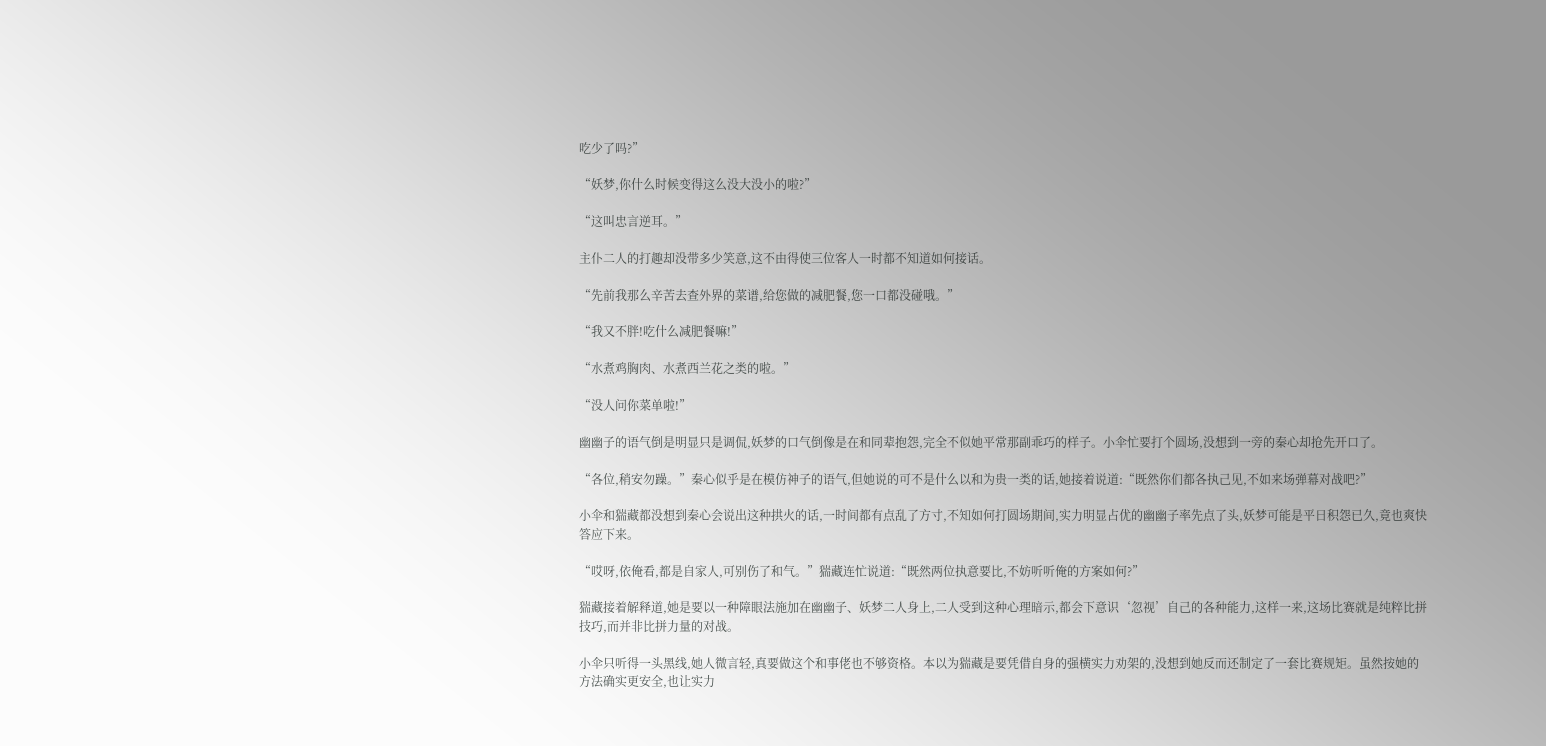吃少了吗?”

“妖梦,你什么时候变得这么没大没小的啦?”

“这叫忠言逆耳。”

主仆二人的打趣却没带多少笑意,这不由得使三位客人一时都不知道如何接话。

“先前我那么辛苦去查外界的菜谱,给您做的减肥餐,您一口都没碰哦。”

“我又不胖!吃什么减肥餐嘛!”

“水煮鸡胸肉、水煮西兰花之类的啦。”

“没人问你菜单啦!”

幽幽子的语气倒是明显只是调侃,妖梦的口气倒像是在和同辈抱怨,完全不似她平常那副乖巧的样子。小伞忙要打个圆场,没想到一旁的秦心却抢先开口了。

“各位,稍安勿躁。”秦心似乎是在模仿神子的语气,但她说的可不是什么以和为贵一类的话,她接着说道:“既然你们都各执己见,不如来场弹幕对战吧?”

小伞和猯藏都没想到秦心会说出这种拱火的话,一时间都有点乱了方寸,不知如何打圆场期间,实力明显占优的幽幽子率先点了头,妖梦可能是平日积怨已久,竟也爽快答应下来。

“哎呀,依俺看,都是自家人,可别伤了和气。”猯藏连忙说道:“既然两位执意要比,不妨听听俺的方案如何?”

猯藏接着解释道,她是要以一种障眼法施加在幽幽子、妖梦二人身上,二人受到这种心理暗示,都会下意识‘忽视’自己的各种能力,这样一来,这场比赛就是纯粹比拼技巧,而并非比拼力量的对战。

小伞只听得一头黑线,她人微言轻,真要做这个和事佬也不够资格。本以为猯藏是要凭借自身的强横实力劝架的,没想到她反而还制定了一套比赛规矩。虽然按她的方法确实更安全,也让实力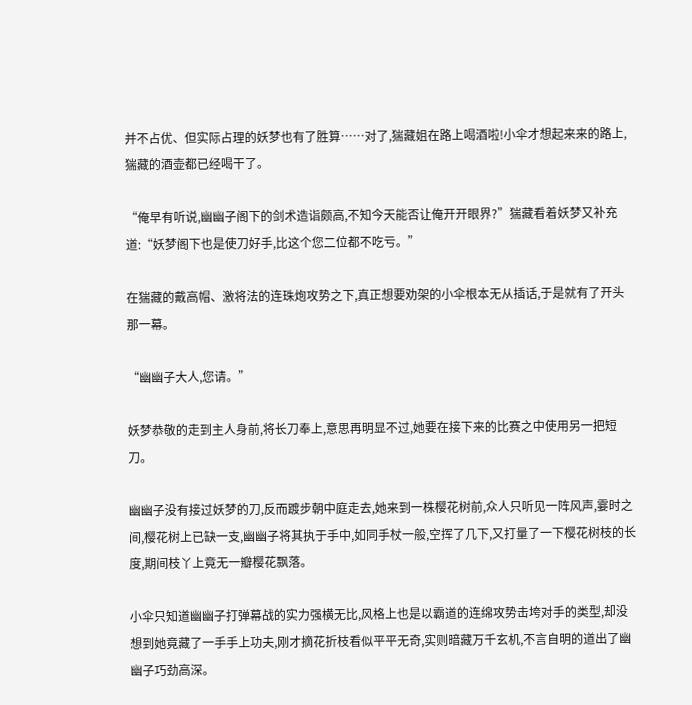并不占优、但实际占理的妖梦也有了胜算……对了,猯藏姐在路上喝酒啦!小伞才想起来来的路上,猯藏的酒壶都已经喝干了。

“俺早有听说,幽幽子阁下的剑术造诣颇高,不知今天能否让俺开开眼界?”猯藏看着妖梦又补充道:“妖梦阁下也是使刀好手,比这个您二位都不吃亏。”

在猯藏的戴高帽、激将法的连珠炮攻势之下,真正想要劝架的小伞根本无从插话,于是就有了开头那一幕。

“幽幽子大人,您请。”

妖梦恭敬的走到主人身前,将长刀奉上,意思再明显不过,她要在接下来的比赛之中使用另一把短刀。

幽幽子没有接过妖梦的刀,反而踱步朝中庭走去,她来到一株樱花树前,众人只听见一阵风声,霎时之间,樱花树上已缺一支,幽幽子将其执于手中,如同手杖一般,空挥了几下,又打量了一下樱花树枝的长度,期间枝丫上竟无一瓣樱花飘落。

小伞只知道幽幽子打弹幕战的实力强横无比,风格上也是以霸道的连绵攻势击垮对手的类型,却没想到她竟藏了一手手上功夫,刚才摘花折枝看似平平无奇,实则暗藏万千玄机,不言自明的道出了幽幽子巧劲高深。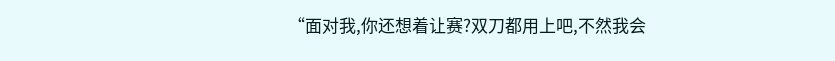“面对我,你还想着让赛?双刀都用上吧,不然我会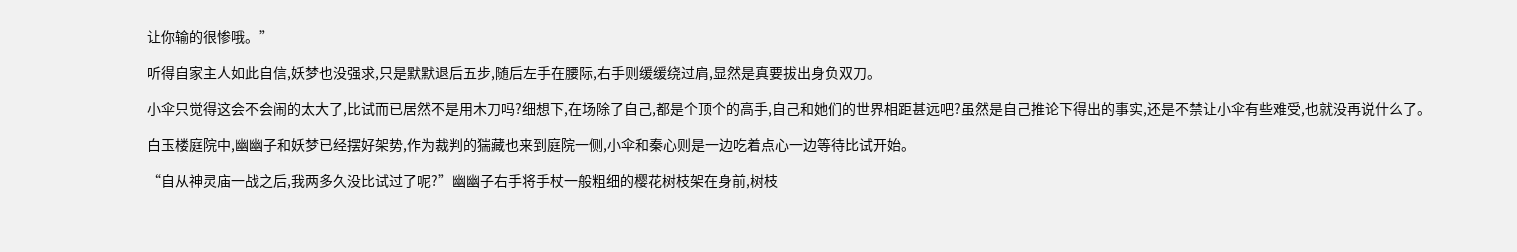让你输的很惨哦。”

听得自家主人如此自信,妖梦也没强求,只是默默退后五步,随后左手在腰际,右手则缓缓绕过肩,显然是真要拔出身负双刀。

小伞只觉得这会不会闹的太大了,比试而已居然不是用木刀吗?细想下,在场除了自己,都是个顶个的高手,自己和她们的世界相距甚远吧?虽然是自己推论下得出的事实,还是不禁让小伞有些难受,也就没再说什么了。

白玉楼庭院中,幽幽子和妖梦已经摆好架势,作为裁判的猯藏也来到庭院一侧,小伞和秦心则是一边吃着点心一边等待比试开始。

“自从神灵庙一战之后,我两多久没比试过了呢?”幽幽子右手将手杖一般粗细的樱花树枝架在身前,树枝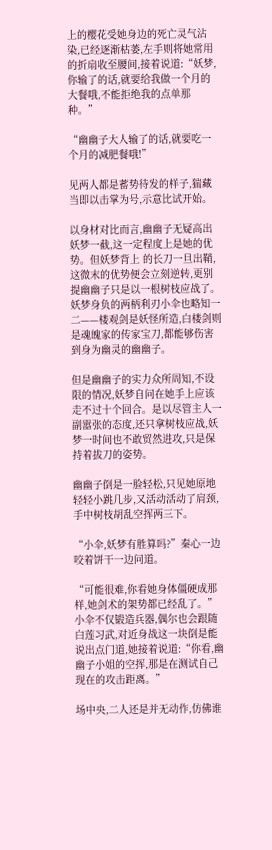上的樱花受她身边的死亡灵气沾染,已经逐渐枯萎,左手则将她常用的折扇收至腰间,接着说道:“妖梦,你输了的话,就要给我做一个月的大餐哦,不能拒绝我的点单那种。”

“幽幽子大人输了的话,就要吃一个月的减肥餐哦!”

见两人都是蓄势待发的样子,猯藏当即以击掌为号,示意比试开始。

以身材对比而言,幽幽子无疑高出妖梦一截,这一定程度上是她的优势。但妖梦背上 的长刀一旦出鞘,这微末的优势便会立刻逆转,更别提幽幽子只是以一根树枝应战了。妖梦身负的两柄利刃小伞也略知一二——楼观剑是妖怪所造,白楼剑则是魂魄家的传家宝刀,都能够伤害到身为幽灵的幽幽子。

但是幽幽子的实力众所周知,不设限的情况,妖梦自问在她手上应该走不过十个回合。是以尽管主人一副嚣张的态度,还只拿树枝应战,妖梦一时间也不敢贸然进攻,只是保持着拔刀的姿势。

幽幽子倒是一脸轻松,只见她原地轻轻小跳几步,又活动活动了肩颈,手中树枝胡乱空挥两三下。

“小伞,妖梦有胜算吗?”秦心一边咬着饼干一边问道。

“可能很难,你看她身体僵硬成那样,她剑术的架势都已经乱了。”小伞不仅锻造兵器,偶尔也会跟随白莲习武,对近身战这一块倒是能说出点门道,她接着说道:“你看,幽幽子小姐的空挥,那是在测试自己现在的攻击距离。”

场中央,二人还是并无动作,仿佛谁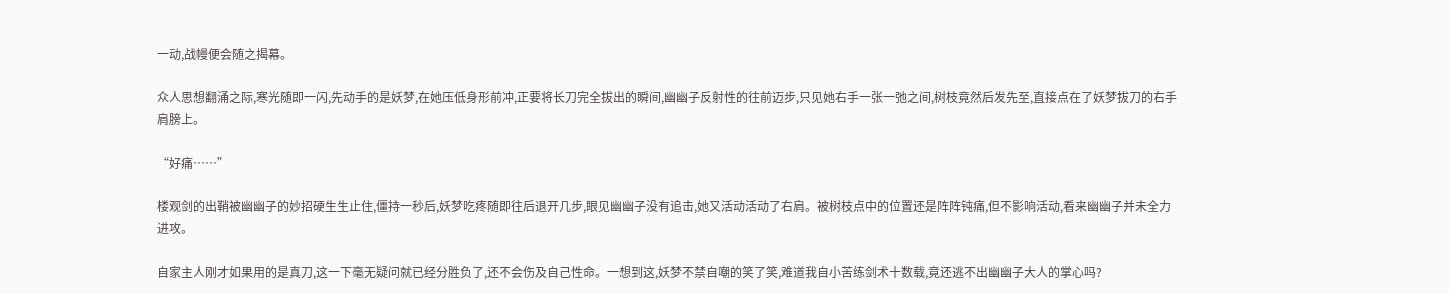一动,战幔便会随之揭幕。

众人思想翻涌之际,寒光随即一闪,先动手的是妖梦,在她压低身形前冲,正要将长刀完全拔出的瞬间,幽幽子反射性的往前迈步,只见她右手一张一弛之间,树枝竟然后发先至,直接点在了妖梦拔刀的右手肩膀上。

“好痛……”

楼观剑的出鞘被幽幽子的妙招硬生生止住,僵持一秒后,妖梦吃疼随即往后退开几步,眼见幽幽子没有追击,她又活动活动了右肩。被树枝点中的位置还是阵阵钝痛,但不影响活动,看来幽幽子并未全力进攻。

自家主人刚才如果用的是真刀,这一下毫无疑问就已经分胜负了,还不会伤及自己性命。一想到这,妖梦不禁自嘲的笑了笑,难道我自小苦练剑术十数载,竟还逃不出幽幽子大人的掌心吗?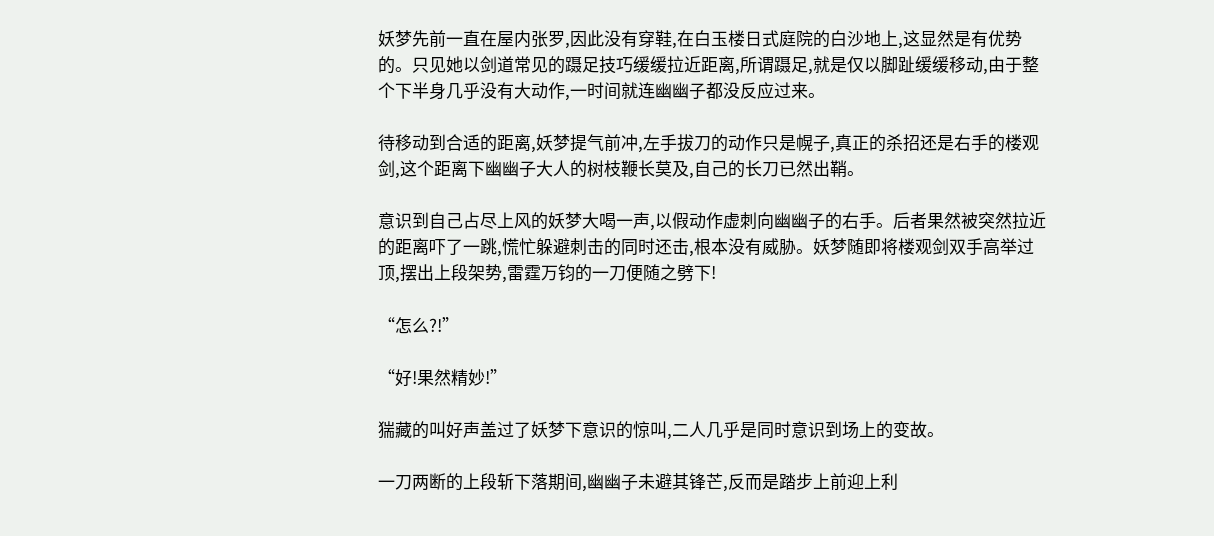妖梦先前一直在屋内张罗,因此没有穿鞋,在白玉楼日式庭院的白沙地上,这显然是有优势的。只见她以剑道常见的蹑足技巧缓缓拉近距离,所谓蹑足,就是仅以脚趾缓缓移动,由于整个下半身几乎没有大动作,一时间就连幽幽子都没反应过来。

待移动到合适的距离,妖梦提气前冲,左手拔刀的动作只是幌子,真正的杀招还是右手的楼观剑,这个距离下幽幽子大人的树枝鞭长莫及,自己的长刀已然出鞘。

意识到自己占尽上风的妖梦大喝一声,以假动作虚刺向幽幽子的右手。后者果然被突然拉近的距离吓了一跳,慌忙躲避刺击的同时还击,根本没有威胁。妖梦随即将楼观剑双手高举过顶,摆出上段架势,雷霆万钧的一刀便随之劈下!

“怎么?!”

“好!果然精妙!”

猯藏的叫好声盖过了妖梦下意识的惊叫,二人几乎是同时意识到场上的变故。

一刀两断的上段斩下落期间,幽幽子未避其锋芒,反而是踏步上前迎上利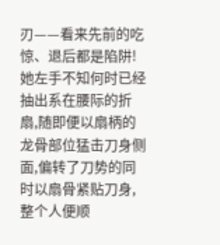刃——看来先前的吃惊、退后都是陷阱!她左手不知何时已经抽出系在腰际的折扇,随即便以扇柄的龙骨部位猛击刀身侧面,偏转了刀势的同时以扇骨紧贴刀身,整个人便顺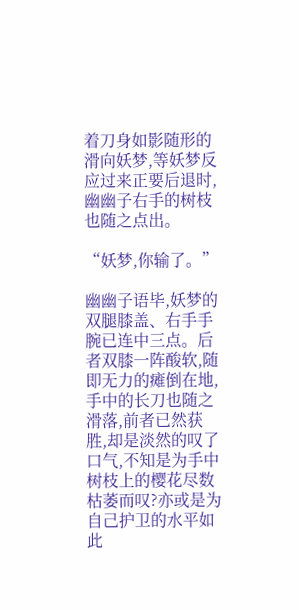着刀身如影随形的滑向妖梦,等妖梦反应过来正要后退时,幽幽子右手的树枝也随之点出。

“妖梦,你输了。”

幽幽子语毕,妖梦的双腿膝盖、右手手腕已连中三点。后者双膝一阵酸软,随即无力的瘫倒在地,手中的长刀也随之滑落,前者已然获胜,却是淡然的叹了口气,不知是为手中树枝上的樱花尽数枯萎而叹?亦或是为自己护卫的水平如此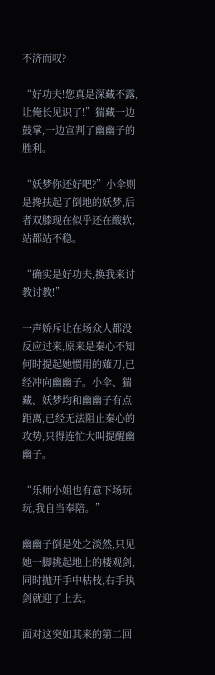不济而叹?

“好功夫!您真是深藏不露,让俺长见识了!”猯藏一边鼓掌,一边宣判了幽幽子的胜利。

“妖梦你还好吧?”小伞则是搀扶起了倒地的妖梦,后者双膝现在似乎还在酸软,站都站不稳。

“确实是好功夫,换我来讨教讨教!”

一声娇斥让在场众人都没反应过来,原来是秦心不知何时提起她惯用的薙刀,已经冲向幽幽子。小伞、猯藏、妖梦均和幽幽子有点距离,已经无法阻止秦心的攻势,只得连忙大叫提醒幽幽子。

“乐师小姐也有意下场玩玩,我自当奉陪。”

幽幽子倒是处之淡然,只见她一脚挑起地上的楼观剑,同时抛开手中枯枝,右手执剑就迎了上去。

面对这突如其来的第二回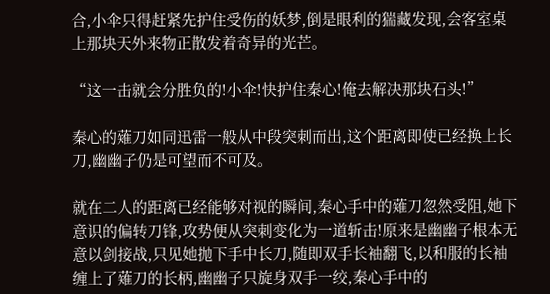合,小伞只得赶紧先护住受伤的妖梦,倒是眼利的猯藏发现,会客室桌上那块天外来物正散发着奇异的光芒。

“这一击就会分胜负的!小伞!快护住秦心!俺去解决那块石头!”

秦心的薙刀如同迅雷一般从中段突刺而出,这个距离即使已经换上长刀,幽幽子仍是可望而不可及。

就在二人的距离已经能够对视的瞬间,秦心手中的薙刀忽然受阻,她下意识的偏转刀锋,攻势便从突刺变化为一道斩击!原来是幽幽子根本无意以剑接战,只见她抛下手中长刀,随即双手长袖翻飞,以和服的长袖缠上了薙刀的长柄,幽幽子只旋身双手一绞,秦心手中的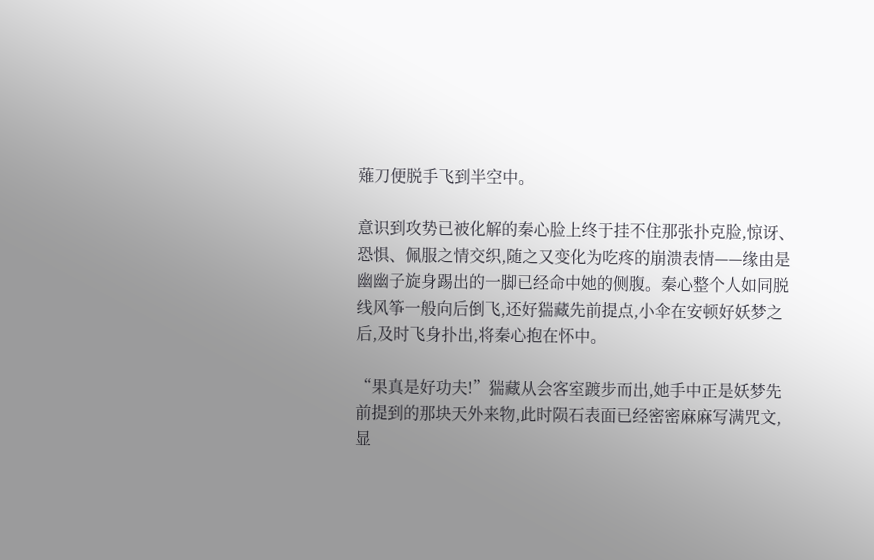薙刀便脱手飞到半空中。

意识到攻势已被化解的秦心脸上终于挂不住那张扑克脸,惊讶、恐惧、佩服之情交织,随之又变化为吃疼的崩溃表情——缘由是幽幽子旋身踢出的一脚已经命中她的侧腹。秦心整个人如同脱线风筝一般向后倒飞,还好猯藏先前提点,小伞在安顿好妖梦之后,及时飞身扑出,将秦心抱在怀中。

“果真是好功夫!”猯藏从会客室踱步而出,她手中正是妖梦先前提到的那块天外来物,此时陨石表面已经密密麻麻写满咒文,显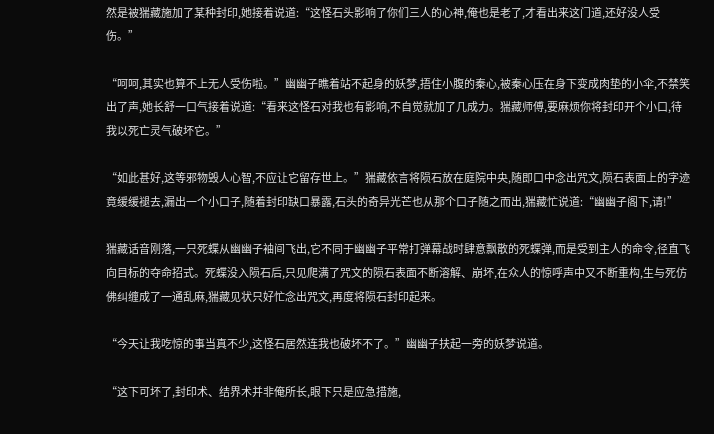然是被猯藏施加了某种封印,她接着说道:“这怪石头影响了你们三人的心神,俺也是老了,才看出来这门道,还好没人受伤。”

“呵呵,其实也算不上无人受伤啦。”幽幽子瞧着站不起身的妖梦,捂住小腹的秦心,被秦心压在身下变成肉垫的小伞,不禁笑出了声,她长舒一口气接着说道:“看来这怪石对我也有影响,不自觉就加了几成力。猯藏师傅,要麻烦你将封印开个小口,待我以死亡灵气破坏它。”

“如此甚好,这等邪物毁人心智,不应让它留存世上。”猯藏依言将陨石放在庭院中央,随即口中念出咒文,陨石表面上的字迹竟缓缓褪去,漏出一个小口子,随着封印缺口暴露,石头的奇异光芒也从那个口子随之而出,猯藏忙说道:“幽幽子阁下,请!”

猯藏话音刚落,一只死蝶从幽幽子袖间飞出,它不同于幽幽子平常打弹幕战时肆意飘散的死蝶弹,而是受到主人的命令,径直飞向目标的夺命招式。死蝶没入陨石后,只见爬满了咒文的陨石表面不断溶解、崩坏,在众人的惊呼声中又不断重构,生与死仿佛纠缠成了一通乱麻,猯藏见状只好忙念出咒文,再度将陨石封印起来。

“今天让我吃惊的事当真不少,这怪石居然连我也破坏不了。”幽幽子扶起一旁的妖梦说道。

“这下可坏了,封印术、结界术并非俺所长,眼下只是应急措施,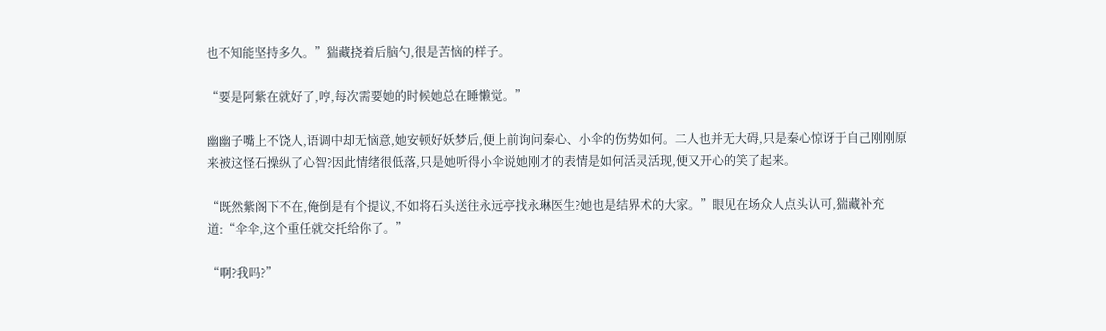也不知能坚持多久。”猯藏挠着后脑勺,很是苦恼的样子。

“要是阿紫在就好了,哼,每次需要她的时候她总在睡懒觉。”

幽幽子嘴上不饶人,语调中却无恼意,她安顿好妖梦后,便上前询问秦心、小伞的伤势如何。二人也并无大碍,只是秦心惊讶于自己刚刚原来被这怪石操纵了心智?因此情绪很低落,只是她听得小伞说她刚才的表情是如何活灵活现,便又开心的笑了起来。

“既然紫阁下不在,俺倒是有个提议,不如将石头送往永远亭找永琳医生?她也是结界术的大家。”眼见在场众人点头认可,猯藏补充道:“伞伞,这个重任就交托给你了。”

“啊?我吗?”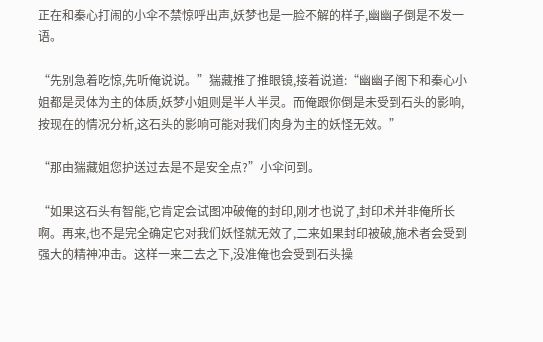正在和秦心打闹的小伞不禁惊呼出声,妖梦也是一脸不解的样子,幽幽子倒是不发一语。

“先别急着吃惊,先听俺说说。”猯藏推了推眼镜,接着说道:“幽幽子阁下和秦心小姐都是灵体为主的体质,妖梦小姐则是半人半灵。而俺跟你倒是未受到石头的影响,按现在的情况分析,这石头的影响可能对我们肉身为主的妖怪无效。”

“那由猯藏姐您护送过去是不是安全点?”小伞问到。

“如果这石头有智能,它肯定会试图冲破俺的封印,刚才也说了,封印术并非俺所长啊。再来,也不是完全确定它对我们妖怪就无效了,二来如果封印被破,施术者会受到强大的精神冲击。这样一来二去之下,没准俺也会受到石头操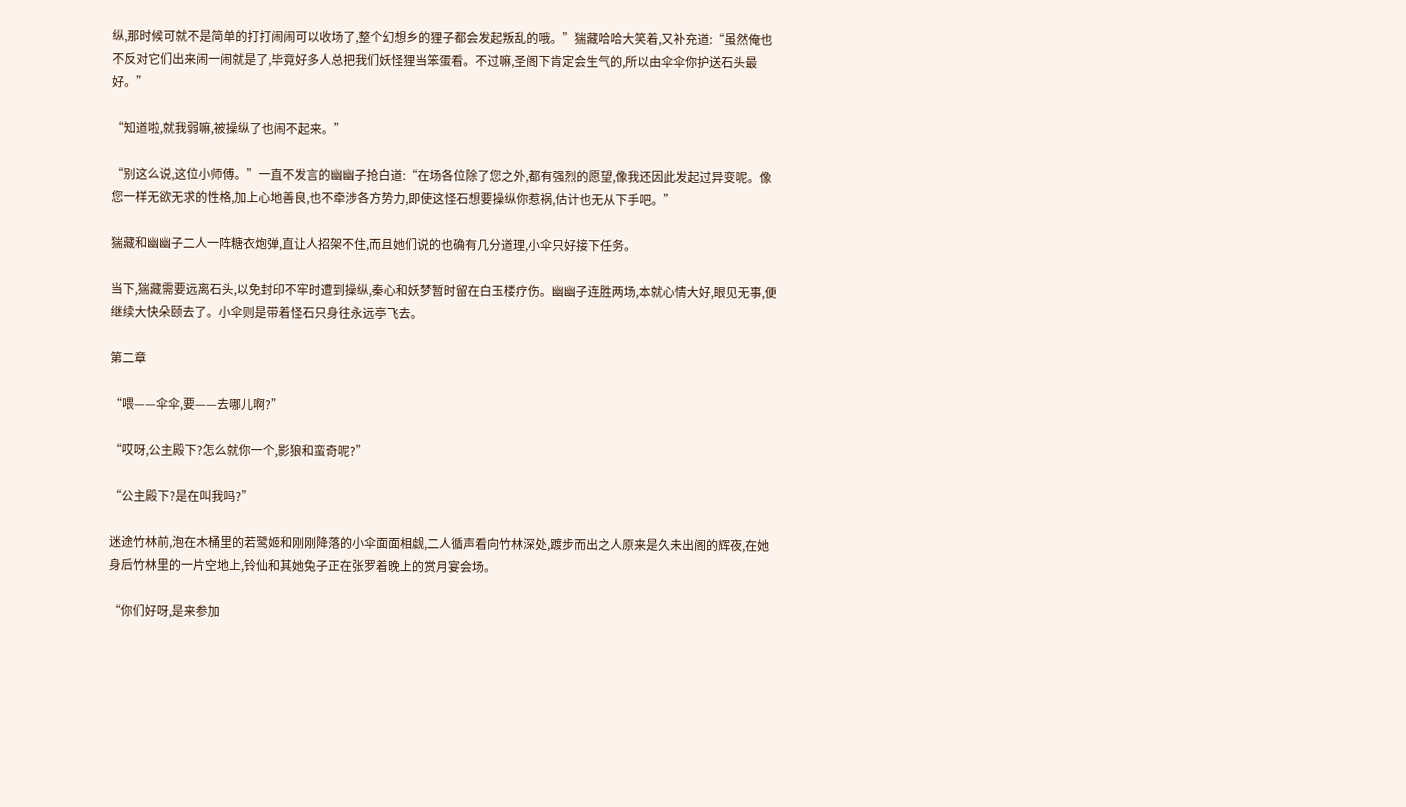纵,那时候可就不是简单的打打闹闹可以收场了,整个幻想乡的狸子都会发起叛乱的哦。”猯藏哈哈大笑着,又补充道:“虽然俺也不反对它们出来闹一闹就是了,毕竟好多人总把我们妖怪狸当笨蛋看。不过嘛,圣阁下肯定会生气的,所以由伞伞你护送石头最好。”

“知道啦,就我弱嘛,被操纵了也闹不起来。”

“别这么说,这位小师傅。”一直不发言的幽幽子抢白道:“在场各位除了您之外,都有强烈的愿望,像我还因此发起过异变呢。像您一样无欲无求的性格,加上心地善良,也不牵涉各方势力,即使这怪石想要操纵你惹祸,估计也无从下手吧。”

猯藏和幽幽子二人一阵糖衣炮弹,直让人招架不住,而且她们说的也确有几分道理,小伞只好接下任务。

当下,猯藏需要远离石头,以免封印不牢时遭到操纵,秦心和妖梦暂时留在白玉楼疗伤。幽幽子连胜两场,本就心情大好,眼见无事,便继续大快朵颐去了。小伞则是带着怪石只身往永远亭飞去。

第二章

“喂——伞伞,要——去哪儿啊?”

“哎呀,公主殿下?怎么就你一个,影狼和蛮奇呢?”

“公主殿下?是在叫我吗?”

迷途竹林前,泡在木桶里的若鹭姬和刚刚降落的小伞面面相觑,二人循声看向竹林深处,踱步而出之人原来是久未出阁的辉夜,在她身后竹林里的一片空地上,铃仙和其她兔子正在张罗着晚上的赏月宴会场。

“你们好呀,是来参加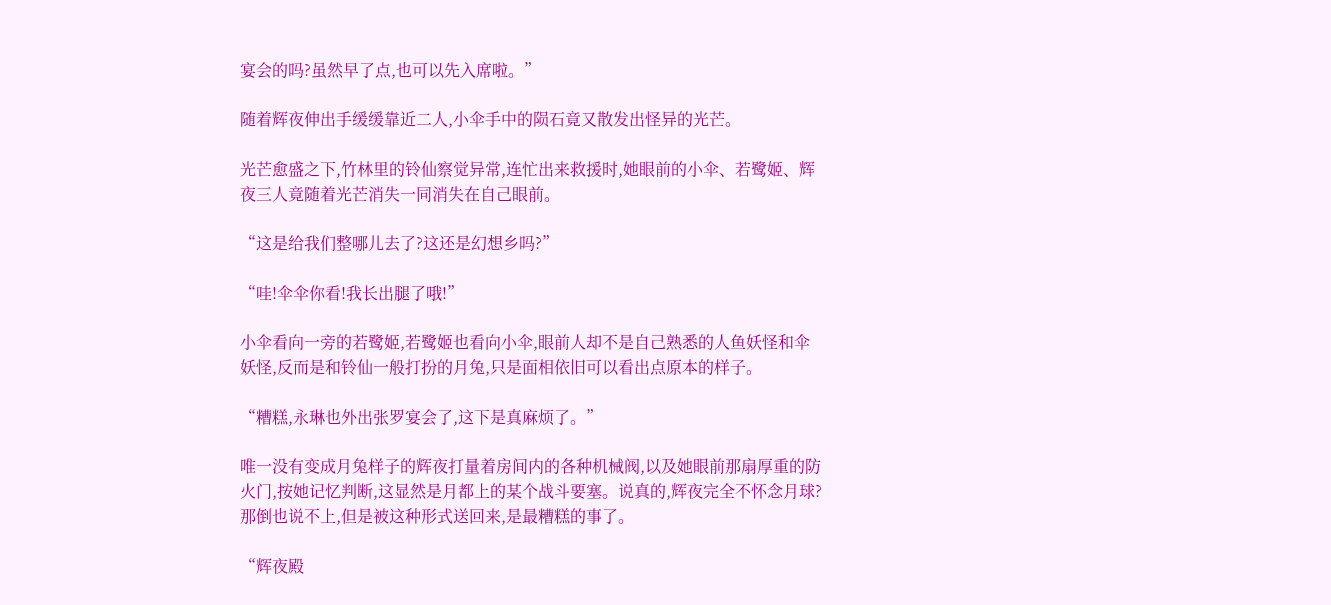宴会的吗?虽然早了点,也可以先入席啦。”

随着辉夜伸出手缓缓靠近二人,小伞手中的陨石竟又散发出怪异的光芒。

光芒愈盛之下,竹林里的铃仙察觉异常,连忙出来救援时,她眼前的小伞、若鹭姬、辉夜三人竟随着光芒消失一同消失在自己眼前。

“这是给我们整哪儿去了?这还是幻想乡吗?”

“哇!伞伞你看!我长出腿了哦!”

小伞看向一旁的若鹭姬,若鹭姬也看向小伞,眼前人却不是自己熟悉的人鱼妖怪和伞妖怪,反而是和铃仙一般打扮的月兔,只是面相依旧可以看出点原本的样子。

“糟糕,永琳也外出张罗宴会了,这下是真麻烦了。”

唯一没有变成月兔样子的辉夜打量着房间内的各种机械阀,以及她眼前那扇厚重的防火门,按她记忆判断,这显然是月都上的某个战斗要塞。说真的,辉夜完全不怀念月球?那倒也说不上,但是被这种形式送回来,是最糟糕的事了。

“辉夜殿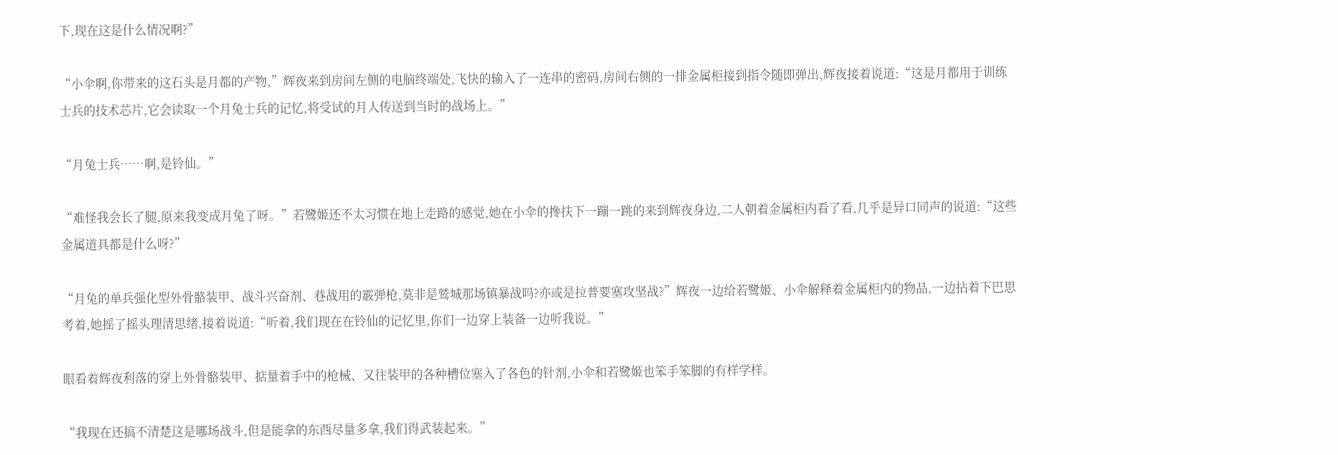下,现在这是什么情况啊?”

“小伞啊,你带来的这石头是月都的产物,”辉夜来到房间左侧的电脑终端处,飞快的输入了一连串的密码,房间右侧的一排金属柜接到指令随即弹出,辉夜接着说道:“这是月都用于训练士兵的技术芯片,它会读取一个月兔士兵的记忆,将受试的月人传送到当时的战场上。”

“月兔士兵……啊,是铃仙。”

“难怪我会长了腿,原来我变成月兔了呀。”若鹭姬还不太习惯在地上走路的感觉,她在小伞的搀扶下一蹦一跳的来到辉夜身边,二人朝着金属柜内看了看,几乎是异口同声的说道:“这些金属道具都是什么呀?”

“月兔的单兵强化型外骨骼装甲、战斗兴奋剂、巷战用的霰弹枪,莫非是鹫城那场镇暴战吗?亦或是拉普要塞攻坚战?”辉夜一边给若鹭姬、小伞解释着金属柜内的物品,一边拈着下巴思考着,她摇了摇头理清思绪,接着说道:“听着,我们现在在铃仙的记忆里,你们一边穿上装备一边听我说。”

眼看着辉夜利落的穿上外骨骼装甲、掂量着手中的枪械、又往装甲的各种槽位塞入了各色的针剂,小伞和若鹭姬也笨手笨脚的有样学样。

“我现在还搞不清楚这是哪场战斗,但是能拿的东西尽量多拿,我们得武装起来。”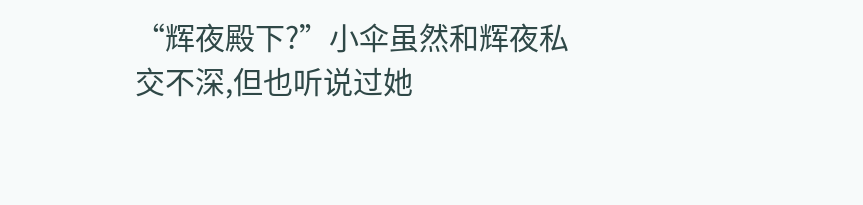“辉夜殿下?”小伞虽然和辉夜私交不深,但也听说过她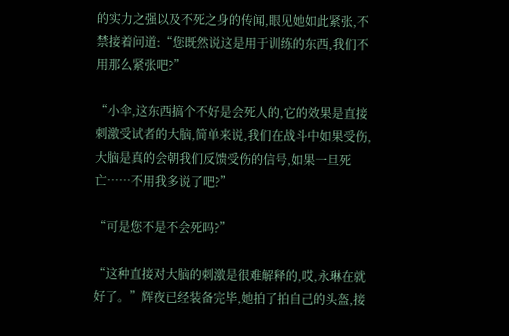的实力之强以及不死之身的传闻,眼见她如此紧张,不禁接着问道:“您既然说这是用于训练的东西,我们不用那么紧张吧?”

“小伞,这东西搞个不好是会死人的,它的效果是直接刺激受试者的大脑,简单来说,我们在战斗中如果受伤,大脑是真的会朝我们反馈受伤的信号,如果一旦死亡……不用我多说了吧?”

“可是您不是不会死吗?”

“这种直接对大脑的刺激是很难解释的,哎,永琳在就好了。”辉夜已经装备完毕,她拍了拍自己的头盔,接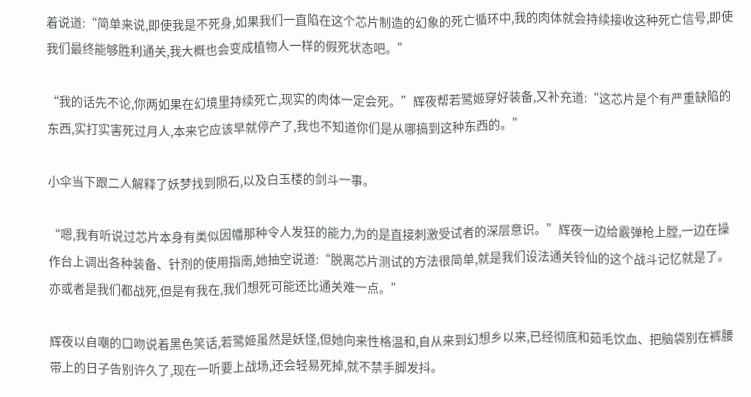着说道:“简单来说,即使我是不死身,如果我们一直陷在这个芯片制造的幻象的死亡循环中,我的肉体就会持续接收这种死亡信号,即使我们最终能够胜利通关,我大概也会变成植物人一样的假死状态吧。”

“我的话先不论,你两如果在幻境里持续死亡,现实的肉体一定会死。”辉夜帮若鹭姬穿好装备,又补充道:“这芯片是个有严重缺陷的东西,实打实害死过月人,本来它应该早就停产了,我也不知道你们是从哪搞到这种东西的。”

小伞当下跟二人解释了妖梦找到陨石,以及白玉楼的剑斗一事。

“嗯,我有听说过芯片本身有类似因幡那种令人发狂的能力,为的是直接刺激受试者的深层意识。”辉夜一边给霰弹枪上膛,一边在操作台上调出各种装备、针剂的使用指南,她抽空说道:“脱离芯片测试的方法很简单,就是我们设法通关铃仙的这个战斗记忆就是了。亦或者是我们都战死,但是有我在,我们想死可能还比通关难一点。”

辉夜以自嘲的口吻说着黑色笑话,若鹭姬虽然是妖怪,但她向来性格温和,自从来到幻想乡以来,已经彻底和茹毛饮血、把脑袋别在裤腰带上的日子告别许久了,现在一听要上战场,还会轻易死掉,就不禁手脚发抖。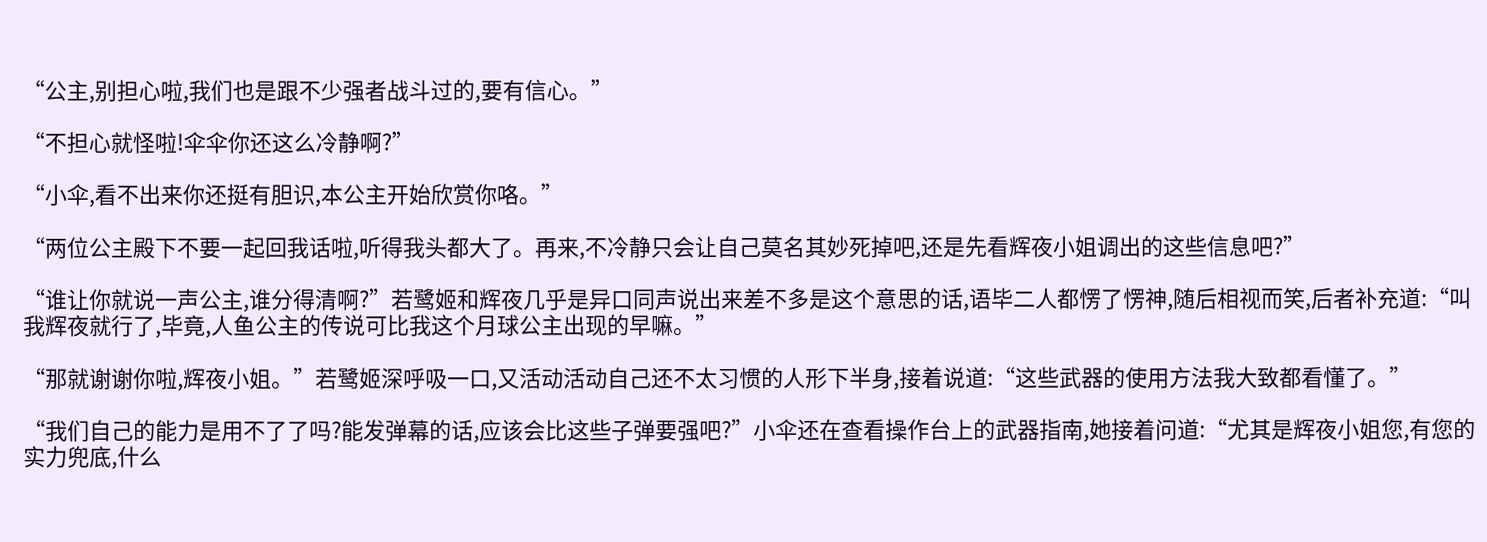“公主,别担心啦,我们也是跟不少强者战斗过的,要有信心。”

“不担心就怪啦!伞伞你还这么冷静啊?”

“小伞,看不出来你还挺有胆识,本公主开始欣赏你咯。”

“两位公主殿下不要一起回我话啦,听得我头都大了。再来,不冷静只会让自己莫名其妙死掉吧,还是先看辉夜小姐调出的这些信息吧?”

“谁让你就说一声公主,谁分得清啊?”若鹭姬和辉夜几乎是异口同声说出来差不多是这个意思的话,语毕二人都愣了愣神,随后相视而笑,后者补充道:“叫我辉夜就行了,毕竟,人鱼公主的传说可比我这个月球公主出现的早嘛。”

“那就谢谢你啦,辉夜小姐。”若鹭姬深呼吸一口,又活动活动自己还不太习惯的人形下半身,接着说道:“这些武器的使用方法我大致都看懂了。”

“我们自己的能力是用不了了吗?能发弹幕的话,应该会比这些子弹要强吧?”小伞还在查看操作台上的武器指南,她接着问道:“尤其是辉夜小姐您,有您的实力兜底,什么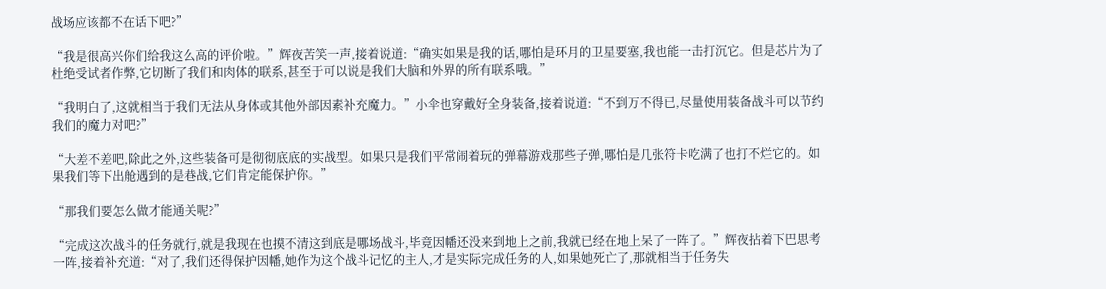战场应该都不在话下吧?”

“我是很高兴你们给我这么高的评价啦。”辉夜苦笑一声,接着说道:“确实如果是我的话,哪怕是环月的卫星要塞,我也能一击打沉它。但是芯片为了杜绝受试者作弊,它切断了我们和肉体的联系,甚至于可以说是我们大脑和外界的所有联系哦。”

“我明白了,这就相当于我们无法从身体或其他外部因素补充魔力。”小伞也穿戴好全身装备,接着说道:“不到万不得已,尽量使用装备战斗可以节约我们的魔力对吧?”

“大差不差吧,除此之外,这些装备可是彻彻底底的实战型。如果只是我们平常闹着玩的弹幕游戏那些子弹,哪怕是几张符卡吃满了也打不烂它的。如果我们等下出舱遇到的是巷战,它们肯定能保护你。”

“那我们要怎么做才能通关呢?”

“完成这次战斗的任务就行,就是我现在也摸不清这到底是哪场战斗,毕竟因幡还没来到地上之前,我就已经在地上呆了一阵了。”辉夜拈着下巴思考一阵,接着补充道:“对了,我们还得保护因幡,她作为这个战斗记忆的主人,才是实际完成任务的人,如果她死亡了,那就相当于任务失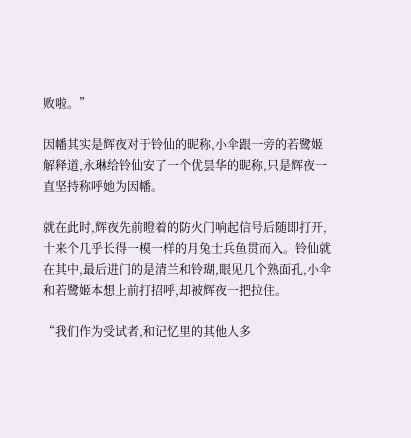败啦。”

因幡其实是辉夜对于铃仙的昵称,小伞跟一旁的若鹭姬解释道,永琳给铃仙安了一个优昙华的昵称,只是辉夜一直坚持称呼她为因幡。

就在此时,辉夜先前瞪着的防火门响起信号后随即打开,十来个几乎长得一模一样的月兔士兵鱼贯而入。铃仙就在其中,最后进门的是清兰和铃瑚,眼见几个熟面孔,小伞和若鹭姬本想上前打招呼,却被辉夜一把拉住。

“我们作为受试者,和记忆里的其他人多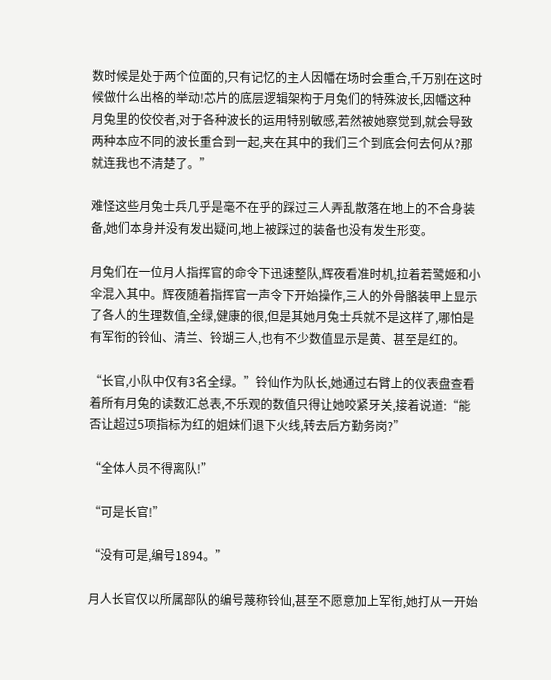数时候是处于两个位面的,只有记忆的主人因幡在场时会重合,千万别在这时候做什么出格的举动!芯片的底层逻辑架构于月兔们的特殊波长,因幡这种月兔里的佼佼者,对于各种波长的运用特别敏感,若然被她察觉到,就会导致两种本应不同的波长重合到一起,夹在其中的我们三个到底会何去何从?那就连我也不清楚了。”

难怪这些月兔士兵几乎是毫不在乎的踩过三人弄乱散落在地上的不合身装备,她们本身并没有发出疑问,地上被踩过的装备也没有发生形变。

月兔们在一位月人指挥官的命令下迅速整队,辉夜看准时机,拉着若鹭姬和小伞混入其中。辉夜随着指挥官一声令下开始操作,三人的外骨骼装甲上显示了各人的生理数值,全绿,健康的很,但是其她月兔士兵就不是这样了,哪怕是有军衔的铃仙、清兰、铃瑚三人,也有不少数值显示是黄、甚至是红的。

“长官,小队中仅有3名全绿。”铃仙作为队长,她通过右臂上的仪表盘查看着所有月兔的读数汇总表,不乐观的数值只得让她咬紧牙关,接着说道:“能否让超过5项指标为红的姐妹们退下火线,转去后方勤务岗?”

“全体人员不得离队!”

“可是长官!”

“没有可是,编号1894。”

月人长官仅以所属部队的编号蔑称铃仙,甚至不愿意加上军衔,她打从一开始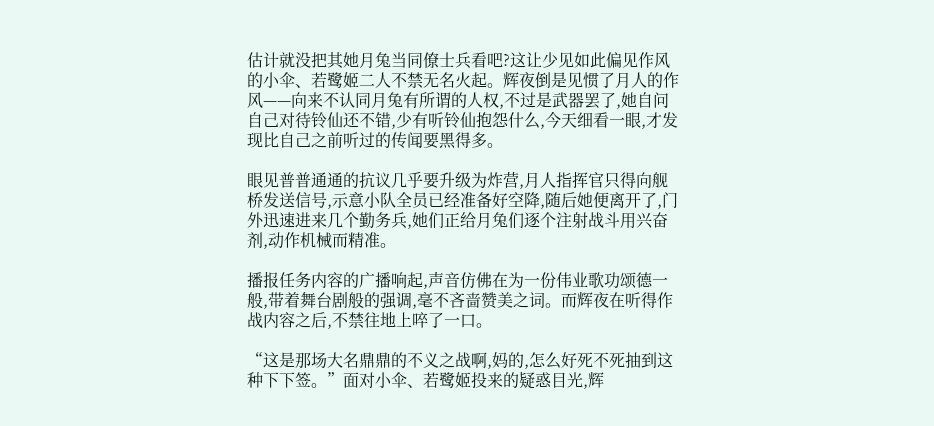估计就没把其她月兔当同僚士兵看吧?这让少见如此偏见作风的小伞、若鹭姬二人不禁无名火起。辉夜倒是见惯了月人的作风——向来不认同月兔有所谓的人权,不过是武器罢了,她自问自己对待铃仙还不错,少有听铃仙抱怨什么,今天细看一眼,才发现比自己之前听过的传闻要黑得多。

眼见普普通通的抗议几乎要升级为炸营,月人指挥官只得向舰桥发送信号,示意小队全员已经准备好空降,随后她便离开了,门外迅速进来几个勤务兵,她们正给月兔们逐个注射战斗用兴奋剂,动作机械而精准。

播报任务内容的广播响起,声音仿佛在为一份伟业歌功颂德一般,带着舞台剧般的强调,毫不吝啬赞美之词。而辉夜在听得作战内容之后,不禁往地上啐了一口。

“这是那场大名鼎鼎的不义之战啊,妈的,怎么好死不死抽到这种下下签。”面对小伞、若鹭姬投来的疑惑目光,辉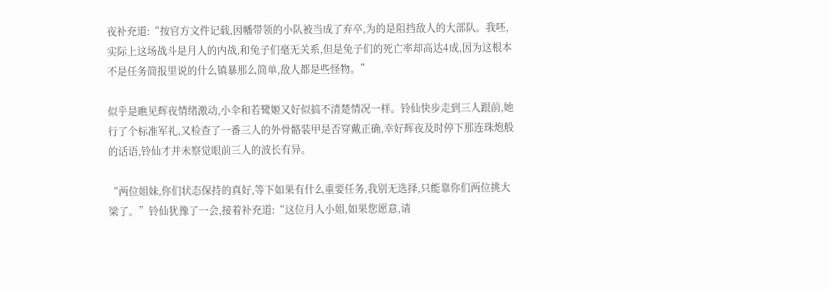夜补充道:“按官方文件记载,因幡带领的小队被当成了弃卒,为的是阻挡敌人的大部队。我呸,实际上这场战斗是月人的内战,和兔子们毫无关系,但是兔子们的死亡率却高达4成,因为这根本不是任务简报里说的什么镇暴那么简单,敌人都是些怪物。”

似乎是瞧见辉夜情绪激动,小伞和若鹭姬又好似搞不清楚情况一样。铃仙快步走到三人跟前,她行了个标准军礼,又检查了一番三人的外骨骼装甲是否穿戴正确,幸好辉夜及时停下那连珠炮般的话语,铃仙才并未察觉眼前三人的波长有异。

“两位姐妹,你们状态保持的真好,等下如果有什么重要任务,我别无选择,只能靠你们两位挑大梁了。”铃仙犹豫了一会,接着补充道:“这位月人小姐,如果您愿意,请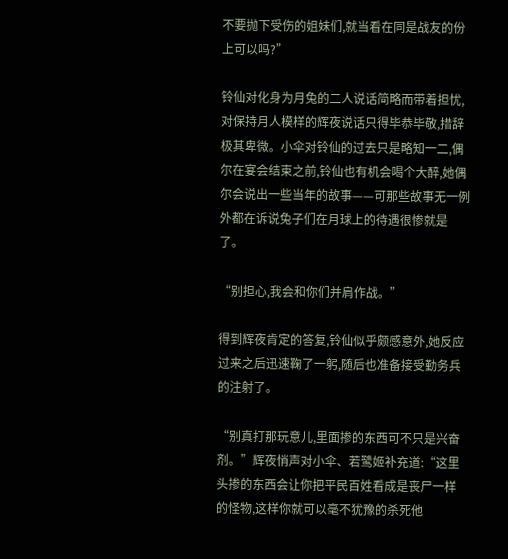不要抛下受伤的姐妹们,就当看在同是战友的份上可以吗?”

铃仙对化身为月兔的二人说话简略而带着担忧,对保持月人模样的辉夜说话只得毕恭毕敬,措辞极其卑微。小伞对铃仙的过去只是略知一二,偶尔在宴会结束之前,铃仙也有机会喝个大醉,她偶尔会说出一些当年的故事——可那些故事无一例外都在诉说兔子们在月球上的待遇很惨就是了。

“别担心,我会和你们并肩作战。”

得到辉夜肯定的答复,铃仙似乎颇感意外,她反应过来之后迅速鞠了一躬,随后也准备接受勤务兵的注射了。

“别真打那玩意儿,里面掺的东西可不只是兴奋剂。”辉夜悄声对小伞、若鹭姬补充道:“这里头掺的东西会让你把平民百姓看成是丧尸一样的怪物,这样你就可以毫不犹豫的杀死他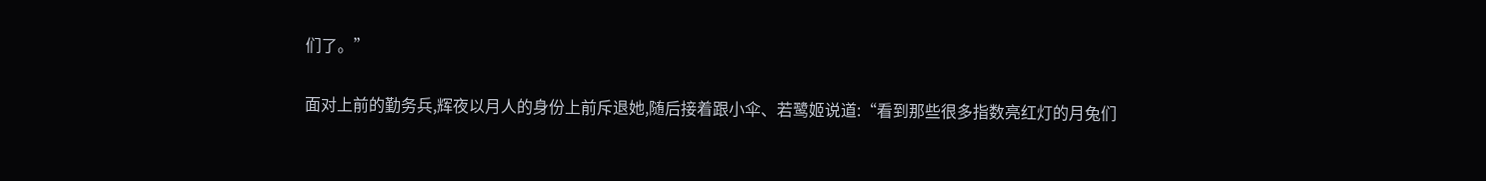们了。”

面对上前的勤务兵,辉夜以月人的身份上前斥退她,随后接着跟小伞、若鹭姬说道:“看到那些很多指数亮红灯的月兔们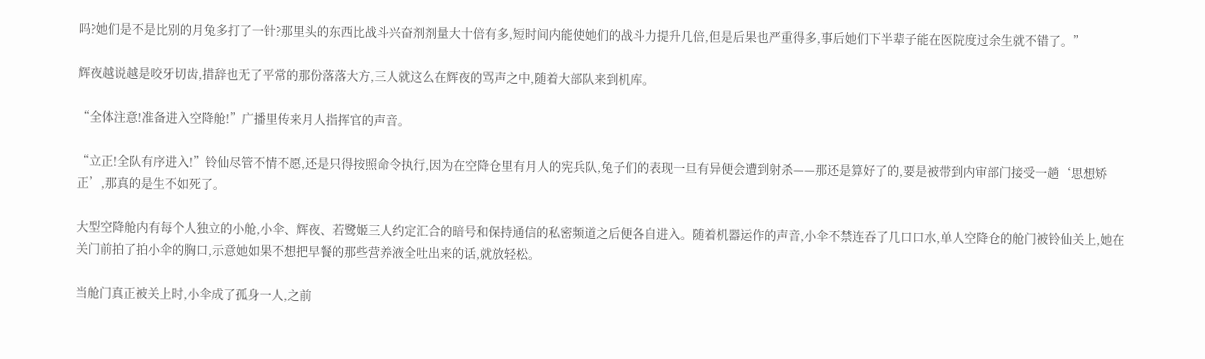吗?她们是不是比别的月兔多打了一针?那里头的东西比战斗兴奋剂剂量大十倍有多,短时间内能使她们的战斗力提升几倍,但是后果也严重得多,事后她们下半辈子能在医院度过余生就不错了。”

辉夜越说越是咬牙切齿,措辞也无了平常的那份落落大方,三人就这么在辉夜的骂声之中,随着大部队来到机库。

“全体注意!准备进入空降舱!”广播里传来月人指挥官的声音。

“立正!全队有序进入!”铃仙尽管不情不愿,还是只得按照命令执行,因为在空降仓里有月人的宪兵队,兔子们的表现一旦有异便会遭到射杀——那还是算好了的,要是被带到内审部门接受一趟‘思想矫正’,那真的是生不如死了。

大型空降舱内有每个人独立的小舱,小伞、辉夜、若鹭姬三人约定汇合的暗号和保持通信的私密频道之后便各自进入。随着机器运作的声音,小伞不禁连吞了几口口水,单人空降仓的舱门被铃仙关上,她在关门前拍了拍小伞的胸口,示意她如果不想把早餐的那些营养液全吐出来的话,就放轻松。

当舱门真正被关上时,小伞成了孤身一人,之前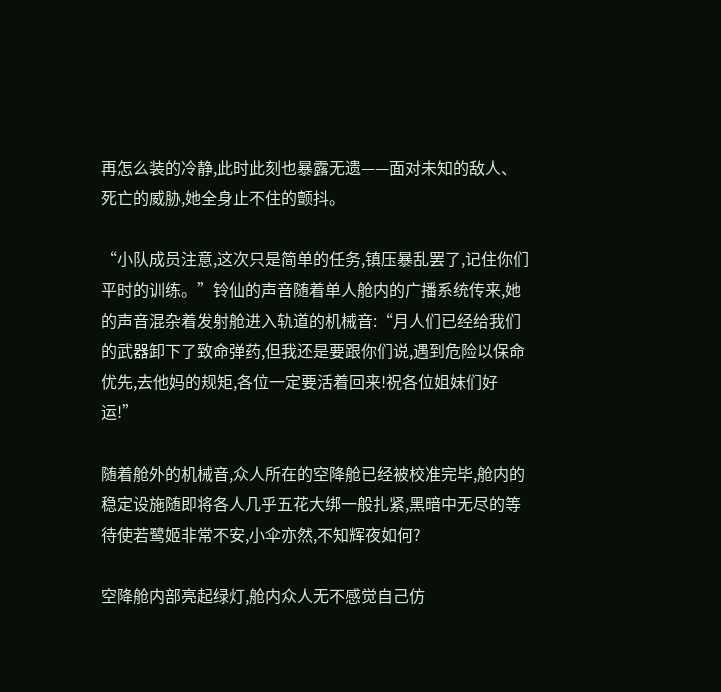再怎么装的冷静,此时此刻也暴露无遗——面对未知的敌人、死亡的威胁,她全身止不住的颤抖。

“小队成员注意,这次只是简单的任务,镇压暴乱罢了,记住你们平时的训练。”铃仙的声音随着单人舱内的广播系统传来,她的声音混杂着发射舱进入轨道的机械音:“月人们已经给我们的武器卸下了致命弹药,但我还是要跟你们说,遇到危险以保命优先,去他妈的规矩,各位一定要活着回来!祝各位姐妹们好运!”

随着舱外的机械音,众人所在的空降舱已经被校准完毕,舱内的稳定设施随即将各人几乎五花大绑一般扎紧,黑暗中无尽的等待使若鹭姬非常不安,小伞亦然,不知辉夜如何?

空降舱内部亮起绿灯,舱内众人无不感觉自己仿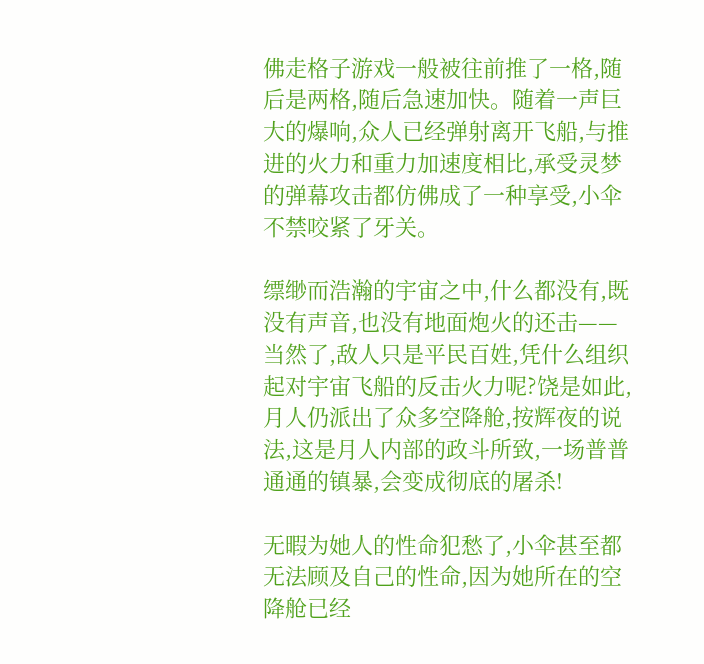佛走格子游戏一般被往前推了一格,随后是两格,随后急速加快。随着一声巨大的爆响,众人已经弹射离开飞船,与推进的火力和重力加速度相比,承受灵梦的弹幕攻击都仿佛成了一种享受,小伞不禁咬紧了牙关。

缥缈而浩瀚的宇宙之中,什么都没有,既没有声音,也没有地面炮火的还击——当然了,敌人只是平民百姓,凭什么组织起对宇宙飞船的反击火力呢?饶是如此,月人仍派出了众多空降舱,按辉夜的说法,这是月人内部的政斗所致,一场普普通通的镇暴,会变成彻底的屠杀!

无暇为她人的性命犯愁了,小伞甚至都无法顾及自己的性命,因为她所在的空降舱已经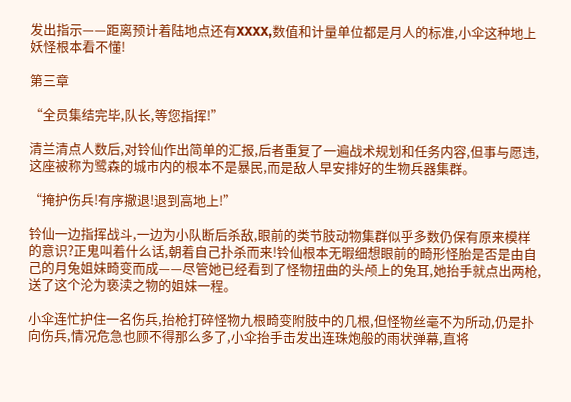发出指示——距离预计着陆地点还有XXXX,数值和计量单位都是月人的标准,小伞这种地上妖怪根本看不懂!

第三章

“全员集结完毕,队长,等您指挥!”

清兰清点人数后,对铃仙作出简单的汇报,后者重复了一遍战术规划和任务内容,但事与愿违,这座被称为鹭森的城市内的根本不是暴民,而是敌人早安排好的生物兵器集群。

“掩护伤兵!有序撤退!退到高地上!”

铃仙一边指挥战斗,一边为小队断后杀敌,眼前的类节肢动物集群似乎多数仍保有原来模样的意识?正鬼叫着什么话,朝着自己扑杀而来!铃仙根本无暇细想眼前的畸形怪胎是否是由自己的月兔姐妹畸变而成——尽管她已经看到了怪物扭曲的头颅上的兔耳,她抬手就点出两枪,送了这个沦为亵渎之物的姐妹一程。

小伞连忙护住一名伤兵,抬枪打碎怪物九根畸变附肢中的几根,但怪物丝毫不为所动,仍是扑向伤兵,情况危急也顾不得那么多了,小伞抬手击发出连珠炮般的雨状弹幕,直将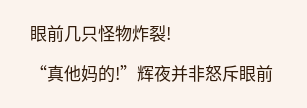眼前几只怪物炸裂!

“真他妈的!”辉夜并非怒斥眼前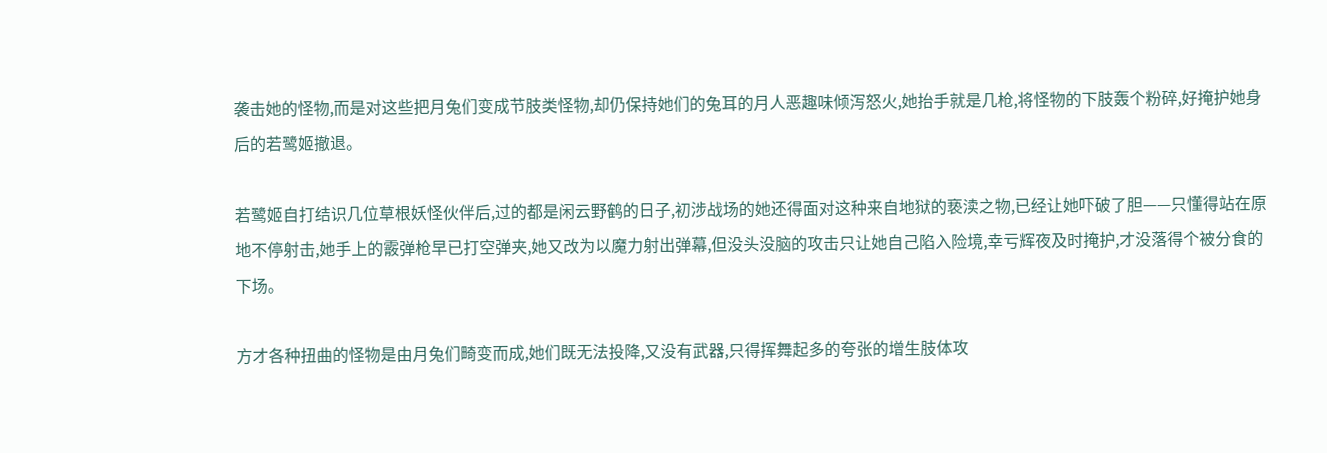袭击她的怪物,而是对这些把月兔们变成节肢类怪物,却仍保持她们的兔耳的月人恶趣味倾泻怒火,她抬手就是几枪,将怪物的下肢轰个粉碎,好掩护她身后的若鹭姬撤退。

若鹭姬自打结识几位草根妖怪伙伴后,过的都是闲云野鹤的日子,初涉战场的她还得面对这种来自地狱的亵渎之物,已经让她吓破了胆——只懂得站在原地不停射击,她手上的霰弹枪早已打空弹夹,她又改为以魔力射出弹幕,但没头没脑的攻击只让她自己陷入险境,幸亏辉夜及时掩护,才没落得个被分食的下场。

方才各种扭曲的怪物是由月兔们畸变而成,她们既无法投降,又没有武器,只得挥舞起多的夸张的增生肢体攻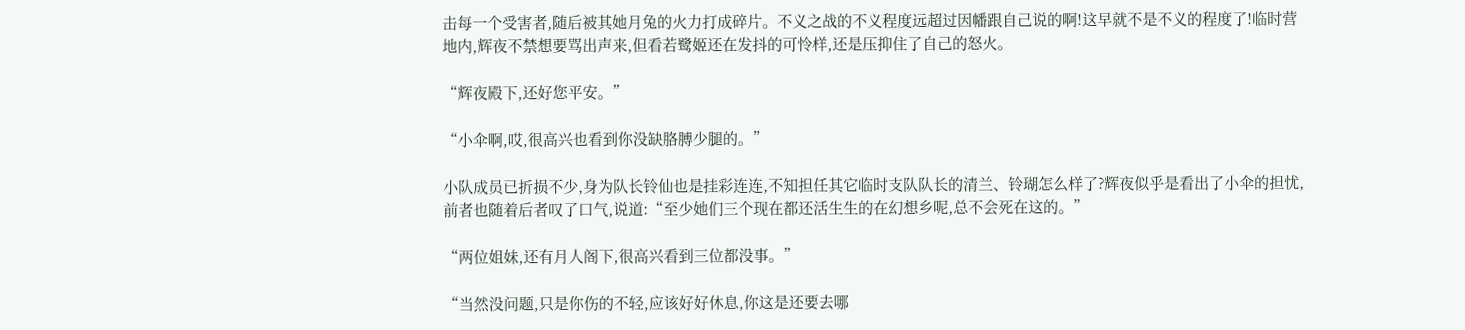击每一个受害者,随后被其她月兔的火力打成碎片。不义之战的不义程度远超过因幡跟自己说的啊!这早就不是不义的程度了!临时营地内,辉夜不禁想要骂出声来,但看若鹭姬还在发抖的可怜样,还是压抑住了自己的怒火。

“辉夜殿下,还好您平安。”

“小伞啊,哎,很高兴也看到你没缺胳膊少腿的。”

小队成员已折损不少,身为队长铃仙也是挂彩连连,不知担任其它临时支队队长的清兰、铃瑚怎么样了?辉夜似乎是看出了小伞的担忧,前者也随着后者叹了口气,说道:“至少她们三个现在都还活生生的在幻想乡呢,总不会死在这的。”

“两位姐妹,还有月人阁下,很高兴看到三位都没事。”

“当然没问题,只是你伤的不轻,应该好好休息,你这是还要去哪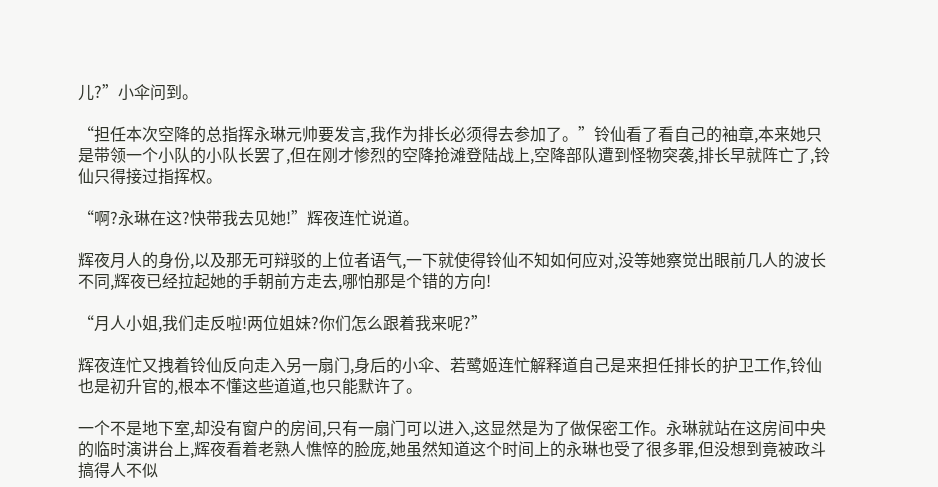儿?”小伞问到。

“担任本次空降的总指挥永琳元帅要发言,我作为排长必须得去参加了。”铃仙看了看自己的袖章,本来她只是带领一个小队的小队长罢了,但在刚才惨烈的空降抢滩登陆战上,空降部队遭到怪物突袭,排长早就阵亡了,铃仙只得接过指挥权。

“啊?永琳在这?快带我去见她!”辉夜连忙说道。

辉夜月人的身份,以及那无可辩驳的上位者语气,一下就使得铃仙不知如何应对,没等她察觉出眼前几人的波长不同,辉夜已经拉起她的手朝前方走去,哪怕那是个错的方向!

“月人小姐,我们走反啦!两位姐妹?你们怎么跟着我来呢?”

辉夜连忙又拽着铃仙反向走入另一扇门,身后的小伞、若鹭姬连忙解释道自己是来担任排长的护卫工作,铃仙也是初升官的,根本不懂这些道道,也只能默许了。

一个不是地下室,却没有窗户的房间,只有一扇门可以进入,这显然是为了做保密工作。永琳就站在这房间中央的临时演讲台上,辉夜看着老熟人憔悴的脸庞,她虽然知道这个时间上的永琳也受了很多罪,但没想到竟被政斗搞得人不似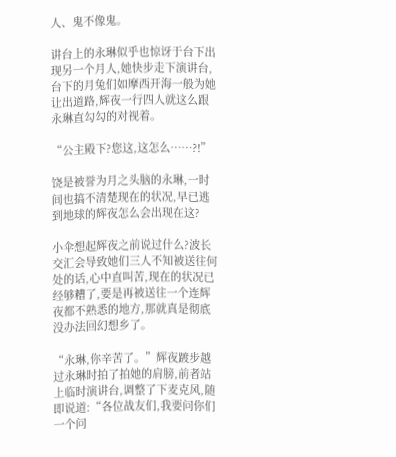人、鬼不像鬼。

讲台上的永琳似乎也惊讶于台下出现另一个月人,她快步走下演讲台,台下的月兔们如摩西开海一般为她让出道路,辉夜一行四人就这么跟永琳直勾勾的对视着。

“公主殿下?您这,这怎么……?!”

饶是被誉为月之头脑的永琳,一时间也搞不清楚现在的状况,早已逃到地球的辉夜怎么会出现在这?

小伞想起辉夜之前说过什么?波长交汇会导致她们三人不知被送往何处的话,心中直叫苦,现在的状况已经够糟了,要是再被送往一个连辉夜都不熟悉的地方,那就真是彻底没办法回幻想乡了。

“永琳,你辛苦了。”辉夜踱步越过永琳时拍了拍她的肩膀,前者站上临时演讲台,调整了下麦克风,随即说道:“各位战友们,我要问你们一个问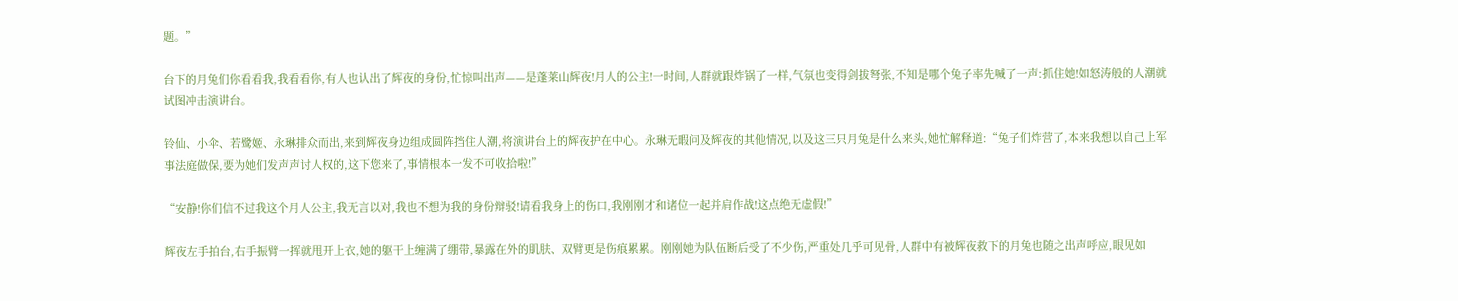题。”

台下的月兔们你看看我,我看看你,有人也认出了辉夜的身份,忙惊叫出声——是蓬莱山辉夜!月人的公主!一时间,人群就跟炸锅了一样,气氛也变得剑拔弩张,不知是哪个兔子率先喊了一声:抓住她!如怒涛般的人潮就试图冲击演讲台。

铃仙、小伞、若鹭姬、永琳排众而出,来到辉夜身边组成圆阵挡住人潮,将演讲台上的辉夜护在中心。永琳无暇问及辉夜的其他情况,以及这三只月兔是什么来头,她忙解释道:“兔子们炸营了,本来我想以自己上军事法庭做保,要为她们发声声讨人权的,这下您来了,事情根本一发不可收拾啦!”

“安静!你们信不过我这个月人公主,我无言以对,我也不想为我的身份辩驳!请看我身上的伤口,我刚刚才和诸位一起并肩作战!这点绝无虚假!”

辉夜左手拍台,右手振臂一挥就甩开上衣,她的躯干上缠满了绷带,暴露在外的肌肤、双臂更是伤痕累累。刚刚她为队伍断后受了不少伤,严重处几乎可见骨,人群中有被辉夜救下的月兔也随之出声呼应,眼见如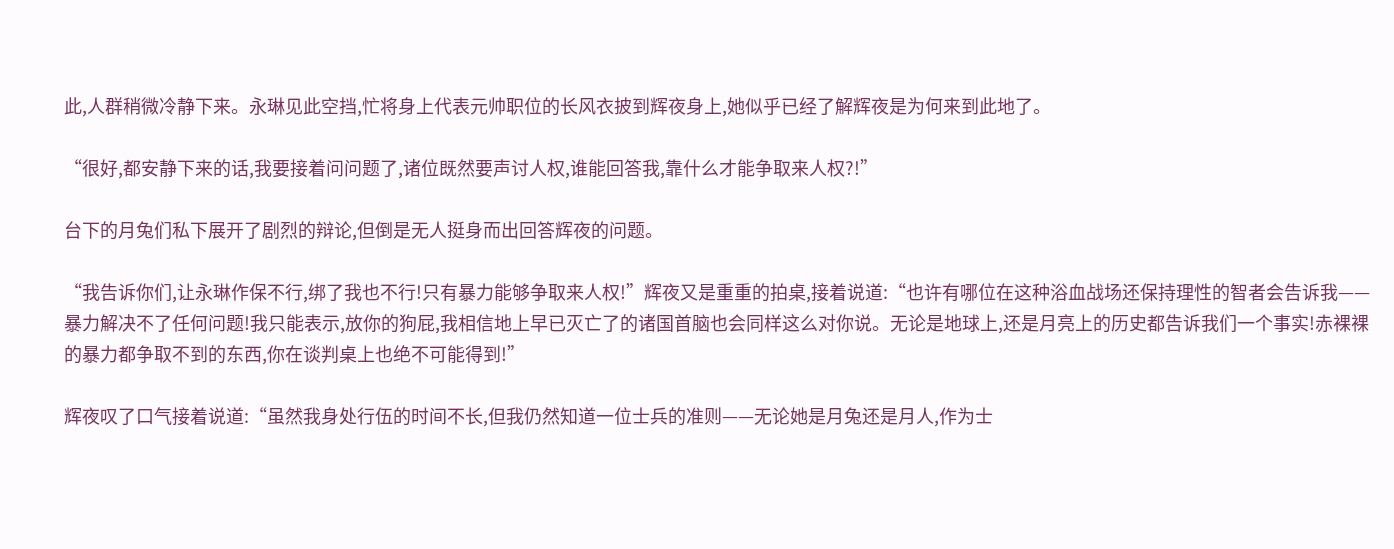此,人群稍微冷静下来。永琳见此空挡,忙将身上代表元帅职位的长风衣披到辉夜身上,她似乎已经了解辉夜是为何来到此地了。

“很好,都安静下来的话,我要接着问问题了,诸位既然要声讨人权,谁能回答我,靠什么才能争取来人权?!”

台下的月兔们私下展开了剧烈的辩论,但倒是无人挺身而出回答辉夜的问题。

“我告诉你们,让永琳作保不行,绑了我也不行!只有暴力能够争取来人权!”辉夜又是重重的拍桌,接着说道:“也许有哪位在这种浴血战场还保持理性的智者会告诉我——暴力解决不了任何问题!我只能表示,放你的狗屁,我相信地上早已灭亡了的诸国首脑也会同样这么对你说。无论是地球上,还是月亮上的历史都告诉我们一个事实!赤裸裸的暴力都争取不到的东西,你在谈判桌上也绝不可能得到!”

辉夜叹了口气接着说道:“虽然我身处行伍的时间不长,但我仍然知道一位士兵的准则——无论她是月兔还是月人,作为士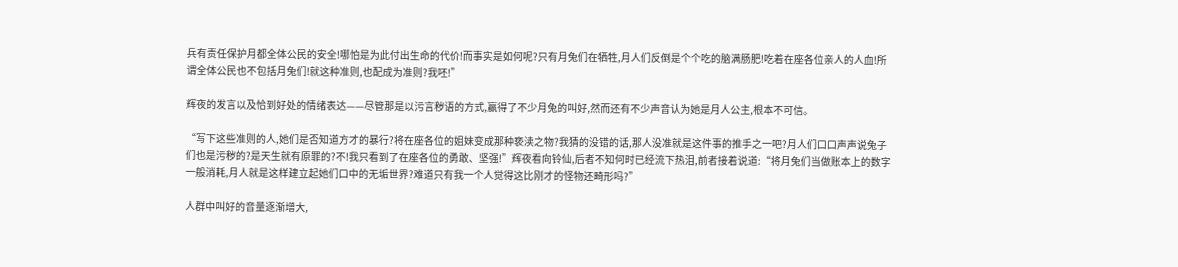兵有责任保护月都全体公民的安全!哪怕是为此付出生命的代价!而事实是如何呢?只有月兔们在牺牲,月人们反倒是个个吃的脑满肠肥!吃着在座各位亲人的人血!所谓全体公民也不包括月兔们!就这种准则,也配成为准则?我呸!”

辉夜的发言以及恰到好处的情绪表达——尽管那是以污言秽语的方式,赢得了不少月兔的叫好,然而还有不少声音认为她是月人公主,根本不可信。

“写下这些准则的人,她们是否知道方才的暴行?将在座各位的姐妹变成那种亵渎之物?我猜的没错的话,那人没准就是这件事的推手之一吧?月人们口口声声说兔子们也是污秽的?是天生就有原罪的?不!我只看到了在座各位的勇敢、坚强!”辉夜看向铃仙,后者不知何时已经流下热泪,前者接着说道:“将月兔们当做账本上的数字一般消耗,月人就是这样建立起她们口中的无垢世界?难道只有我一个人觉得这比刚才的怪物还畸形吗?”

人群中叫好的音量逐渐增大,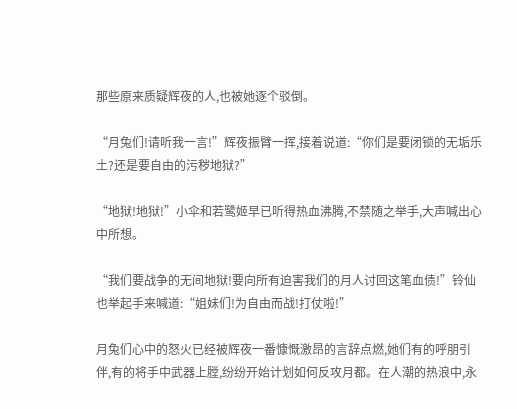那些原来质疑辉夜的人,也被她逐个驳倒。

“月兔们!请听我一言!”辉夜振臂一挥,接着说道:“你们是要闭锁的无垢乐土?还是要自由的污秽地狱?”

“地狱!地狱!”小伞和若鹭姬早已听得热血沸腾,不禁随之举手,大声喊出心中所想。

“我们要战争的无间地狱!要向所有迫害我们的月人讨回这笔血债!”铃仙也举起手来喊道:“姐妹们!为自由而战!打仗啦!”

月兔们心中的怒火已经被辉夜一番慷慨激昂的言辞点燃,她们有的呼朋引伴,有的将手中武器上膛,纷纷开始计划如何反攻月都。在人潮的热浪中,永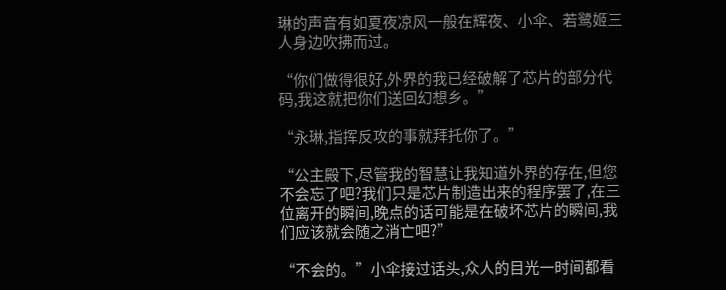琳的声音有如夏夜凉风一般在辉夜、小伞、若鹭姬三人身边吹拂而过。

“你们做得很好,外界的我已经破解了芯片的部分代码,我这就把你们送回幻想乡。”

“永琳,指挥反攻的事就拜托你了。”

“公主殿下,尽管我的智慧让我知道外界的存在,但您不会忘了吧?我们只是芯片制造出来的程序罢了,在三位离开的瞬间,晚点的话可能是在破坏芯片的瞬间,我们应该就会随之消亡吧?”

“不会的。”小伞接过话头,众人的目光一时间都看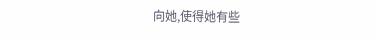向她,使得她有些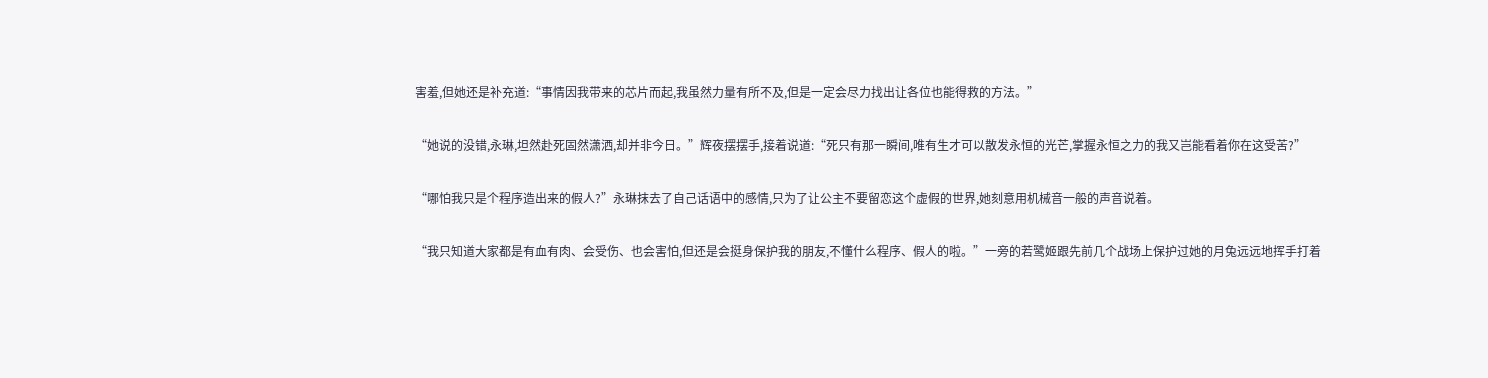害羞,但她还是补充道:“事情因我带来的芯片而起,我虽然力量有所不及,但是一定会尽力找出让各位也能得救的方法。”

“她说的没错,永琳,坦然赴死固然潇洒,却并非今日。”辉夜摆摆手,接着说道:“死只有那一瞬间,唯有生才可以散发永恒的光芒,掌握永恒之力的我又岂能看着你在这受苦?”

“哪怕我只是个程序造出来的假人?”永琳抹去了自己话语中的感情,只为了让公主不要留恋这个虚假的世界,她刻意用机械音一般的声音说着。

“我只知道大家都是有血有肉、会受伤、也会害怕,但还是会挺身保护我的朋友,不懂什么程序、假人的啦。”一旁的若鹭姬跟先前几个战场上保护过她的月兔远远地挥手打着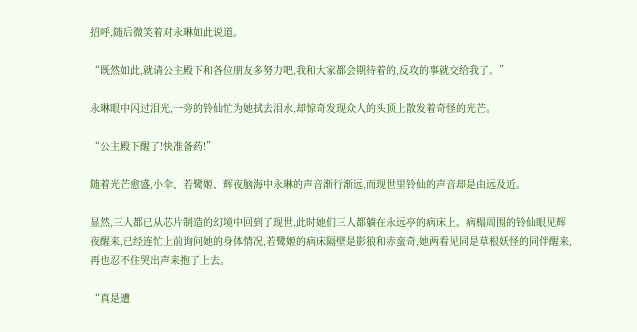招呼,随后微笑着对永琳如此说道。

“既然如此,就请公主殿下和各位朋友多努力吧,我和大家都会期待着的,反攻的事就交给我了。”

永琳眼中闪过泪光,一旁的铃仙忙为她拭去泪水,却惊奇发现众人的头顶上散发着奇怪的光芒。

“公主殿下醒了!快准备药!”

随着光芒愈盛,小伞、若鹭姬、辉夜脑海中永琳的声音渐行渐远,而现世里铃仙的声音却是由远及近。

显然,三人都已从芯片制造的幻境中回到了现世,此时她们三人都躺在永远亭的病床上。病榻周围的铃仙眼见辉夜醒来,已经连忙上前询问她的身体情况,若鹭姬的病床隔壁是影狼和赤蛮奇,她两看见同是草根妖怪的同伴醒来,再也忍不住哭出声来抱了上去。

“真是遭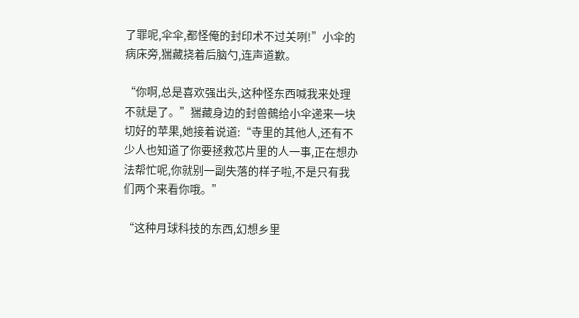了罪呢,伞伞,都怪俺的封印术不过关咧!”小伞的病床旁,猯藏挠着后脑勺,连声道歉。

“你啊,总是喜欢强出头,这种怪东西喊我来处理不就是了。”猯藏身边的封兽鵺给小伞递来一块切好的苹果,她接着说道:“寺里的其他人,还有不少人也知道了你要拯救芯片里的人一事,正在想办法帮忙呢,你就别一副失落的样子啦,不是只有我们两个来看你哦。”

“这种月球科技的东西,幻想乡里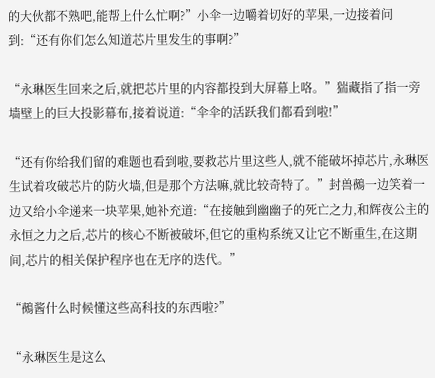的大伙都不熟吧,能帮上什么忙啊?”小伞一边嚼着切好的苹果,一边接着问到:“还有你们怎么知道芯片里发生的事啊?”

“永琳医生回来之后,就把芯片里的内容都投到大屏幕上咯。”猯藏指了指一旁墙壁上的巨大投影幕布,接着说道:“伞伞的活跃我们都看到啦!”

“还有你给我们留的难题也看到啦,要救芯片里这些人,就不能破坏掉芯片,永琳医生试着攻破芯片的防火墙,但是那个方法嘛,就比较奇特了。”封兽鵺一边笑着一边又给小伞递来一块苹果,她补充道:“在接触到幽幽子的死亡之力,和辉夜公主的永恒之力之后,芯片的核心不断被破坏,但它的重构系统又让它不断重生,在这期间,芯片的相关保护程序也在无序的迭代。”

“鵺酱什么时候懂这些高科技的东西啦?”

“永琳医生是这么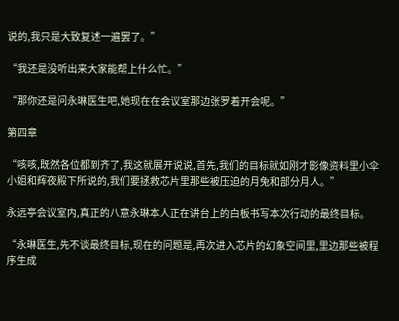说的,我只是大致复述一遍罢了。”

“我还是没听出来大家能帮上什么忙。”

“那你还是问永琳医生吧,她现在在会议室那边张罗着开会呢。”

第四章

“咳咳,既然各位都到齐了,我这就展开说说,首先,我们的目标就如刚才影像资料里小伞小姐和辉夜殿下所说的,我们要拯救芯片里那些被压迫的月兔和部分月人。”

永远亭会议室内,真正的八意永琳本人正在讲台上的白板书写本次行动的最终目标。

“永琳医生,先不谈最终目标,现在的问题是,再次进入芯片的幻象空间里,里边那些被程序生成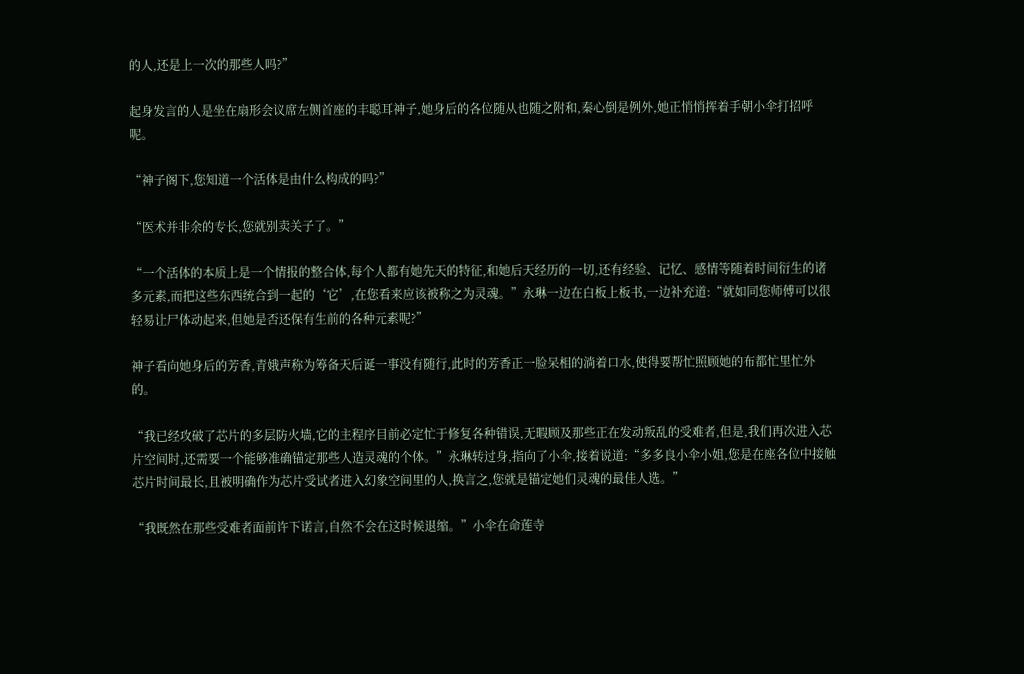的人,还是上一次的那些人吗?”

起身发言的人是坐在扇形会议席左侧首座的丰聪耳神子,她身后的各位随从也随之附和,秦心倒是例外,她正悄悄挥着手朝小伞打招呼呢。

“神子阁下,您知道一个活体是由什么构成的吗?”

“医术并非余的专长,您就别卖关子了。”

“一个活体的本质上是一个情报的整合体,每个人都有她先天的特征,和她后天经历的一切,还有经验、记忆、感情等随着时间衍生的诸多元素,而把这些东西统合到一起的‘它’,在您看来应该被称之为灵魂。”永琳一边在白板上板书,一边补充道:“就如同您师傅可以很轻易让尸体动起来,但她是否还保有生前的各种元素呢?”

神子看向她身后的芳香,青娥声称为筹备天后诞一事没有随行,此时的芳香正一脸呆相的淌着口水,使得要帮忙照顾她的布都忙里忙外的。

“我已经攻破了芯片的多层防火墙,它的主程序目前必定忙于修复各种错误,无暇顾及那些正在发动叛乱的受难者,但是,我们再次进入芯片空间时,还需要一个能够准确锚定那些人造灵魂的个体。”永琳转过身,指向了小伞,接着说道:“多多良小伞小姐,您是在座各位中接触芯片时间最长,且被明确作为芯片受试者进入幻象空间里的人,换言之,您就是锚定她们灵魂的最佳人选。”

“我既然在那些受难者面前许下诺言,自然不会在这时候退缩。”小伞在命莲寺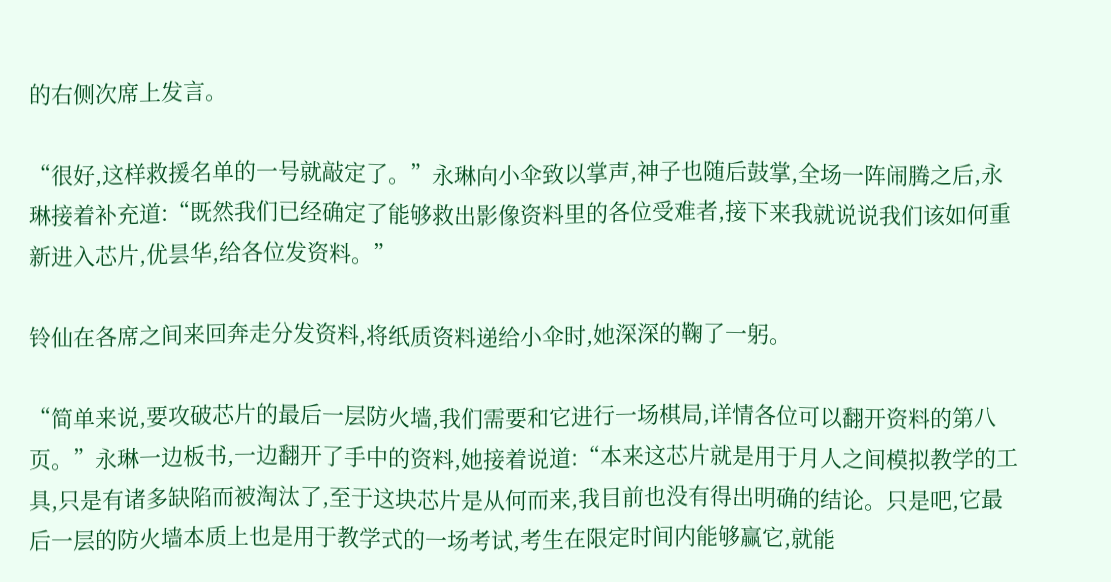的右侧次席上发言。

“很好,这样救援名单的一号就敲定了。”永琳向小伞致以掌声,神子也随后鼓掌,全场一阵闹腾之后,永琳接着补充道:“既然我们已经确定了能够救出影像资料里的各位受难者,接下来我就说说我们该如何重新进入芯片,优昙华,给各位发资料。”

铃仙在各席之间来回奔走分发资料,将纸质资料递给小伞时,她深深的鞠了一躬。

“简单来说,要攻破芯片的最后一层防火墙,我们需要和它进行一场棋局,详情各位可以翻开资料的第八页。”永琳一边板书,一边翻开了手中的资料,她接着说道:“本来这芯片就是用于月人之间模拟教学的工具,只是有诸多缺陷而被淘汰了,至于这块芯片是从何而来,我目前也没有得出明确的结论。只是吧,它最后一层的防火墙本质上也是用于教学式的一场考试,考生在限定时间内能够赢它,就能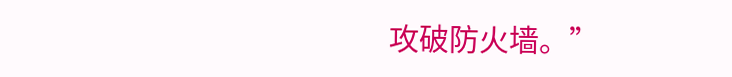攻破防火墙。”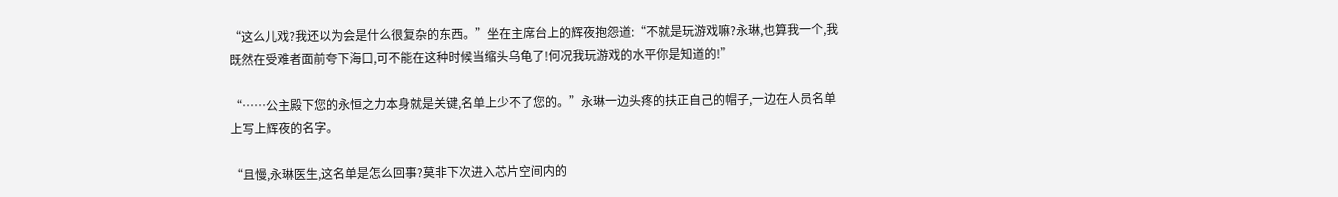“这么儿戏?我还以为会是什么很复杂的东西。”坐在主席台上的辉夜抱怨道:“不就是玩游戏嘛?永琳,也算我一个,我既然在受难者面前夸下海口,可不能在这种时候当缩头乌龟了!何况我玩游戏的水平你是知道的!”

“……公主殿下您的永恒之力本身就是关键,名单上少不了您的。”永琳一边头疼的扶正自己的帽子,一边在人员名单上写上辉夜的名字。

“且慢,永琳医生,这名单是怎么回事?莫非下次进入芯片空间内的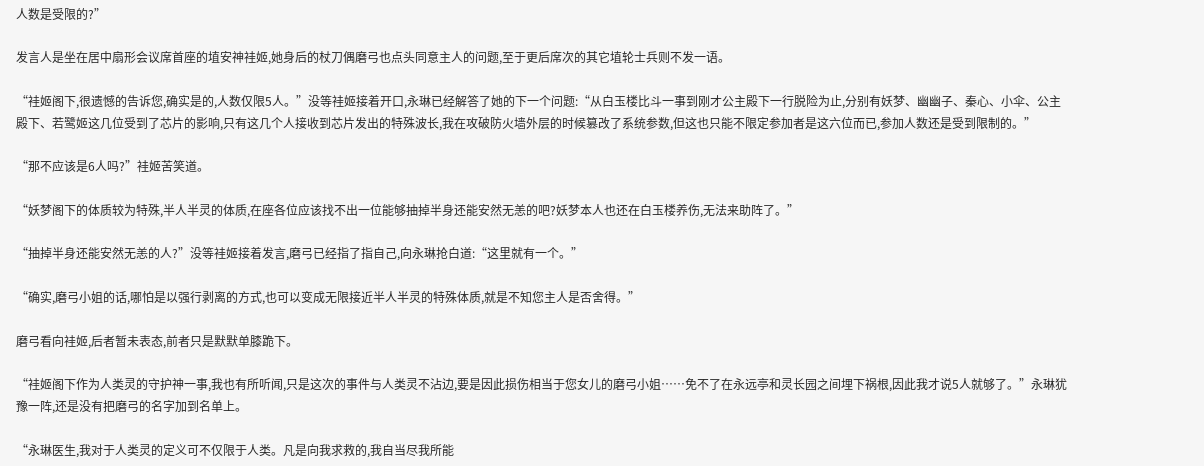人数是受限的?”

发言人是坐在居中扇形会议席首座的埴安神袿姬,她身后的杖刀偶磨弓也点头同意主人的问题,至于更后席次的其它埴轮士兵则不发一语。

“袿姬阁下,很遗憾的告诉您,确实是的,人数仅限5人。”没等袿姬接着开口,永琳已经解答了她的下一个问题:“从白玉楼比斗一事到刚才公主殿下一行脱险为止,分别有妖梦、幽幽子、秦心、小伞、公主殿下、若鹭姬这几位受到了芯片的影响,只有这几个人接收到芯片发出的特殊波长,我在攻破防火墙外层的时候篡改了系统参数,但这也只能不限定参加者是这六位而已,参加人数还是受到限制的。”

“那不应该是6人吗?”袿姬苦笑道。

“妖梦阁下的体质较为特殊,半人半灵的体质,在座各位应该找不出一位能够抽掉半身还能安然无恙的吧?妖梦本人也还在白玉楼养伤,无法来助阵了。”

“抽掉半身还能安然无恙的人?”没等袿姬接着发言,磨弓已经指了指自己,向永琳抢白道:“这里就有一个。”

“确实,磨弓小姐的话,哪怕是以强行剥离的方式,也可以变成无限接近半人半灵的特殊体质,就是不知您主人是否舍得。”

磨弓看向袿姬,后者暂未表态,前者只是默默单膝跪下。

“袿姬阁下作为人类灵的守护神一事,我也有所听闻,只是这次的事件与人类灵不沾边,要是因此损伤相当于您女儿的磨弓小姐……免不了在永远亭和灵长园之间埋下祸根,因此我才说5人就够了。”永琳犹豫一阵,还是没有把磨弓的名字加到名单上。

“永琳医生,我对于人类灵的定义可不仅限于人类。凡是向我求救的,我自当尽我所能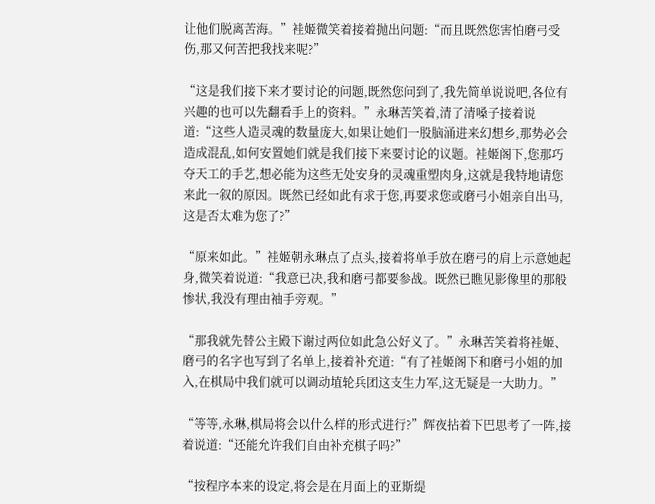让他们脱离苦海。”袿姬微笑着接着抛出问题:“而且既然您害怕磨弓受伤,那又何苦把我找来呢?”

“这是我们接下来才要讨论的问题,既然您问到了,我先简单说说吧,各位有兴趣的也可以先翻看手上的资料。”永琳苦笑着,清了清嗓子接着说道:“这些人造灵魂的数量庞大,如果让她们一股脑涌进来幻想乡,那势必会造成混乱,如何安置她们就是我们接下来要讨论的议题。袿姬阁下,您那巧夺天工的手艺,想必能为这些无处安身的灵魂重塑肉身,这就是我特地请您来此一叙的原因。既然已经如此有求于您,再要求您或磨弓小姐亲自出马,这是否太难为您了?”

“原来如此。”袿姬朝永琳点了点头,接着将单手放在磨弓的肩上示意她起身,微笑着说道:“我意已决,我和磨弓都要参战。既然已瞧见影像里的那般惨状,我没有理由袖手旁观。”

“那我就先替公主殿下谢过两位如此急公好义了。”永琳苦笑着将袿姬、磨弓的名字也写到了名单上,接着补充道:“有了袿姬阁下和磨弓小姐的加入,在棋局中我们就可以调动埴轮兵团这支生力军,这无疑是一大助力。”

“等等,永琳,棋局将会以什么样的形式进行?”辉夜拈着下巴思考了一阵,接着说道:“还能允许我们自由补充棋子吗?”

“按程序本来的设定,将会是在月面上的亚斯缇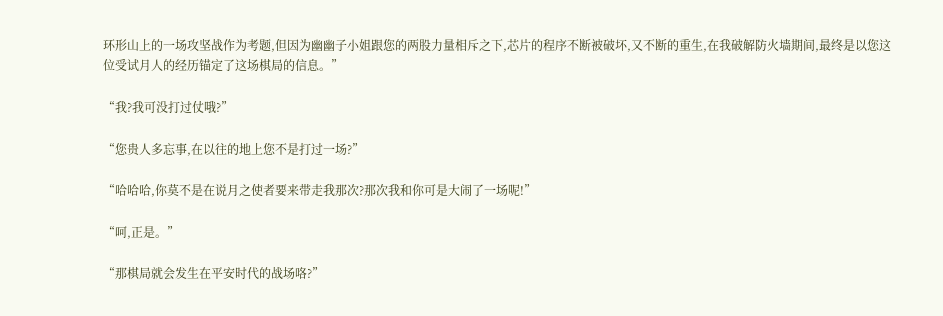环形山上的一场攻坚战作为考题,但因为幽幽子小姐跟您的两股力量相斥之下,芯片的程序不断被破坏,又不断的重生,在我破解防火墙期间,最终是以您这位受试月人的经历锚定了这场棋局的信息。”

“我?我可没打过仗哦?”

“您贵人多忘事,在以往的地上您不是打过一场?”

“哈哈哈,你莫不是在说月之使者要来带走我那次?那次我和你可是大闹了一场呢!”

“呵,正是。”

“那棋局就会发生在平安时代的战场咯?”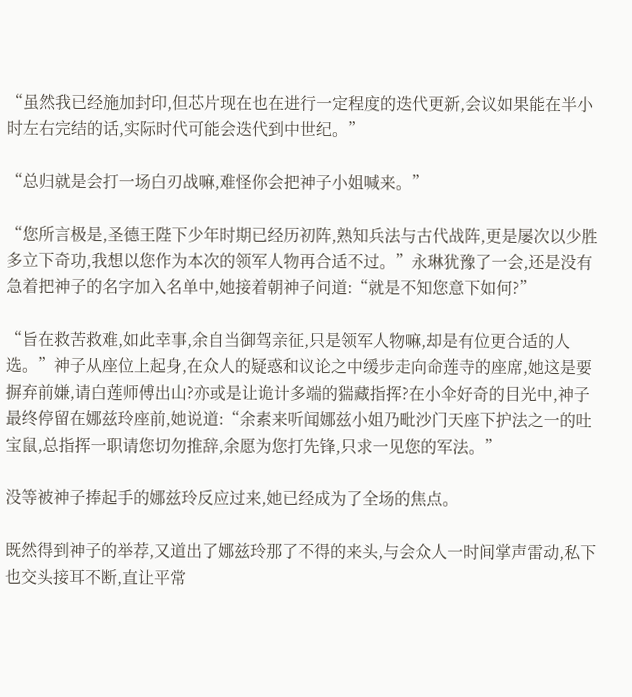“虽然我已经施加封印,但芯片现在也在进行一定程度的迭代更新,会议如果能在半小时左右完结的话,实际时代可能会迭代到中世纪。”

“总归就是会打一场白刃战嘛,难怪你会把神子小姐喊来。”

“您所言极是,圣德王陛下少年时期已经历初阵,熟知兵法与古代战阵,更是屡次以少胜多立下奇功,我想以您作为本次的领军人物再合适不过。”永琳犹豫了一会,还是没有急着把神子的名字加入名单中,她接着朝神子问道:“就是不知您意下如何?”

“旨在救苦救难,如此幸事,余自当御驾亲征,只是领军人物嘛,却是有位更合适的人选。”神子从座位上起身,在众人的疑惑和议论之中缓步走向命莲寺的座席,她这是要摒弃前嫌,请白莲师傅出山?亦或是让诡计多端的猯藏指挥?在小伞好奇的目光中,神子最终停留在娜兹玲座前,她说道:“余素来听闻娜兹小姐乃毗沙门天座下护法之一的吐宝鼠,总指挥一职请您切勿推辞,余愿为您打先锋,只求一见您的军法。”

没等被神子捧起手的娜兹玲反应过来,她已经成为了全场的焦点。

既然得到神子的举荐,又道出了娜兹玲那了不得的来头,与会众人一时间掌声雷动,私下也交头接耳不断,直让平常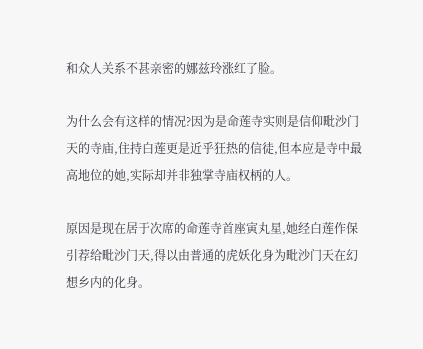和众人关系不甚亲密的娜兹玲涨红了脸。

为什么会有这样的情况?因为是命莲寺实则是信仰毗沙门天的寺庙,住持白莲更是近乎狂热的信徒,但本应是寺中最高地位的她,实际却并非独掌寺庙权柄的人。

原因是现在居于次席的命莲寺首座寅丸星,她经白莲作保引荐给毗沙门天,得以由普通的虎妖化身为毗沙门天在幻想乡内的化身。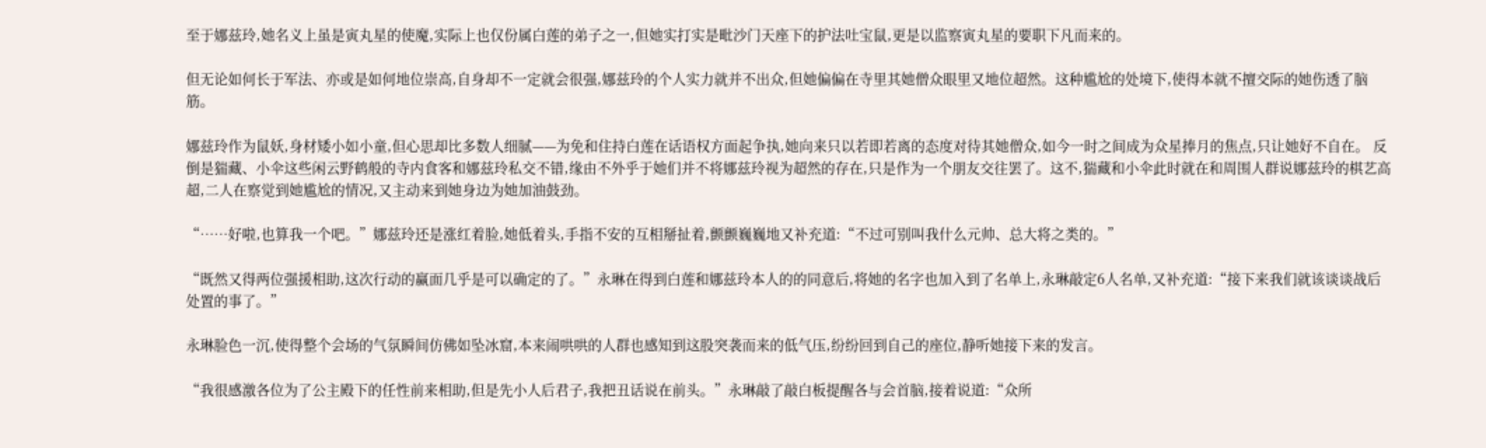至于娜兹玲,她名义上虽是寅丸星的使魔,实际上也仅份属白莲的弟子之一,但她实打实是毗沙门天座下的护法吐宝鼠,更是以监察寅丸星的要职下凡而来的。

但无论如何长于军法、亦或是如何地位崇高,自身却不一定就会很强,娜兹玲的个人实力就并不出众,但她偏偏在寺里其她僧众眼里又地位超然。这种尴尬的处境下,使得本就不擅交际的她伤透了脑筋。

娜兹玲作为鼠妖,身材矮小如小童,但心思却比多数人细腻——为免和住持白莲在话语权方面起争执,她向来只以若即若离的态度对待其她僧众,如今一时之间成为众星捧月的焦点,只让她好不自在。 反倒是猯藏、小伞这些闲云野鹤般的寺内食客和娜兹玲私交不错,缘由不外乎于她们并不将娜兹玲视为超然的存在,只是作为一个朋友交往罢了。这不,猯藏和小伞此时就在和周围人群说娜兹玲的棋艺高超,二人在察觉到她尴尬的情况,又主动来到她身边为她加油鼓劲。

“……好啦,也算我一个吧。”娜兹玲还是涨红着脸,她低着头,手指不安的互相掰扯着,颤颤巍巍地又补充道:“不过可别叫我什么元帅、总大将之类的。”

“既然又得两位强援相助,这次行动的赢面几乎是可以确定的了。”永琳在得到白莲和娜兹玲本人的的同意后,将她的名字也加入到了名单上,永琳敲定6人名单,又补充道:“接下来我们就该谈谈战后处置的事了。”

永琳脸色一沉,使得整个会场的气氛瞬间仿佛如坠冰窟,本来闹哄哄的人群也感知到这股突袭而来的低气压,纷纷回到自己的座位,静听她接下来的发言。

“我很感激各位为了公主殿下的任性前来相助,但是先小人后君子,我把丑话说在前头。”永琳敲了敲白板提醒各与会首脑,接着说道:“众所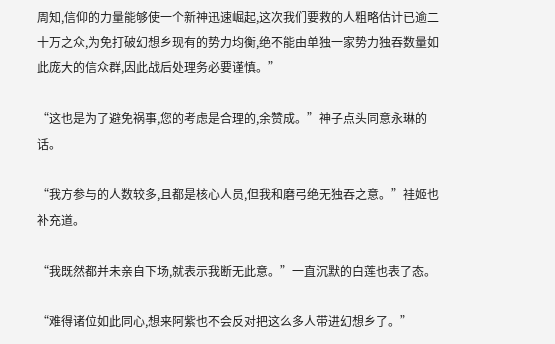周知,信仰的力量能够使一个新神迅速崛起,这次我们要救的人粗略估计已逾二十万之众,为免打破幻想乡现有的势力均衡,绝不能由单独一家势力独吞数量如此庞大的信众群,因此战后处理务必要谨慎。”

“这也是为了避免祸事,您的考虑是合理的,余赞成。”神子点头同意永琳的话。

“我方参与的人数较多,且都是核心人员,但我和磨弓绝无独吞之意。”袿姬也补充道。

“我既然都并未亲自下场,就表示我断无此意。”一直沉默的白莲也表了态。

“难得诸位如此同心,想来阿紫也不会反对把这么多人带进幻想乡了。”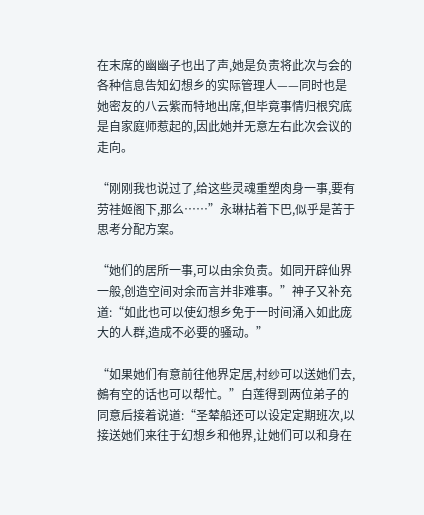在末席的幽幽子也出了声,她是负责将此次与会的各种信息告知幻想乡的实际管理人——同时也是她密友的八云紫而特地出席,但毕竟事情归根究底是自家庭师惹起的,因此她并无意左右此次会议的走向。

“刚刚我也说过了,给这些灵魂重塑肉身一事,要有劳袿姬阁下,那么……”永琳拈着下巴,似乎是苦于思考分配方案。

“她们的居所一事,可以由余负责。如同开辟仙界一般,创造空间对余而言并非难事。”神子又补充道:“如此也可以使幻想乡免于一时间涌入如此庞大的人群,造成不必要的骚动。”

“如果她们有意前往他界定居,村纱可以送她们去,鵺有空的话也可以帮忙。”白莲得到两位弟子的同意后接着说道:“圣辇船还可以设定定期班次,以接送她们来往于幻想乡和他界,让她们可以和身在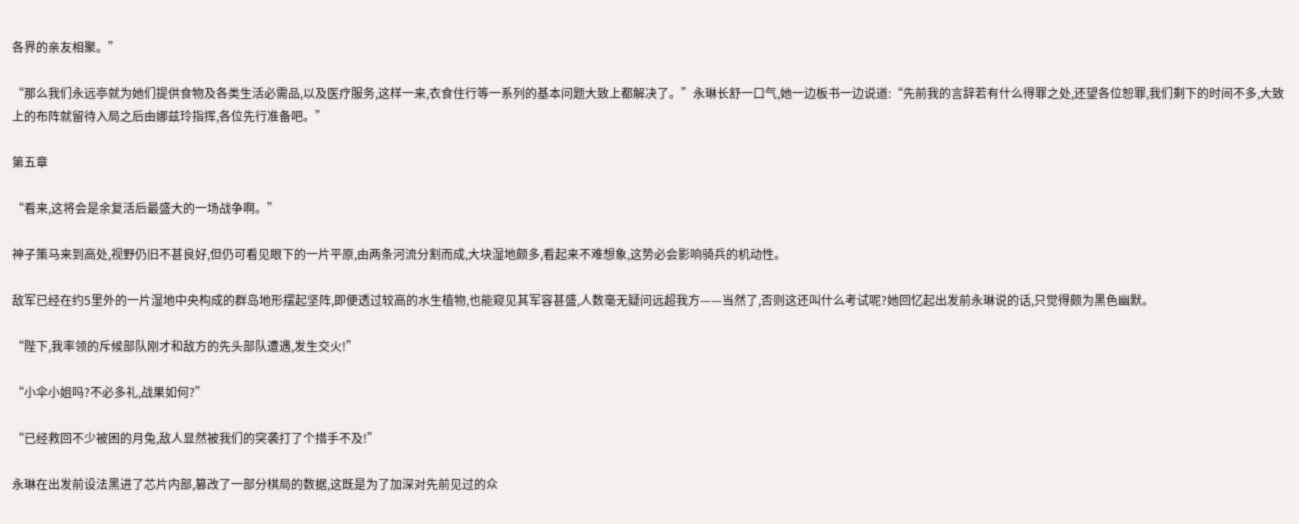各界的亲友相聚。”

“那么我们永远亭就为她们提供食物及各类生活必需品,以及医疗服务,这样一来,衣食住行等一系列的基本问题大致上都解决了。”永琳长舒一口气,她一边板书一边说道:“先前我的言辞若有什么得罪之处,还望各位恕罪,我们剩下的时间不多,大致上的布阵就留待入局之后由娜兹玲指挥,各位先行准备吧。”

第五章

“看来,这将会是余复活后最盛大的一场战争啊。”

神子策马来到高处,视野仍旧不甚良好,但仍可看见眼下的一片平原,由两条河流分割而成,大块湿地颇多,看起来不难想象,这势必会影响骑兵的机动性。

敌军已经在约5里外的一片湿地中央构成的群岛地形摆起坚阵,即便透过较高的水生植物,也能窥见其军容甚盛,人数毫无疑问远超我方——当然了,否则这还叫什么考试呢?她回忆起出发前永琳说的话,只觉得颇为黑色幽默。

“陛下,我率领的斥候部队刚才和敌方的先头部队遭遇,发生交火!”

“小伞小姐吗?不必多礼,战果如何?”

“已经救回不少被困的月兔,敌人显然被我们的突袭打了个措手不及!”

永琳在出发前设法黑进了芯片内部,篡改了一部分棋局的数据,这既是为了加深对先前见过的众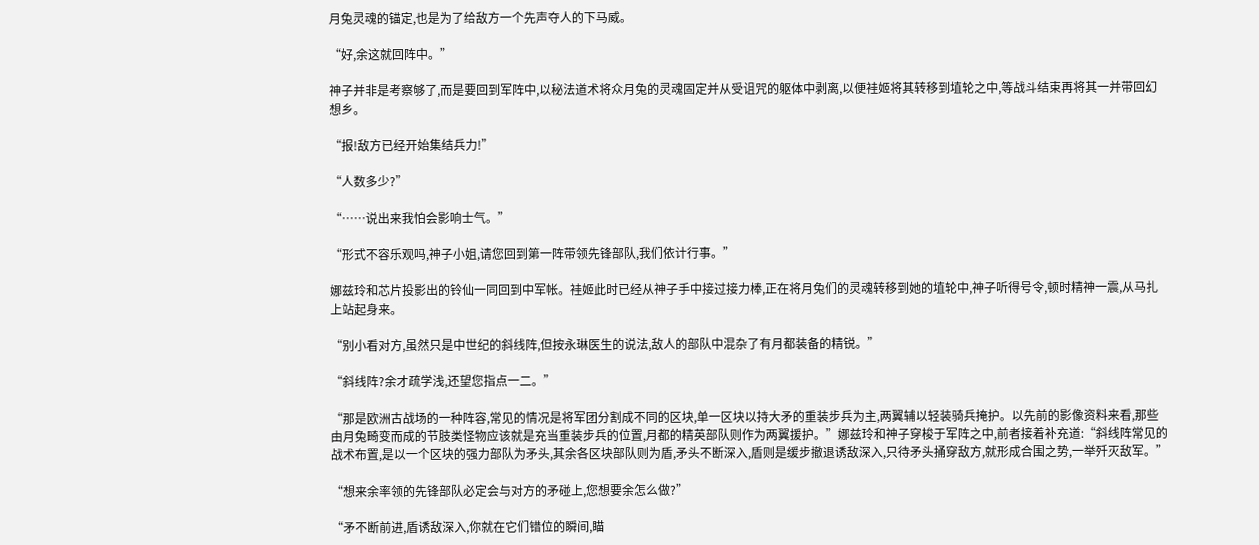月兔灵魂的锚定,也是为了给敌方一个先声夺人的下马威。

“好,余这就回阵中。”

神子并非是考察够了,而是要回到军阵中,以秘法道术将众月兔的灵魂固定并从受诅咒的躯体中剥离,以便袿姬将其转移到埴轮之中,等战斗结束再将其一并带回幻想乡。

“报!敌方已经开始集结兵力!”

“人数多少?”

“……说出来我怕会影响士气。”

“形式不容乐观吗,神子小姐,请您回到第一阵带领先锋部队,我们依计行事。”

娜兹玲和芯片投影出的铃仙一同回到中军帐。袿姬此时已经从神子手中接过接力棒,正在将月兔们的灵魂转移到她的埴轮中,神子听得号令,顿时精神一震,从马扎上站起身来。

“别小看对方,虽然只是中世纪的斜线阵,但按永琳医生的说法,敌人的部队中混杂了有月都装备的精锐。”

“斜线阵?余才疏学浅,还望您指点一二。”

“那是欧洲古战场的一种阵容,常见的情况是将军团分割成不同的区块,单一区块以持大矛的重装步兵为主,两翼辅以轻装骑兵掩护。以先前的影像资料来看,那些由月兔畸变而成的节肢类怪物应该就是充当重装步兵的位置,月都的精英部队则作为两翼援护。”娜兹玲和神子穿梭于军阵之中,前者接着补充道:“斜线阵常见的战术布置,是以一个区块的强力部队为矛头,其余各区块部队则为盾,矛头不断深入,盾则是缓步撤退诱敌深入,只待矛头捅穿敌方,就形成合围之势,一举歼灭敌军。”

“想来余率领的先锋部队必定会与对方的矛碰上,您想要余怎么做?”

“矛不断前进,盾诱敌深入,你就在它们错位的瞬间,瞄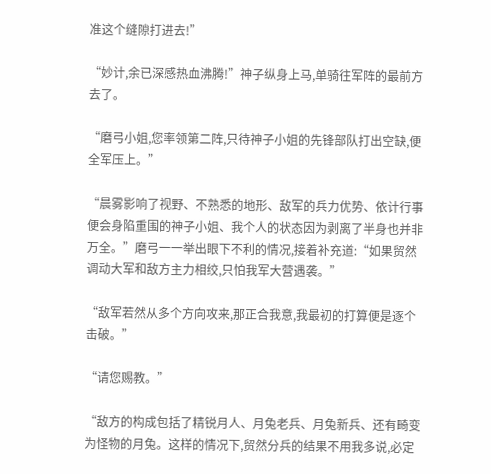准这个缝隙打进去!”

“妙计,余已深感热血沸腾!”神子纵身上马,单骑往军阵的最前方去了。

“磨弓小姐,您率领第二阵,只待神子小姐的先锋部队打出空缺,便全军压上。”

“晨雾影响了视野、不熟悉的地形、敌军的兵力优势、依计行事便会身陷重围的神子小姐、我个人的状态因为剥离了半身也并非万全。”磨弓一一举出眼下不利的情况,接着补充道:“如果贸然调动大军和敌方主力相绞,只怕我军大营遇袭。”

“敌军若然从多个方向攻来,那正合我意,我最初的打算便是逐个击破。”

“请您赐教。”

“敌方的构成包括了精锐月人、月兔老兵、月兔新兵、还有畸变为怪物的月兔。这样的情况下,贸然分兵的结果不用我多说,必定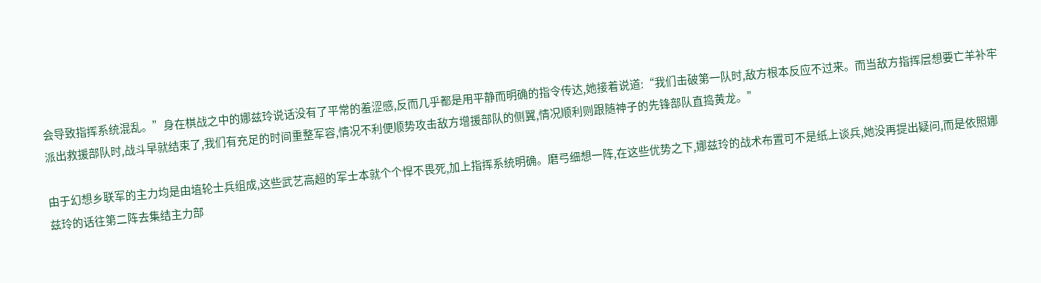会导致指挥系统混乱。”身在棋战之中的娜兹玲说话没有了平常的羞涩感,反而几乎都是用平静而明确的指令传达,她接着说道:“我们击破第一队时,敌方根本反应不过来。而当敌方指挥层想要亡羊补牢派出救援部队时,战斗早就结束了,我们有充足的时间重整军容,情况不利便顺势攻击敌方增援部队的侧翼,情况顺利则跟随神子的先锋部队直捣黄龙。”

由于幻想乡联军的主力均是由埴轮士兵组成,这些武艺高超的军士本就个个悍不畏死,加上指挥系统明确。磨弓细想一阵,在这些优势之下,娜兹玲的战术布置可不是纸上谈兵,她没再提出疑问,而是依照娜兹玲的话往第二阵去集结主力部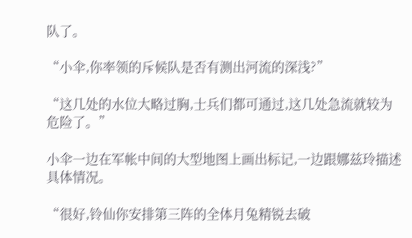队了。

“小伞,你率领的斥候队是否有测出河流的深浅?”

“这几处的水位大略过胸,士兵们都可通过,这几处急流就较为危险了。”

小伞一边在军帐中间的大型地图上画出标记,一边跟娜兹玲描述具体情况。

“很好,铃仙你安排第三阵的全体月兔精锐去破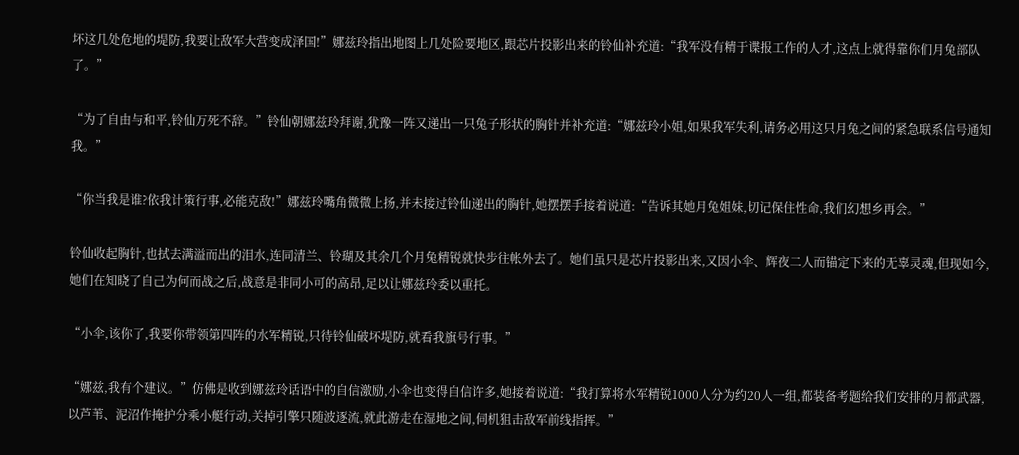坏这几处危地的堤防,我要让敌军大营变成泽国!”娜兹玲指出地图上几处险要地区,跟芯片投影出来的铃仙补充道:“我军没有精于谍报工作的人才,这点上就得靠你们月兔部队了。”

“为了自由与和平,铃仙万死不辞。”铃仙朝娜兹玲拜谢,犹豫一阵又递出一只兔子形状的胸针并补充道:“娜兹玲小姐,如果我军失利,请务必用这只月兔之间的紧急联系信号通知我。”

“你当我是谁?依我计策行事,必能克敌!”娜兹玲嘴角微微上扬,并未接过铃仙递出的胸针,她摆摆手接着说道:“告诉其她月兔姐妹,切记保住性命,我们幻想乡再会。”

铃仙收起胸针,也拭去满溢而出的泪水,连同清兰、铃瑚及其余几个月兔精锐就快步往帐外去了。她们虽只是芯片投影出来,又因小伞、辉夜二人而锚定下来的无辜灵魂,但现如今,她们在知晓了自己为何而战之后,战意是非同小可的高昂,足以让娜兹玲委以重托。

“小伞,该你了,我要你带领第四阵的水军精锐,只待铃仙破坏堤防,就看我旗号行事。”

“娜兹,我有个建议。”仿佛是收到娜兹玲话语中的自信激励,小伞也变得自信许多,她接着说道:“我打算将水军精锐1000人分为约20人一组,都装备考题给我们安排的月都武器,以芦苇、泥沼作掩护分乘小艇行动,关掉引擎只随波逐流,就此游走在湿地之间,伺机狙击敌军前线指挥。”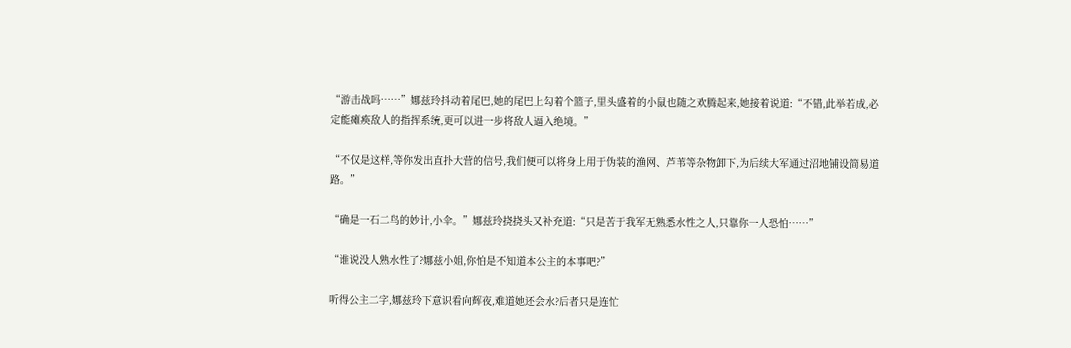“游击战吗……”娜兹玲抖动着尾巴,她的尾巴上勾着个篮子,里头盛着的小鼠也随之欢腾起来,她接着说道:“不错,此举若成,必定能瘫痪敌人的指挥系统,更可以进一步将敌人逼入绝境。”

“不仅是这样,等你发出直扑大营的信号,我们便可以将身上用于伪装的渔网、芦苇等杂物卸下,为后续大军通过沼地铺设简易道路。”

“确是一石二鸟的妙计,小伞。”娜兹玲挠挠头又补充道:“只是苦于我军无熟悉水性之人,只靠你一人恐怕……”

“谁说没人熟水性了?娜兹小姐,你怕是不知道本公主的本事吧?”

听得公主二字,娜兹玲下意识看向辉夜,难道她还会水?后者只是连忙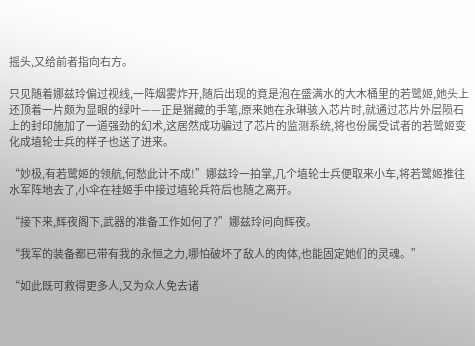摇头,又给前者指向右方。

只见随着娜兹玲偏过视线,一阵烟雾炸开,随后出现的竟是泡在盛满水的大木桶里的若鹭姬,她头上还顶着一片颇为显眼的绿叶——正是猯藏的手笔,原来她在永琳骇入芯片时,就通过芯片外层陨石上的封印施加了一道强劲的幻术,这居然成功骗过了芯片的监测系统,将也份属受试者的若鹭姬变化成埴轮士兵的样子也送了进来。

“妙极,有若鹭姬的领航,何愁此计不成!”娜兹玲一拍掌,几个埴轮士兵便取来小车,将若鹭姬推往水军阵地去了,小伞在袿姬手中接过埴轮兵符后也随之离开。

“接下来,辉夜阁下,武器的准备工作如何了?”娜兹玲问向辉夜。

“我军的装备都已带有我的永恒之力,哪怕破坏了敌人的肉体,也能固定她们的灵魂。”

“如此既可救得更多人,又为众人免去诸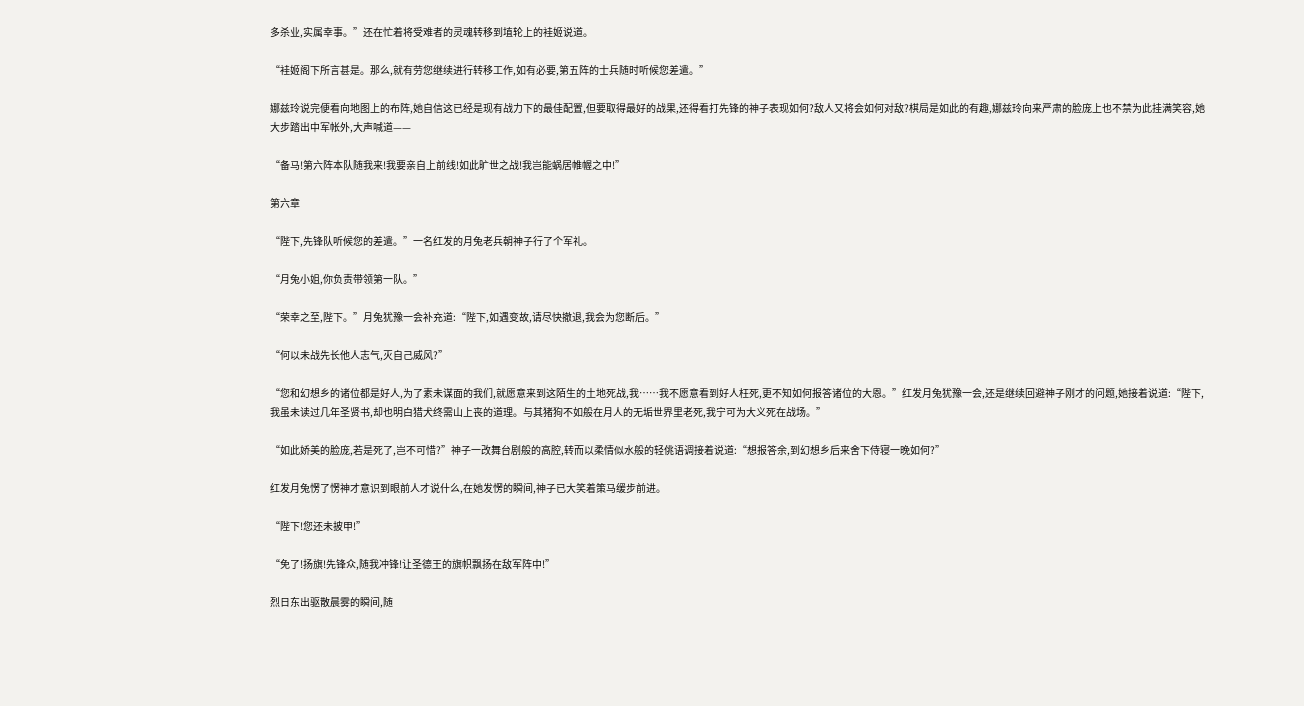多杀业,实属幸事。”还在忙着将受难者的灵魂转移到埴轮上的袿姬说道。

“袿姬阁下所言甚是。那么,就有劳您继续进行转移工作,如有必要,第五阵的士兵随时听候您差遣。”

娜兹玲说完便看向地图上的布阵,她自信这已经是现有战力下的最佳配置,但要取得最好的战果,还得看打先锋的神子表现如何?敌人又将会如何对敌?棋局是如此的有趣,娜兹玲向来严肃的脸庞上也不禁为此挂满笑容,她大步踏出中军帐外,大声喊道——

“备马!第六阵本队随我来!我要亲自上前线!如此旷世之战!我岂能蜗居帷幄之中!”

第六章

“陛下,先锋队听候您的差遣。”一名红发的月兔老兵朝神子行了个军礼。

“月兔小姐,你负责带领第一队。”

“荣幸之至,陛下。”月兔犹豫一会补充道:“陛下,如遇变故,请尽快撤退,我会为您断后。”

“何以未战先长他人志气,灭自己威风?”

“您和幻想乡的诸位都是好人,为了素未谋面的我们,就愿意来到这陌生的土地死战,我……我不愿意看到好人枉死,更不知如何报答诸位的大恩。”红发月兔犹豫一会,还是继续回避神子刚才的问题,她接着说道:“陛下,我虽未读过几年圣贤书,却也明白猎犬终需山上丧的道理。与其猪狗不如般在月人的无垢世界里老死,我宁可为大义死在战场。”

“如此娇美的脸庞,若是死了,岂不可惜?”神子一改舞台剧般的高腔,转而以柔情似水般的轻佻语调接着说道:“想报答余,到幻想乡后来舍下侍寝一晚如何?”

红发月兔愣了愣神才意识到眼前人才说什么,在她发愣的瞬间,神子已大笑着策马缓步前进。

“陛下!您还未披甲!”

“免了!扬旗!先锋众,随我冲锋!让圣德王的旗帜飘扬在敌军阵中!”

烈日东出驱散晨雾的瞬间,随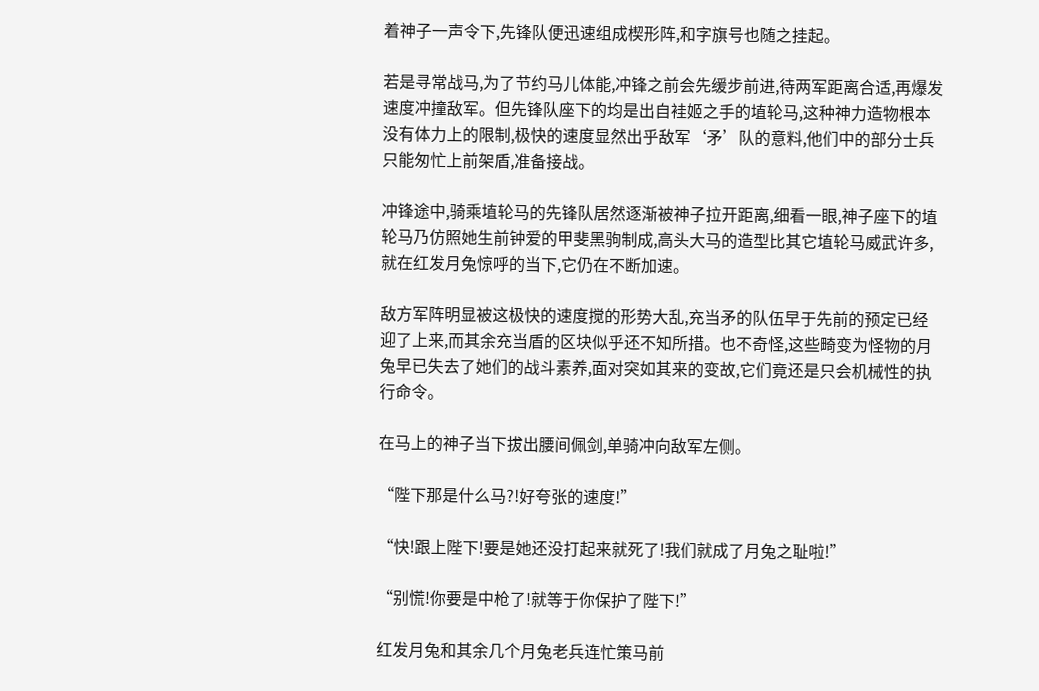着神子一声令下,先锋队便迅速组成楔形阵,和字旗号也随之挂起。

若是寻常战马,为了节约马儿体能,冲锋之前会先缓步前进,待两军距离合适,再爆发速度冲撞敌军。但先锋队座下的均是出自袿姬之手的埴轮马,这种神力造物根本没有体力上的限制,极快的速度显然出乎敌军‘矛’队的意料,他们中的部分士兵只能匆忙上前架盾,准备接战。

冲锋途中,骑乘埴轮马的先锋队居然逐渐被神子拉开距离,细看一眼,神子座下的埴轮马乃仿照她生前钟爱的甲斐黑驹制成,高头大马的造型比其它埴轮马威武许多,就在红发月兔惊呼的当下,它仍在不断加速。

敌方军阵明显被这极快的速度搅的形势大乱,充当矛的队伍早于先前的预定已经迎了上来,而其余充当盾的区块似乎还不知所措。也不奇怪,这些畸变为怪物的月兔早已失去了她们的战斗素养,面对突如其来的变故,它们竟还是只会机械性的执行命令。

在马上的神子当下拔出腰间佩剑,单骑冲向敌军左侧。

“陛下那是什么马?!好夸张的速度!”

“快!跟上陛下!要是她还没打起来就死了!我们就成了月兔之耻啦!”

“别慌!你要是中枪了!就等于你保护了陛下!”

红发月兔和其余几个月兔老兵连忙策马前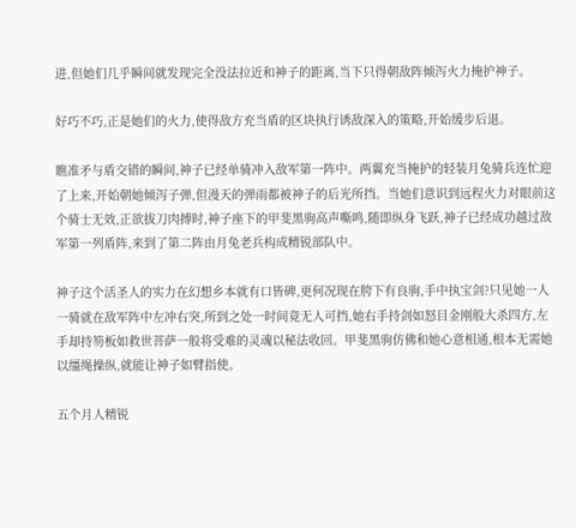进,但她们几乎瞬间就发现完全没法拉近和神子的距离,当下只得朝敌阵倾泻火力掩护神子。

好巧不巧,正是她们的火力,使得敌方充当盾的区块执行诱敌深入的策略,开始缓步后退。

瞧准矛与盾交错的瞬间,神子已经单骑冲入敌军第一阵中。两翼充当掩护的轻装月兔骑兵连忙迎了上来,开始朝她倾泻子弹,但漫天的弹雨都被神子的后光所挡。当她们意识到远程火力对眼前这个骑士无效,正欲拔刀肉搏时,神子座下的甲斐黑驹高声嘶鸣,随即纵身飞跃,神子已经成功越过敌军第一列盾阵,来到了第二阵由月兔老兵构成精锐部队中。

神子这个活圣人的实力在幻想乡本就有口皆碑,更何况现在胯下有良驹,手中执宝剑?只见她一人一骑就在敌军阵中左冲右突,所到之处一时间竟无人可挡,她右手持剑如怒目金刚般大杀四方,左手却持笏板如救世菩萨一般将受难的灵魂以秘法收回。甲斐黑驹仿佛和她心意相通,根本无需她以缰绳操纵,就能让神子如臂指使。

五个月人精锐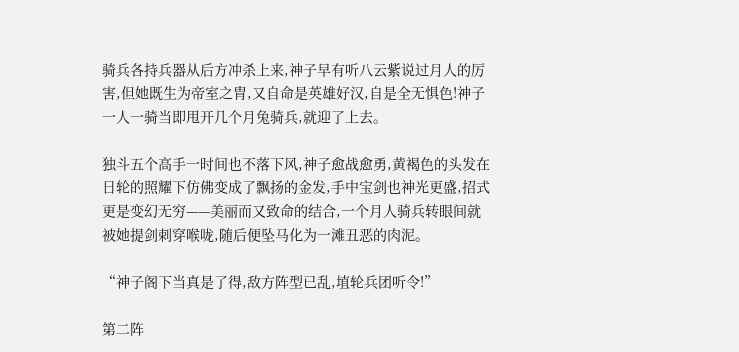骑兵各持兵器从后方冲杀上来,神子早有听八云紫说过月人的厉害,但她既生为帝室之胄,又自命是英雄好汉,自是全无惧色!神子一人一骑当即甩开几个月兔骑兵,就迎了上去。

独斗五个高手一时间也不落下风,神子愈战愈勇,黄褐色的头发在日轮的照耀下仿佛变成了飘扬的金发,手中宝剑也神光更盛,招式更是变幻无穷——美丽而又致命的结合,一个月人骑兵转眼间就被她提剑刺穿喉咙,随后便坠马化为一滩丑恶的肉泥。

“神子阁下当真是了得,敌方阵型已乱,埴轮兵团听令!”

第二阵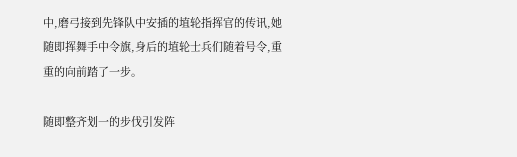中,磨弓接到先锋队中安插的埴轮指挥官的传讯,她随即挥舞手中令旗,身后的埴轮士兵们随着号令,重重的向前踏了一步。

随即整齐划一的步伐引发阵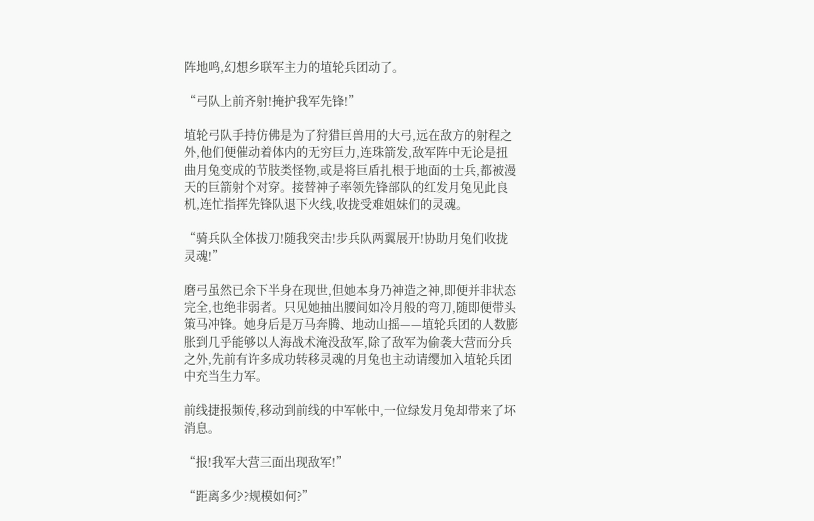阵地鸣,幻想乡联军主力的埴轮兵团动了。

“弓队上前齐射!掩护我军先锋!”

埴轮弓队手持仿佛是为了狩猎巨兽用的大弓,远在敌方的射程之外,他们便催动着体内的无穷巨力,连珠箭发,敌军阵中无论是扭曲月兔变成的节肢类怪物,或是将巨盾扎根于地面的士兵,都被漫天的巨箭射个对穿。接替神子率领先锋部队的红发月兔见此良机,连忙指挥先锋队退下火线,收拢受难姐妹们的灵魂。

“骑兵队全体拔刀!随我突击!步兵队两翼展开!协助月兔们收拢灵魂!”

磨弓虽然已余下半身在现世,但她本身乃神造之神,即便并非状态完全,也绝非弱者。只见她抽出腰间如冷月般的弯刀,随即便带头策马冲锋。她身后是万马奔腾、地动山摇——埴轮兵团的人数膨胀到几乎能够以人海战术淹没敌军,除了敌军为偷袭大营而分兵之外,先前有许多成功转移灵魂的月兔也主动请缨加入埴轮兵团中充当生力军。

前线捷报频传,移动到前线的中军帐中,一位绿发月兔却带来了坏消息。

“报!我军大营三面出现敌军!”

“距离多少?规模如何?”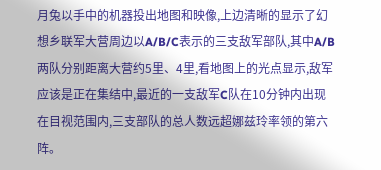月兔以手中的机器投出地图和映像,上边清晰的显示了幻想乡联军大营周边以A/B/C表示的三支敌军部队,其中A/B两队分别距离大营约5里、4里,看地图上的光点显示,敌军应该是正在集结中,最近的一支敌军C队在10分钟内出现在目视范围内,三支部队的总人数远超娜兹玲率领的第六阵。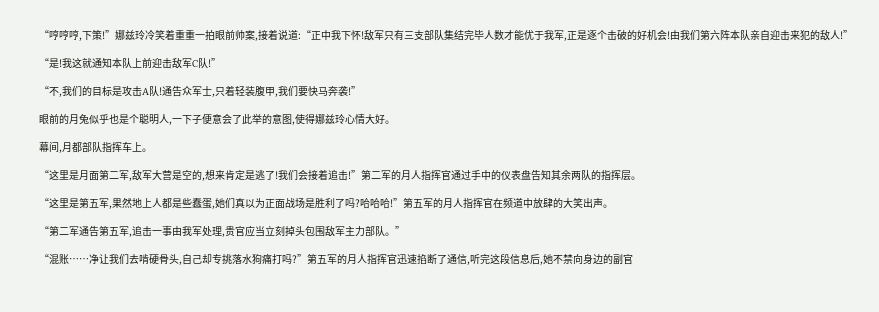“哼哼哼,下策!”娜兹玲冷笑着重重一拍眼前帅案,接着说道:“正中我下怀!敌军只有三支部队集结完毕人数才能优于我军,正是逐个击破的好机会!由我们第六阵本队亲自迎击来犯的敌人!”

“是!我这就通知本队上前迎击敌军C队!”

“不,我们的目标是攻击A队!通告众军士,只着轻装腹甲,我们要快马奔袭!”

眼前的月兔似乎也是个聪明人,一下子便意会了此举的意图,使得娜兹玲心情大好。

幕间,月都部队指挥车上。

“这里是月面第二军,敌军大营是空的,想来肯定是逃了!我们会接着追击!”第二军的月人指挥官通过手中的仪表盘告知其余两队的指挥层。

“这里是第五军,果然地上人都是些蠢蛋,她们真以为正面战场是胜利了吗?哈哈哈!”第五军的月人指挥官在频道中放肆的大笑出声。

“第二军通告第五军,追击一事由我军处理,贵官应当立刻掉头包围敌军主力部队。”

“混账……净让我们去啃硬骨头,自己却专挑落水狗痛打吗?”第五军的月人指挥官迅速掐断了通信,听完这段信息后,她不禁向身边的副官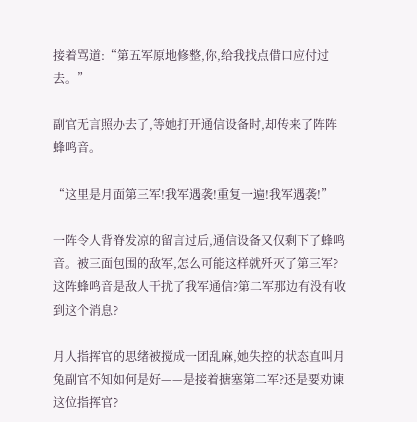接着骂道:“第五军原地修整,你,给我找点借口应付过去。”

副官无言照办去了,等她打开通信设备时,却传来了阵阵蜂鸣音。

“这里是月面第三军!我军遇袭!重复一遍!我军遇袭!”

一阵令人背脊发凉的留言过后,通信设备又仅剩下了蜂鸣音。被三面包围的敌军,怎么可能这样就歼灭了第三军?这阵蜂鸣音是敌人干扰了我军通信?第二军那边有没有收到这个消息?

月人指挥官的思绪被搅成一团乱麻,她失控的状态直叫月兔副官不知如何是好——是接着搪塞第二军?还是要劝谏这位指挥官?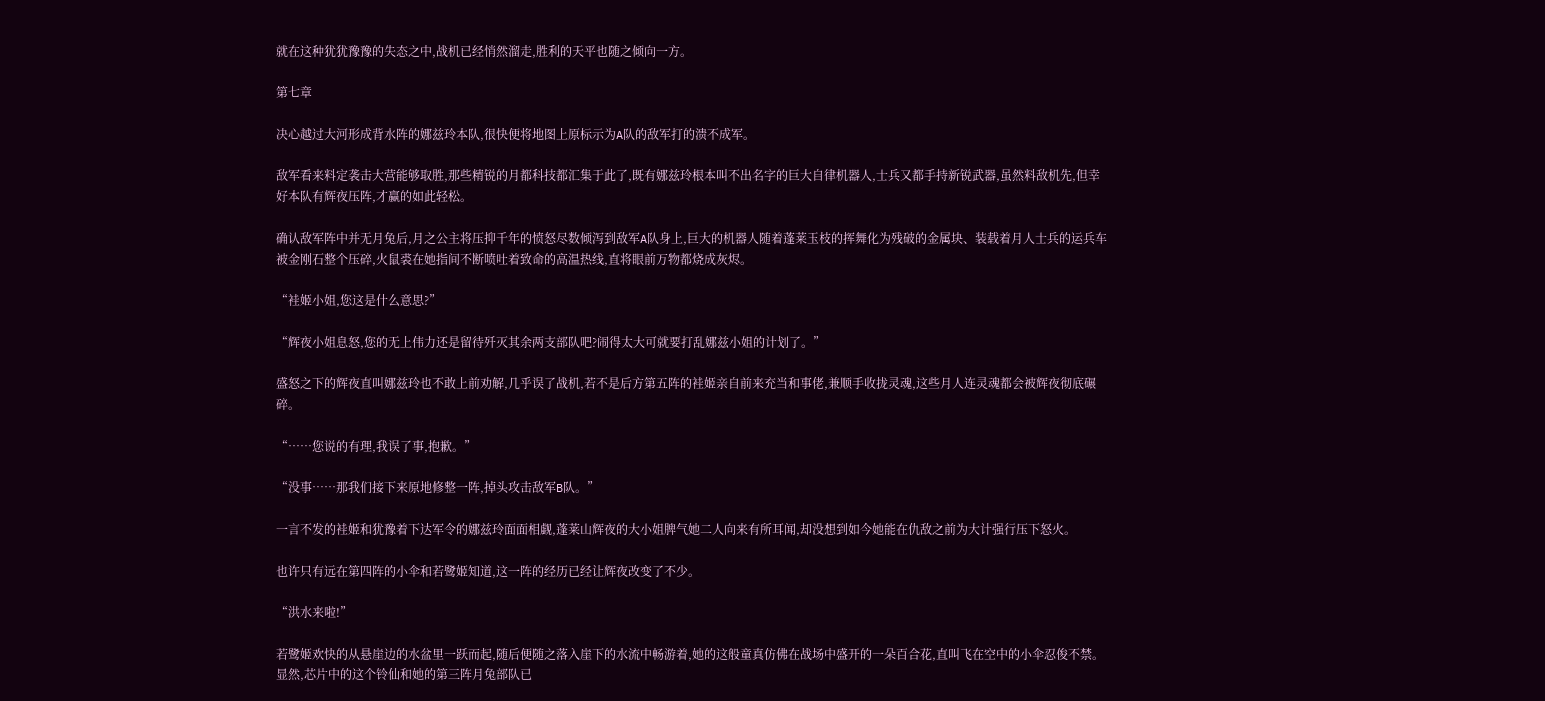就在这种犹犹豫豫的失态之中,战机已经悄然溜走,胜利的天平也随之倾向一方。

第七章

决心越过大河形成背水阵的娜兹玲本队,很快便将地图上原标示为A队的敌军打的溃不成军。

敌军看来料定袭击大营能够取胜,那些精锐的月都科技都汇集于此了,既有娜兹玲根本叫不出名字的巨大自律机器人,士兵又都手持新锐武器,虽然料敌机先,但幸好本队有辉夜压阵,才赢的如此轻松。

确认敌军阵中并无月兔后,月之公主将压抑千年的愤怒尽数倾泻到敌军A队身上,巨大的机器人随着蓬莱玉枝的挥舞化为残破的金属块、装载着月人士兵的运兵车被金刚石整个压碎,火鼠裘在她指间不断喷吐着致命的高温热线,直将眼前万物都烧成灰烬。

“袿姬小姐,您这是什么意思?”

“辉夜小姐息怒,您的无上伟力还是留待歼灭其余两支部队吧?闹得太大可就要打乱娜兹小姐的计划了。”

盛怒之下的辉夜直叫娜兹玲也不敢上前劝解,几乎误了战机,若不是后方第五阵的袿姬亲自前来充当和事佬,兼顺手收拢灵魂,这些月人连灵魂都会被辉夜彻底碾碎。

“……您说的有理,我误了事,抱歉。”

“没事……那我们接下来原地修整一阵,掉头攻击敌军B队。”

一言不发的袿姬和犹豫着下达军令的娜兹玲面面相觑,蓬莱山辉夜的大小姐脾气她二人向来有所耳闻,却没想到如今她能在仇敌之前为大计强行压下怒火。

也许只有远在第四阵的小伞和若鹭姬知道,这一阵的经历已经让辉夜改变了不少。

“洪水来啦!”

若鹭姬欢快的从悬崖边的水盆里一跃而起,随后便随之落入崖下的水流中畅游着,她的这般童真仿佛在战场中盛开的一朵百合花,直叫飞在空中的小伞忍俊不禁。显然,芯片中的这个铃仙和她的第三阵月兔部队已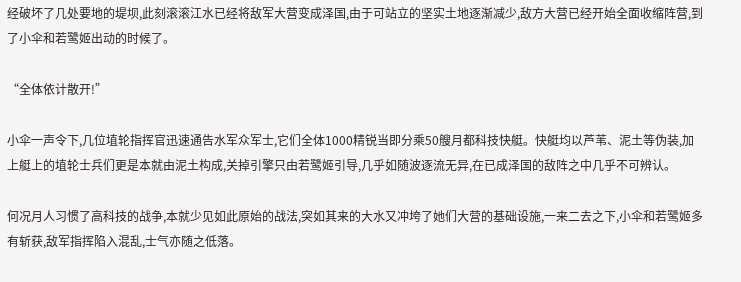经破坏了几处要地的堤坝,此刻滚滚江水已经将敌军大营变成泽国,由于可站立的坚实土地逐渐减少,敌方大营已经开始全面收缩阵营,到了小伞和若鹭姬出动的时候了。

“全体依计散开!”

小伞一声令下,几位埴轮指挥官迅速通告水军众军士,它们全体1000精锐当即分乘50艘月都科技快艇。快艇均以芦苇、泥土等伪装,加上艇上的埴轮士兵们更是本就由泥土构成,关掉引擎只由若鹭姬引导,几乎如随波逐流无异,在已成泽国的敌阵之中几乎不可辨认。

何况月人习惯了高科技的战争,本就少见如此原始的战法,突如其来的大水又冲垮了她们大营的基础设施,一来二去之下,小伞和若鹭姬多有斩获,敌军指挥陷入混乱,士气亦随之低落。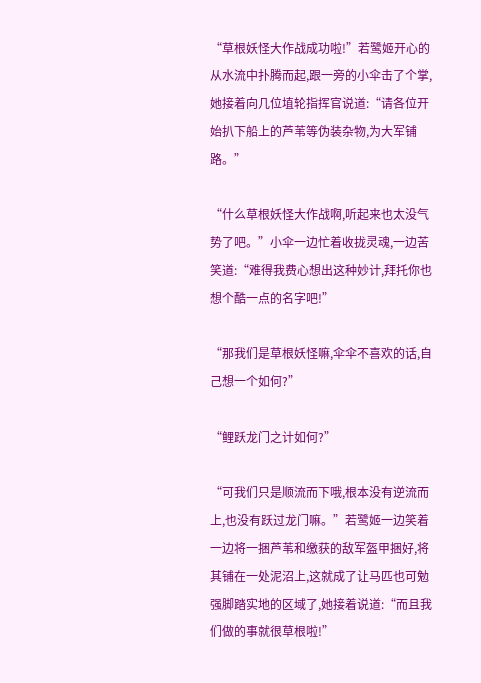“草根妖怪大作战成功啦!”若鹭姬开心的从水流中扑腾而起,跟一旁的小伞击了个掌,她接着向几位埴轮指挥官说道:“请各位开始扒下船上的芦苇等伪装杂物,为大军铺路。”

“什么草根妖怪大作战啊,听起来也太没气势了吧。”小伞一边忙着收拢灵魂,一边苦笑道:“难得我费心想出这种妙计,拜托你也想个酷一点的名字吧!”

“那我们是草根妖怪嘛,伞伞不喜欢的话,自己想一个如何?”

“鲤跃龙门之计如何?”

“可我们只是顺流而下哦,根本没有逆流而上,也没有跃过龙门嘛。”若鹭姬一边笑着一边将一捆芦苇和缴获的敌军盔甲捆好,将其铺在一处泥沼上,这就成了让马匹也可勉强脚踏实地的区域了,她接着说道:“而且我们做的事就很草根啦!”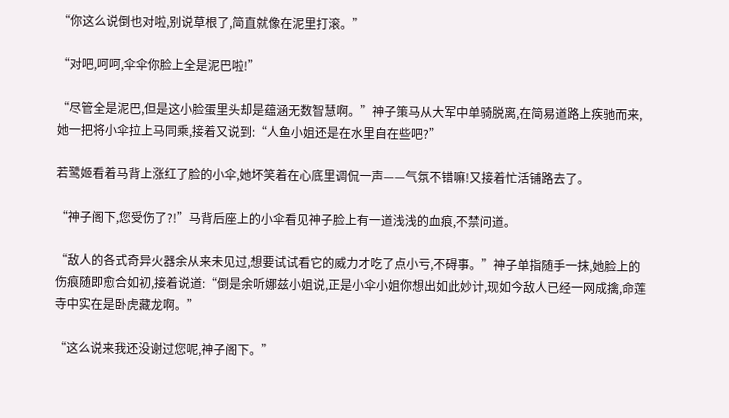“你这么说倒也对啦,别说草根了,简直就像在泥里打滚。”

“对吧,呵呵,伞伞你脸上全是泥巴啦!”

“尽管全是泥巴,但是这小脸蛋里头却是蕴涵无数智慧啊。”神子策马从大军中单骑脱离,在简易道路上疾驰而来,她一把将小伞拉上马同乘,接着又说到:“人鱼小姐还是在水里自在些吧?”

若鹭姬看着马背上涨红了脸的小伞,她坏笑着在心底里调侃一声——气氛不错嘛!又接着忙活铺路去了。

“神子阁下,您受伤了?!”马背后座上的小伞看见神子脸上有一道浅浅的血痕,不禁问道。

“敌人的各式奇异火器余从来未见过,想要试试看它的威力才吃了点小亏,不碍事。”神子单指随手一抹,她脸上的伤痕随即愈合如初,接着说道:“倒是余听娜兹小姐说,正是小伞小姐你想出如此妙计,现如今敌人已经一网成擒,命莲寺中实在是卧虎藏龙啊。”

“这么说来我还没谢过您呢,神子阁下。”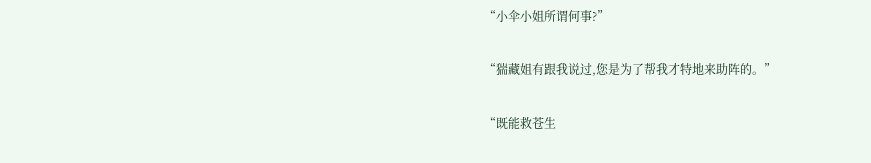“小伞小姐所谓何事?”

“猯藏姐有跟我说过,您是为了帮我才特地来助阵的。”

“既能救苍生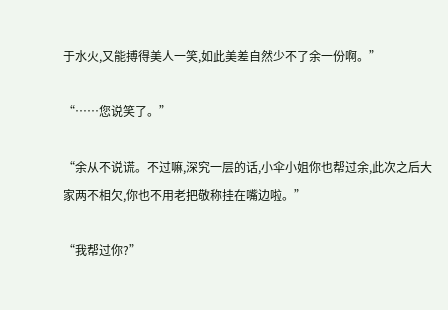于水火,又能搏得美人一笑,如此美差自然少不了余一份啊。”

“……您说笑了。”

“余从不说谎。不过嘛,深究一层的话,小伞小姐你也帮过余,此次之后大家两不相欠,你也不用老把敬称挂在嘴边啦。”

“我帮过你?”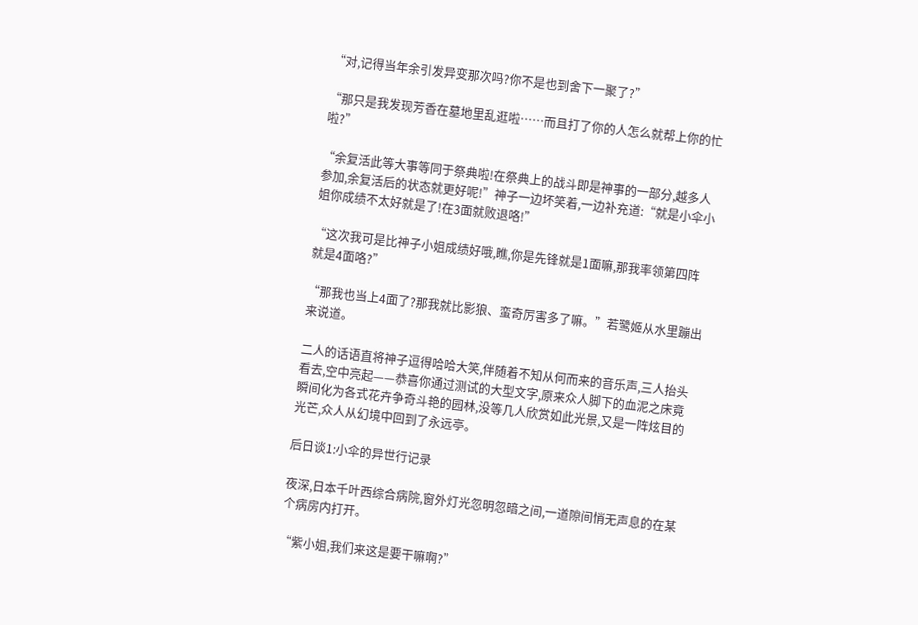“对,记得当年余引发异变那次吗?你不是也到舍下一聚了?”

“那只是我发现芳香在墓地里乱逛啦……而且打了你的人怎么就帮上你的忙啦?”

“余复活此等大事等同于祭典啦!在祭典上的战斗即是神事的一部分,越多人参加,余复活后的状态就更好呢!”神子一边坏笑着,一边补充道:“就是小伞小姐你成绩不太好就是了!在3面就败退咯!”

“这次我可是比神子小姐成绩好哦,瞧,你是先锋就是1面嘛,那我率领第四阵就是4面咯?”

“那我也当上4面了?那我就比影狼、蛮奇厉害多了嘛。”若鹭姬从水里蹦出来说道。

二人的话语直将神子逗得哈哈大笑,伴随着不知从何而来的音乐声,三人抬头看去,空中亮起——恭喜你通过测试的大型文字,原来众人脚下的血泥之床竟瞬间化为各式花卉争奇斗艳的园林,没等几人欣赏如此光景,又是一阵炫目的光芒,众人从幻境中回到了永远亭。

后日谈1:小伞的异世行记录

夜深,日本千叶西综合病院,窗外灯光忽明忽暗之间,一道隙间悄无声息的在某个病房内打开。

“紫小姐,我们来这是要干嘛啊?”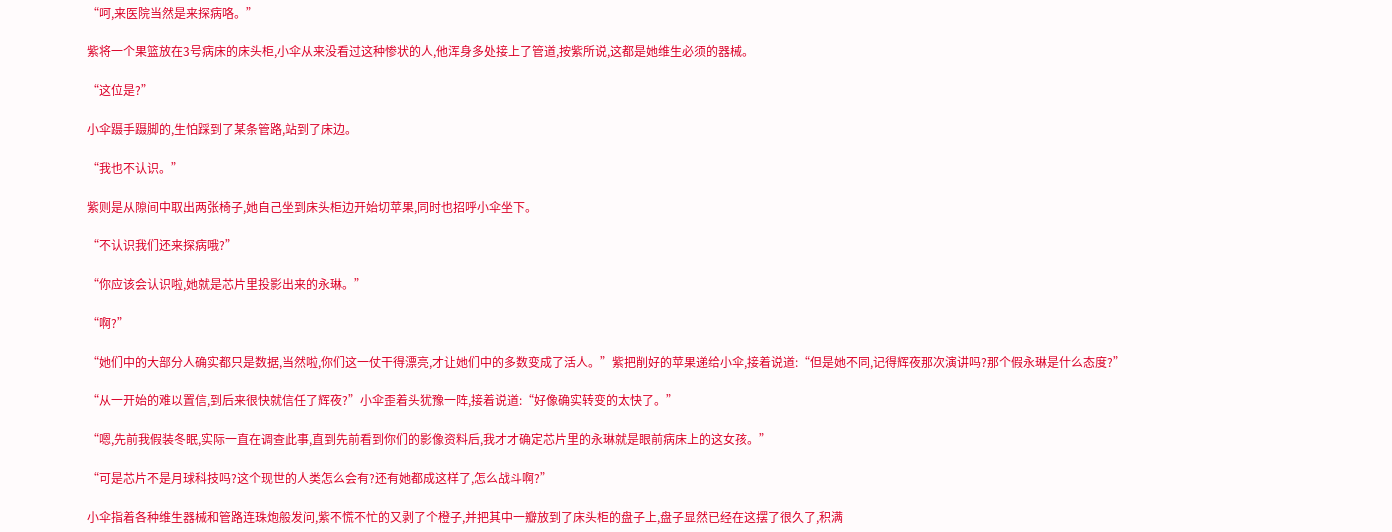“呵,来医院当然是来探病咯。”

紫将一个果篮放在3号病床的床头柜,小伞从来没看过这种惨状的人,他浑身多处接上了管道,按紫所说,这都是她维生必须的器械。

“这位是?”

小伞蹑手蹑脚的,生怕踩到了某条管路,站到了床边。

“我也不认识。”

紫则是从隙间中取出两张椅子,她自己坐到床头柜边开始切苹果,同时也招呼小伞坐下。

“不认识我们还来探病哦?”

“你应该会认识啦,她就是芯片里投影出来的永琳。”

“啊?”

“她们中的大部分人确实都只是数据,当然啦,你们这一仗干得漂亮,才让她们中的多数变成了活人。”紫把削好的苹果递给小伞,接着说道:“但是她不同,记得辉夜那次演讲吗?那个假永琳是什么态度?”

“从一开始的难以置信,到后来很快就信任了辉夜?”小伞歪着头犹豫一阵,接着说道:“好像确实转变的太快了。”

“嗯,先前我假装冬眠,实际一直在调查此事,直到先前看到你们的影像资料后,我才才确定芯片里的永琳就是眼前病床上的这女孩。”

“可是芯片不是月球科技吗?这个现世的人类怎么会有?还有她都成这样了,怎么战斗啊?”

小伞指着各种维生器械和管路连珠炮般发问,紫不慌不忙的又剥了个橙子,并把其中一瓣放到了床头柜的盘子上,盘子显然已经在这摆了很久了,积满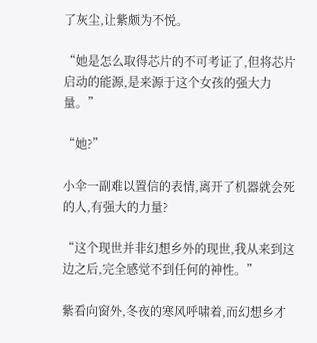了灰尘,让紫颇为不悦。

“她是怎么取得芯片的不可考证了,但将芯片启动的能源,是来源于这个女孩的强大力量。”

“她?”

小伞一副难以置信的表情,离开了机器就会死的人,有强大的力量?

“这个现世并非幻想乡外的现世,我从来到这边之后,完全感觉不到任何的神性。”

紫看向窗外,冬夜的寒风呼啸着,而幻想乡才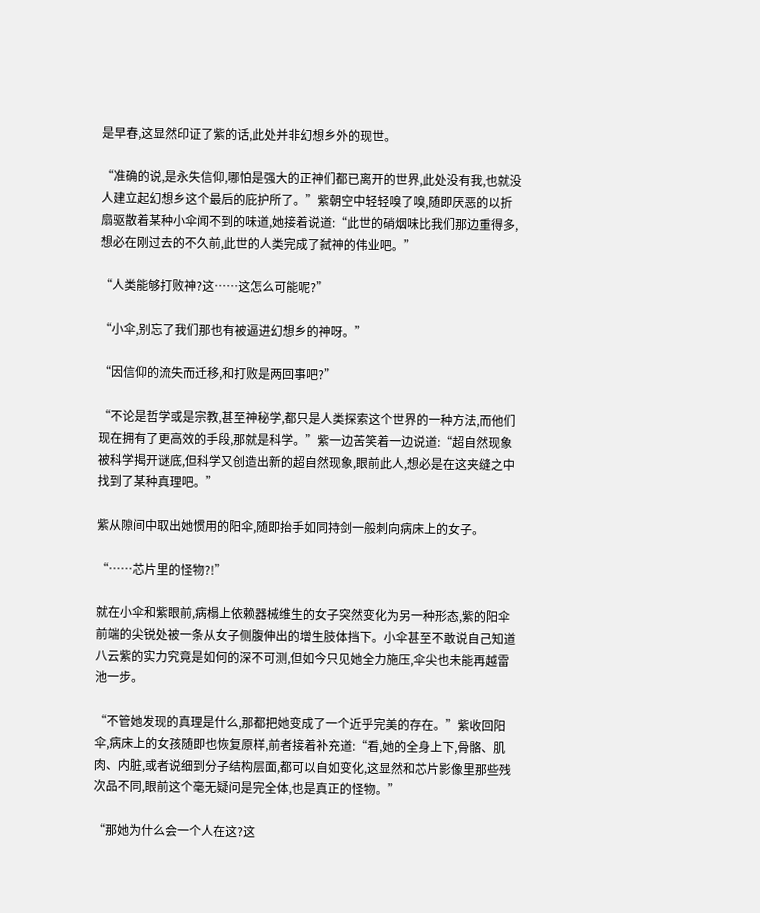是早春,这显然印证了紫的话,此处并非幻想乡外的现世。

“准确的说,是永失信仰,哪怕是强大的正神们都已离开的世界,此处没有我,也就没人建立起幻想乡这个最后的庇护所了。”紫朝空中轻轻嗅了嗅,随即厌恶的以折扇驱散着某种小伞闻不到的味道,她接着说道:“此世的硝烟味比我们那边重得多,想必在刚过去的不久前,此世的人类完成了弑神的伟业吧。”

“人类能够打败神?这……这怎么可能呢?”

“小伞,别忘了我们那也有被逼进幻想乡的神呀。”

“因信仰的流失而迁移,和打败是两回事吧?”

“不论是哲学或是宗教,甚至神秘学,都只是人类探索这个世界的一种方法,而他们现在拥有了更高效的手段,那就是科学。”紫一边苦笑着一边说道:“超自然现象被科学揭开谜底,但科学又创造出新的超自然现象,眼前此人,想必是在这夹缝之中找到了某种真理吧。”

紫从隙间中取出她惯用的阳伞,随即抬手如同持剑一般刺向病床上的女子。

“……芯片里的怪物?!”

就在小伞和紫眼前,病榻上依赖器械维生的女子突然变化为另一种形态,紫的阳伞前端的尖锐处被一条从女子侧腹伸出的增生肢体挡下。小伞甚至不敢说自己知道八云紫的实力究竟是如何的深不可测,但如今只见她全力施压,伞尖也未能再越雷池一步。

“不管她发现的真理是什么,那都把她变成了一个近乎完美的存在。”紫收回阳伞,病床上的女孩随即也恢复原样,前者接着补充道:“看,她的全身上下,骨骼、肌肉、内脏,或者说细到分子结构层面,都可以自如变化,这显然和芯片影像里那些残次品不同,眼前这个毫无疑问是完全体,也是真正的怪物。”

“那她为什么会一个人在这?这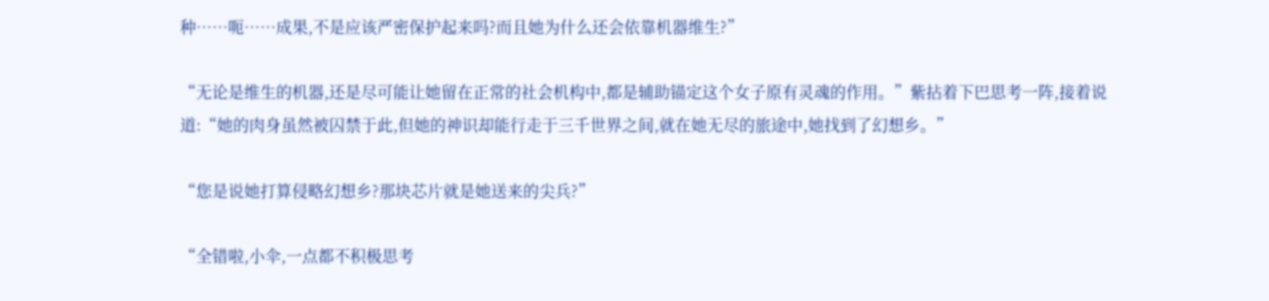种……呃……成果,不是应该严密保护起来吗?而且她为什么还会依靠机器维生?”

“无论是维生的机器,还是尽可能让她留在正常的社会机构中,都是辅助锚定这个女子原有灵魂的作用。”紫拈着下巴思考一阵,接着说道:“她的肉身虽然被囚禁于此,但她的神识却能行走于三千世界之间,就在她无尽的旅途中,她找到了幻想乡。”

“您是说她打算侵略幻想乡?那块芯片就是她送来的尖兵?”

“全错啦,小伞,一点都不积极思考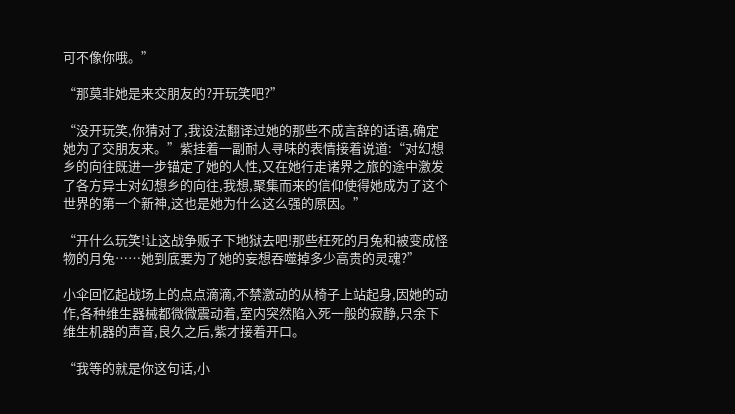可不像你哦。”

“那莫非她是来交朋友的?开玩笑吧?”

“没开玩笑,你猜对了,我设法翻译过她的那些不成言辞的话语,确定她为了交朋友来。”紫挂着一副耐人寻味的表情接着说道:“对幻想乡的向往既进一步锚定了她的人性,又在她行走诸界之旅的途中激发了各方异士对幻想乡的向往,我想,聚集而来的信仰使得她成为了这个世界的第一个新神,这也是她为什么这么强的原因。”

“开什么玩笑!让这战争贩子下地狱去吧!那些枉死的月兔和被变成怪物的月兔……她到底要为了她的妄想吞噬掉多少高贵的灵魂?”

小伞回忆起战场上的点点滴滴,不禁激动的从椅子上站起身,因她的动作,各种维生器械都微微震动着,室内突然陷入死一般的寂静,只余下维生机器的声音,良久之后,紫才接着开口。

“我等的就是你这句话,小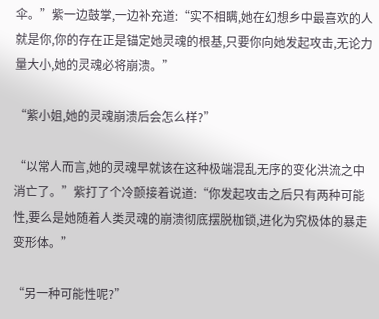伞。”紫一边鼓掌,一边补充道:“实不相瞒,她在幻想乡中最喜欢的人就是你,你的存在正是锚定她灵魂的根基,只要你向她发起攻击,无论力量大小,她的灵魂必将崩溃。”

“紫小姐,她的灵魂崩溃后会怎么样?”

“以常人而言,她的灵魂早就该在这种极端混乱无序的变化洪流之中消亡了。”紫打了个冷颤接着说道:“你发起攻击之后只有两种可能性,要么是她随着人类灵魂的崩溃彻底摆脱枷锁,进化为究极体的暴走变形体。”

“另一种可能性呢?”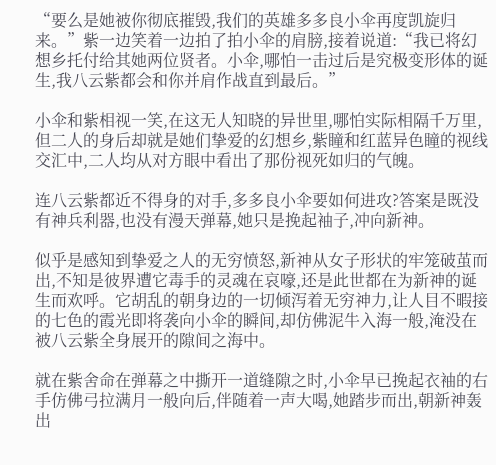“要么是她被你彻底摧毁,我们的英雄多多良小伞再度凯旋归来。”紫一边笑着一边拍了拍小伞的肩膀,接着说道:“我已将幻想乡托付给其她两位贤者。小伞,哪怕一击过后是究极变形体的诞生,我八云紫都会和你并肩作战直到最后。”

小伞和紫相视一笑,在这无人知晓的异世里,哪怕实际相隔千万里,但二人的身后却就是她们挚爱的幻想乡,紫瞳和红蓝异色瞳的视线交汇中,二人均从对方眼中看出了那份视死如归的气魄。

连八云紫都近不得身的对手,多多良小伞要如何进攻?答案是既没有神兵利器,也没有漫天弹幕,她只是挽起袖子,冲向新神。

似乎是感知到挚爱之人的无穷愤怒,新神从女子形状的牢笼破茧而出,不知是彼界遭它毒手的灵魂在哀嚎,还是此世都在为新神的诞生而欢呼。它胡乱的朝身边的一切倾泻着无穷神力,让人目不暇接的七色的霞光即将袭向小伞的瞬间,却仿佛泥牛入海一般,淹没在被八云紫全身展开的隙间之海中。

就在紫舍命在弹幕之中撕开一道缝隙之时,小伞早已挽起衣袖的右手仿佛弓拉满月一般向后,伴随着一声大喝,她踏步而出,朝新神轰出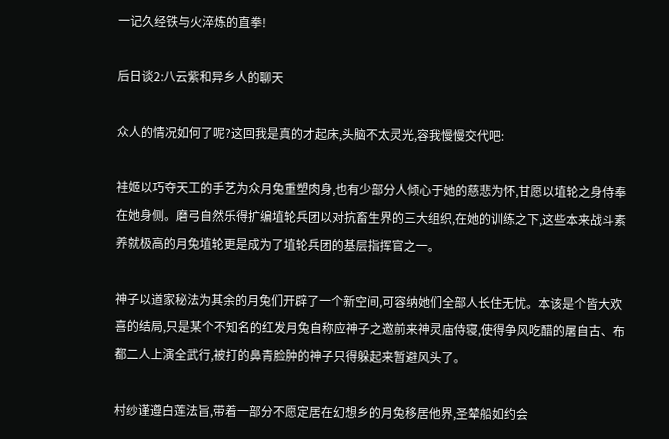一记久经铁与火淬炼的直拳!

后日谈2:八云紫和异乡人的聊天

众人的情况如何了呢?这回我是真的才起床,头脑不太灵光,容我慢慢交代吧:

袿姬以巧夺天工的手艺为众月兔重塑肉身,也有少部分人倾心于她的慈悲为怀,甘愿以埴轮之身侍奉在她身侧。磨弓自然乐得扩编埴轮兵团以对抗畜生界的三大组织,在她的训练之下,这些本来战斗素养就极高的月兔埴轮更是成为了埴轮兵团的基层指挥官之一。

神子以道家秘法为其余的月兔们开辟了一个新空间,可容纳她们全部人长住无忧。本该是个皆大欢喜的结局,只是某个不知名的红发月兔自称应神子之邀前来神灵庙侍寝,使得争风吃醋的屠自古、布都二人上演全武行,被打的鼻青脸肿的神子只得躲起来暂避风头了。

村纱谨遵白莲法旨,带着一部分不愿定居在幻想乡的月兔移居他界,圣辇船如约会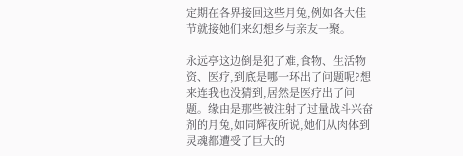定期在各界接回这些月兔,例如各大佳节就接她们来幻想乡与亲友一聚。

永远亭这边倒是犯了难,食物、生活物资、医疗,到底是哪一环出了问题呢?想来连我也没猜到,居然是医疗出了问题。缘由是那些被注射了过量战斗兴奋剂的月兔,如同辉夜所说,她们从肉体到灵魂都遭受了巨大的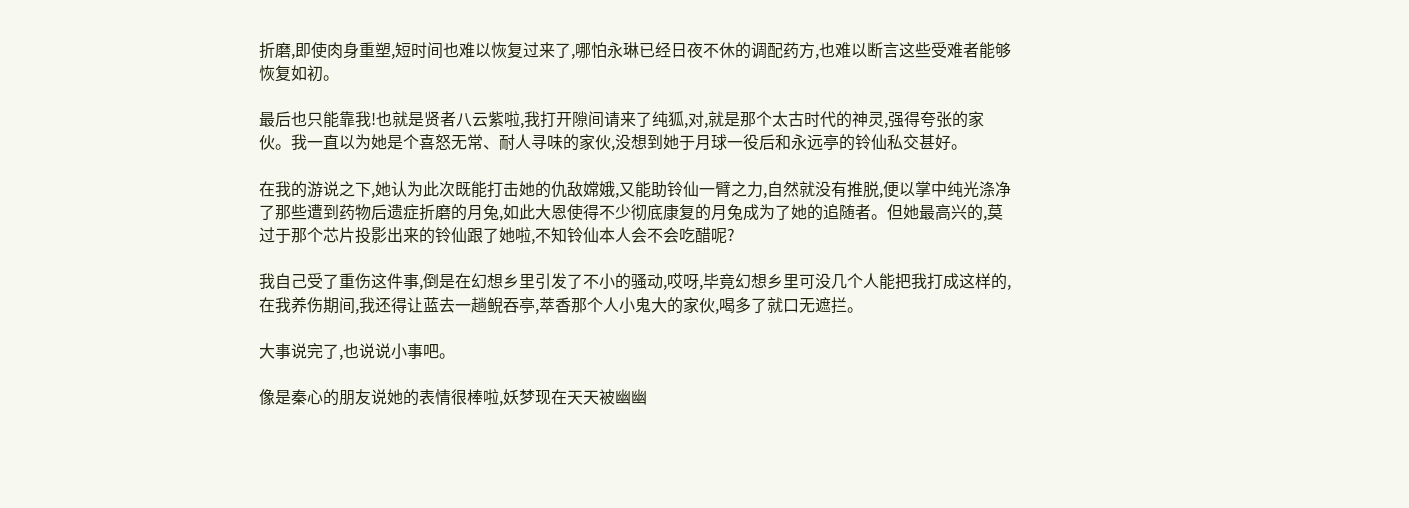折磨,即使肉身重塑,短时间也难以恢复过来了,哪怕永琳已经日夜不休的调配药方,也难以断言这些受难者能够恢复如初。

最后也只能靠我!也就是贤者八云紫啦,我打开隙间请来了纯狐,对,就是那个太古时代的神灵,强得夸张的家伙。我一直以为她是个喜怒无常、耐人寻味的家伙,没想到她于月球一役后和永远亭的铃仙私交甚好。

在我的游说之下,她认为此次既能打击她的仇敌嫦娥,又能助铃仙一臂之力,自然就没有推脱,便以掌中纯光涤净了那些遭到药物后遗症折磨的月兔,如此大恩使得不少彻底康复的月兔成为了她的追随者。但她最高兴的,莫过于那个芯片投影出来的铃仙跟了她啦,不知铃仙本人会不会吃醋呢?

我自己受了重伤这件事,倒是在幻想乡里引发了不小的骚动,哎呀,毕竟幻想乡里可没几个人能把我打成这样的,在我养伤期间,我还得让蓝去一趟鲵吞亭,萃香那个人小鬼大的家伙,喝多了就口无遮拦。

大事说完了,也说说小事吧。

像是秦心的朋友说她的表情很棒啦,妖梦现在天天被幽幽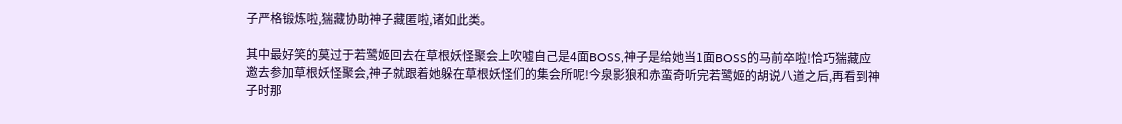子严格锻炼啦,猯藏协助神子藏匿啦,诸如此类。

其中最好笑的莫过于若鹭姬回去在草根妖怪聚会上吹嘘自己是4面BOSS,神子是给她当1面BOSS的马前卒啦!恰巧猯藏应邀去参加草根妖怪聚会,神子就跟着她躲在草根妖怪们的集会所呢!今泉影狼和赤蛮奇听完若鹭姬的胡说八道之后,再看到神子时那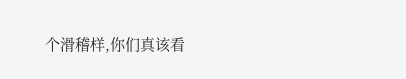个滑稽样,你们真该看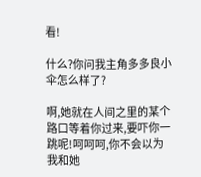看!

什么?你问我主角多多良小伞怎么样了?

啊,她就在人间之里的某个路口等着你过来,要吓你一跳呢!呵呵呵,你不会以为我和她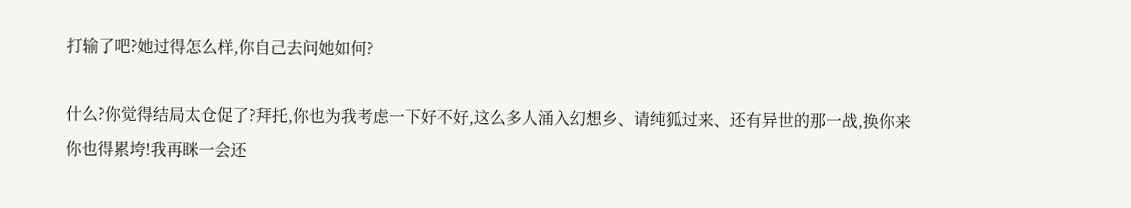打输了吧?她过得怎么样,你自己去问她如何?

什么?你觉得结局太仓促了?拜托,你也为我考虑一下好不好,这么多人涌入幻想乡、请纯狐过来、还有异世的那一战,换你来你也得累垮!我再眯一会还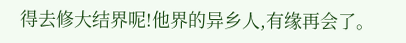得去修大结界呢!他界的异乡人,有缘再会了。